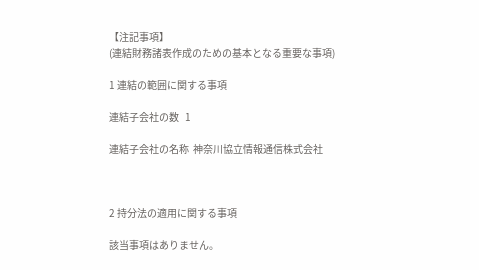【注記事項】
(連結財務諸表作成のための基本となる重要な事項)

1 連結の範囲に関する事項

連結子会社の数   1

連結子会社の名称  神奈川協立情報通信株式会社



2 持分法の適用に関する事項

該当事項はありません。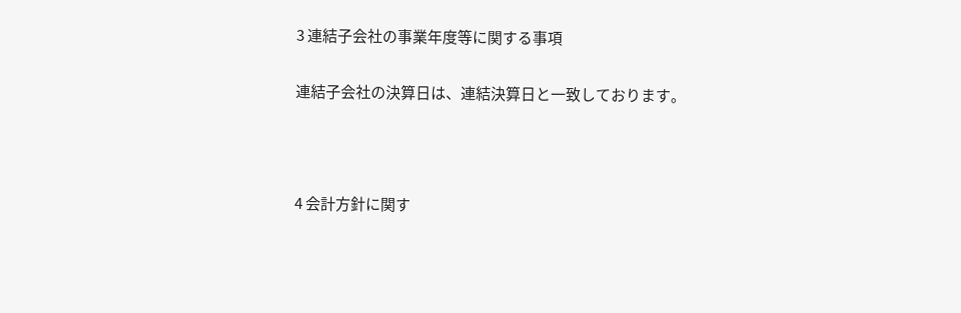3 連結子会社の事業年度等に関する事項

連結子会社の決算日は、連結決算日と一致しております。



4 会計方針に関す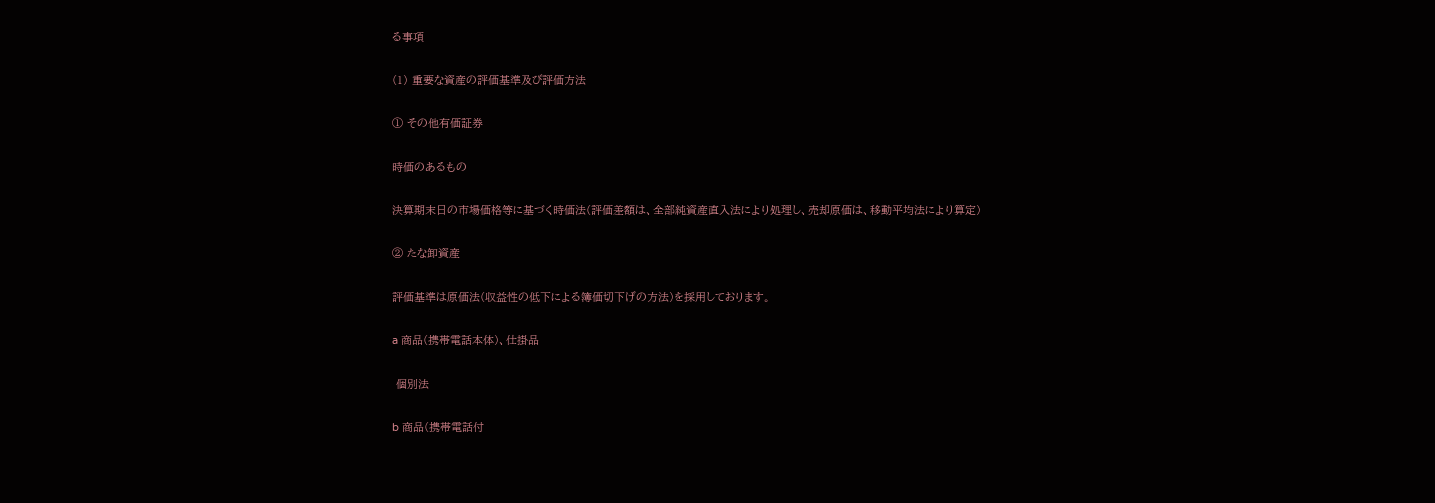る事項

(1) 重要な資産の評価基準及び評価方法

① その他有価証券

時価のあるもの

決算期末日の市場価格等に基づく時価法(評価差額は、全部純資産直入法により処理し、売却原価は、移動平均法により算定)

② たな卸資産

評価基準は原価法(収益性の低下による簿価切下げの方法)を採用しております。

a 商品(携帯電話本体)、仕掛品

 個別法

b 商品(携帯電話付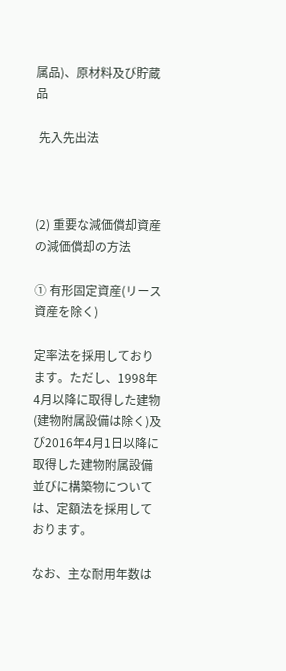属品)、原材料及び貯蔵品

 先入先出法



(2) 重要な減価償却資産の減価償却の方法

① 有形固定資産(リース資産を除く)

定率法を採用しております。ただし、1998年4月以降に取得した建物(建物附属設備は除く)及び2016年4月1日以降に取得した建物附属設備並びに構築物については、定額法を採用しております。

なお、主な耐用年数は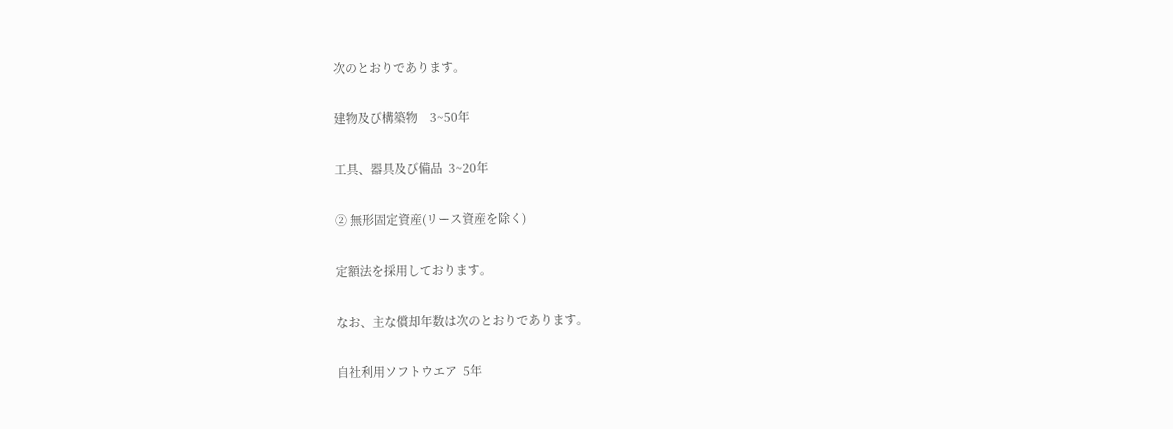次のとおりであります。

建物及び構築物    3~50年

工具、器具及び備品  3~20年

② 無形固定資産(リース資産を除く)

定額法を採用しております。

なお、主な償却年数は次のとおりであります。

自社利用ソフトウエア  5年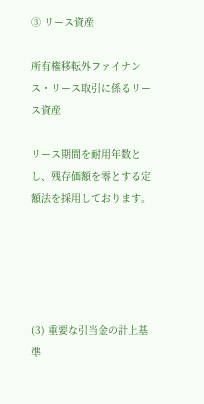③ リース資産

所有権移転外ファイナンス・リース取引に係るリース資産

リース期間を耐用年数とし、残存価額を零とする定額法を採用しております。





(3) 重要な引当金の計上基準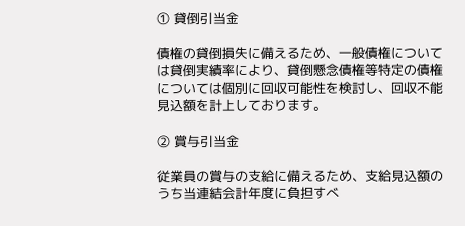① 貸倒引当金

債権の貸倒損失に備えるため、一般債権については貸倒実績率により、貸倒懸念債権等特定の債権については個別に回収可能性を検討し、回収不能見込額を計上しております。

② 賞与引当金

従業員の賞与の支給に備えるため、支給見込額のうち当連結会計年度に負担すべ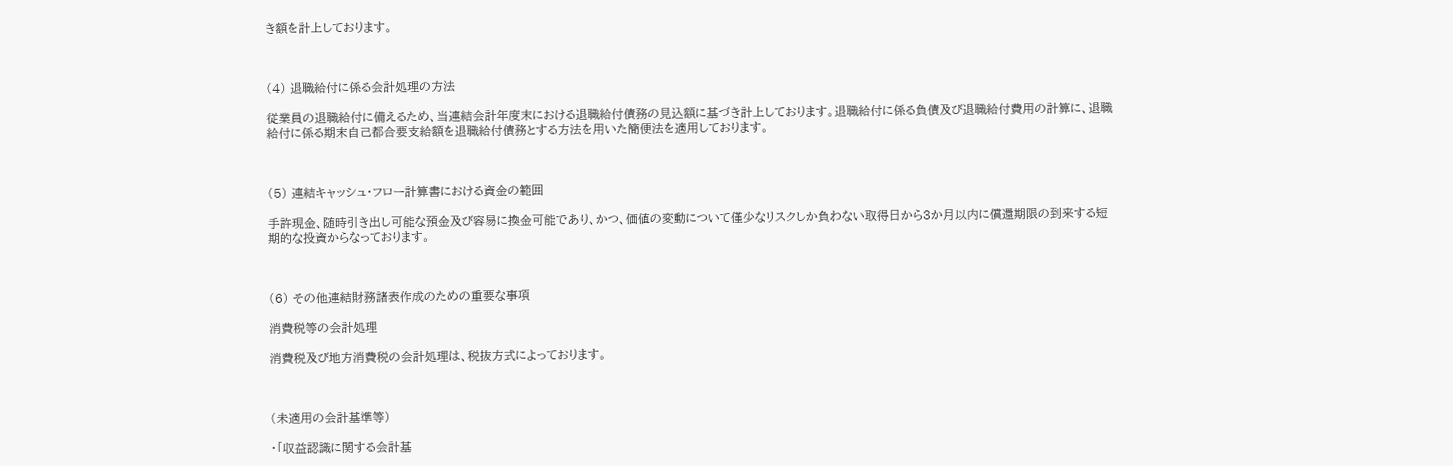き額を計上しております。



(4) 退職給付に係る会計処理の方法

従業員の退職給付に備えるため、当連結会計年度末における退職給付債務の見込額に基づき計上しております。退職給付に係る負債及び退職給付費用の計算に、退職給付に係る期末自己都合要支給額を退職給付債務とする方法を用いた簡便法を適用しております。



(5) 連結キャッシュ・フロー計算書における資金の範囲

手許現金、随時引き出し可能な預金及び容易に換金可能であり、かつ、価値の変動について僅少なリスクしか負わない取得日から3か月以内に償還期限の到来する短期的な投資からなっております。



(6) その他連結財務諸表作成のための重要な事項

消費税等の会計処理

消費税及び地方消費税の会計処理は、税抜方式によっております。



(未適用の会計基準等)

・「収益認識に関する会計基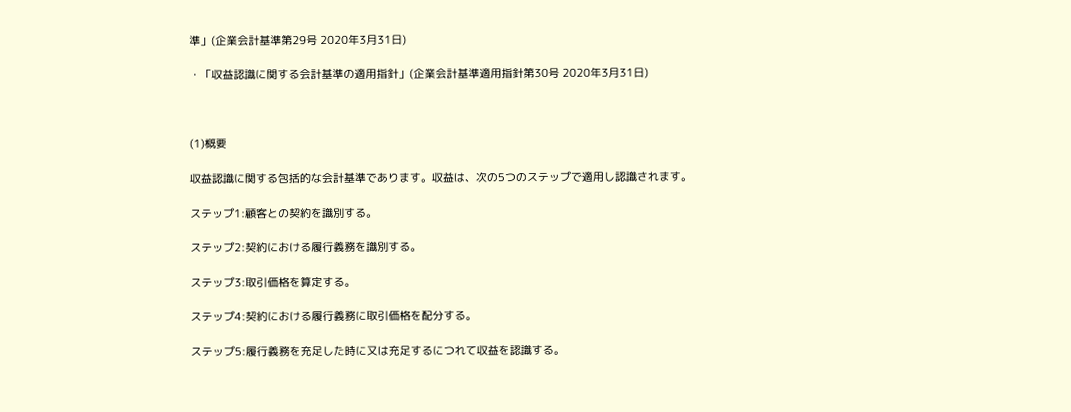準」(企業会計基準第29号 2020年3月31日)

・「収益認識に関する会計基準の適用指針」(企業会計基準適用指針第30号 2020年3月31日)



(1)概要

収益認識に関する包括的な会計基準であります。収益は、次の5つのステップで適用し認識されます。

ステップ1:顧客との契約を識別する。

ステップ2:契約における履行義務を識別する。

ステップ3:取引価格を算定する。

ステップ4:契約における履行義務に取引価格を配分する。

ステップ5:履行義務を充足した時に又は充足するにつれて収益を認識する。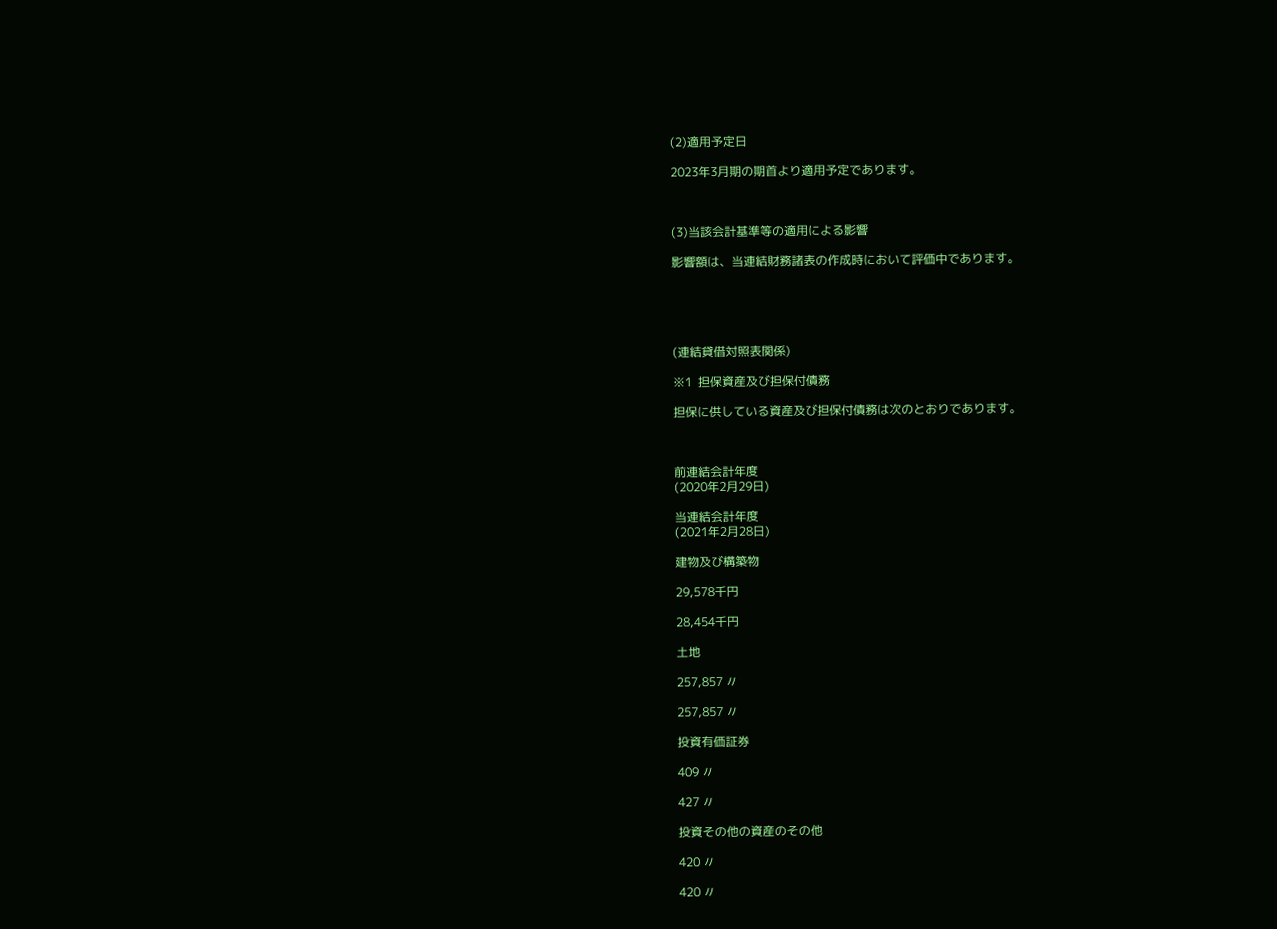(2)適用予定日

2023年3月期の期首より適用予定であります。



(3)当該会計基準等の適用による影響

影響額は、当連結財務諸表の作成時において評価中であります。





(連結貸借対照表関係)

※1  担保資産及び担保付債務

担保に供している資産及び担保付債務は次のとおりであります。



前連結会計年度
(2020年2月29日)

当連結会計年度
(2021年2月28日)

建物及び構築物

29,578千円

28,454千円

土地

257,857 〃

257,857 〃

投資有価証券

409 〃

427 〃

投資その他の資産のその他

420 〃

420 〃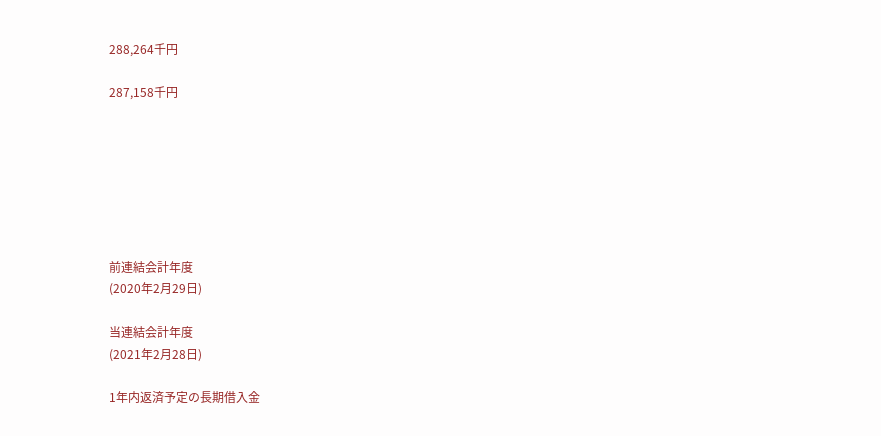288,264千円

287,158千円







前連結会計年度
(2020年2月29日)

当連結会計年度
(2021年2月28日)

1年内返済予定の長期借入金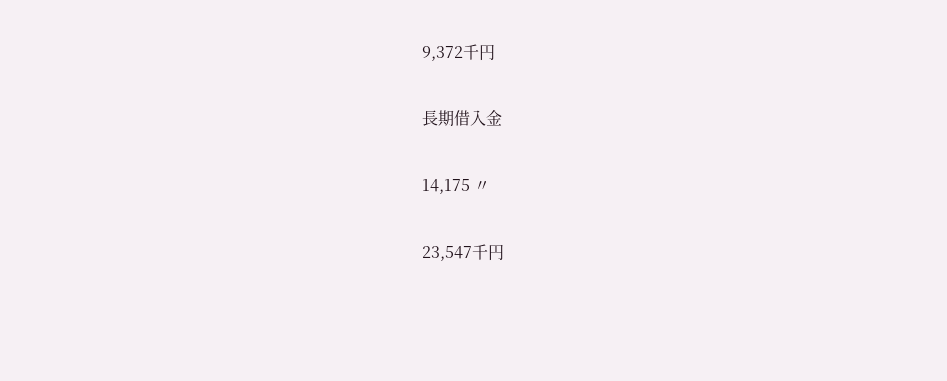9,372千円

長期借入金

14,175 〃

23,547千円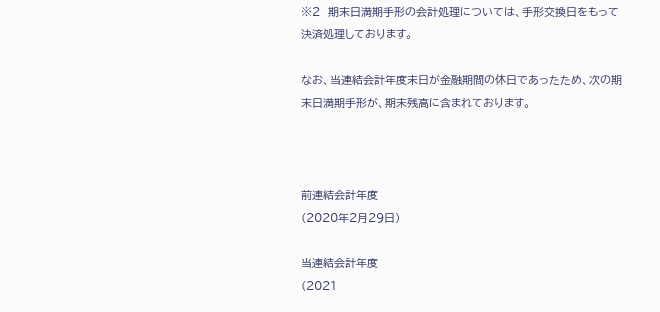※2  期末日満期手形の会計処理については、手形交換日をもって決済処理しております。

なお、当連結会計年度末日が金融期間の休日であったため、次の期末日満期手形が、期末残高に含まれております。



前連結会計年度
(2020年2月29日)

当連結会計年度
(2021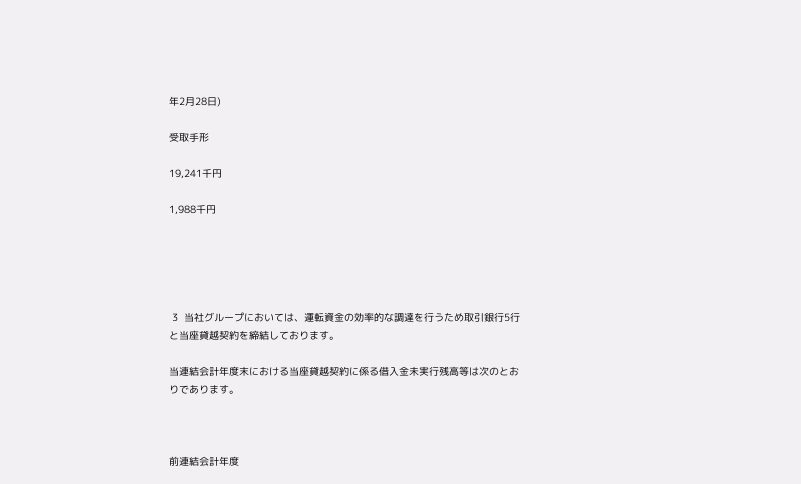年2月28日)

受取手形

19,241千円

1,988千円





 3  当社グループにおいては、運転資金の効率的な調達を行うため取引銀行5行と当座貸越契約を締結しております。

当連結会計年度末における当座貸越契約に係る借入金未実行残高等は次のとおりであります。



前連結会計年度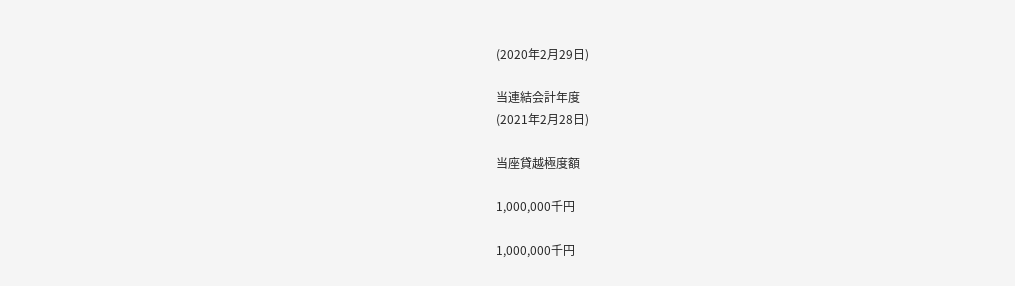(2020年2月29日)

当連結会計年度
(2021年2月28日)

当座貸越極度額

1,000,000千円

1,000,000千円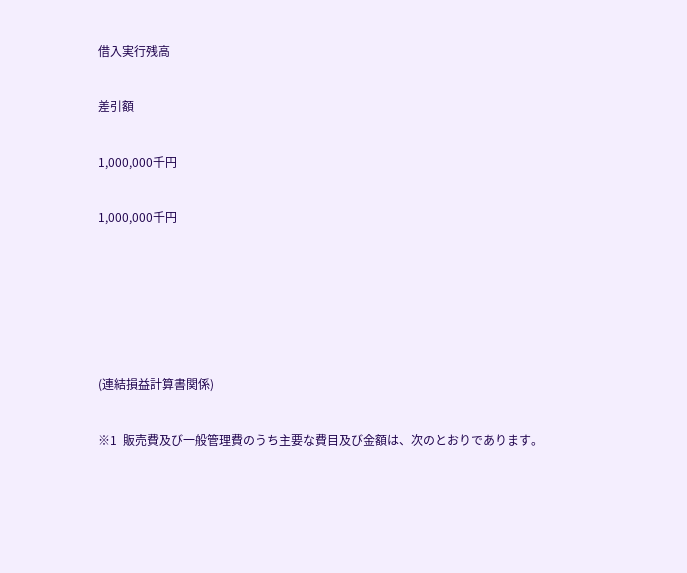借入実行残高

差引額

1,000,000千円

1,000,000千円





(連結損益計算書関係)

※1  販売費及び一般管理費のうち主要な費目及び金額は、次のとおりであります。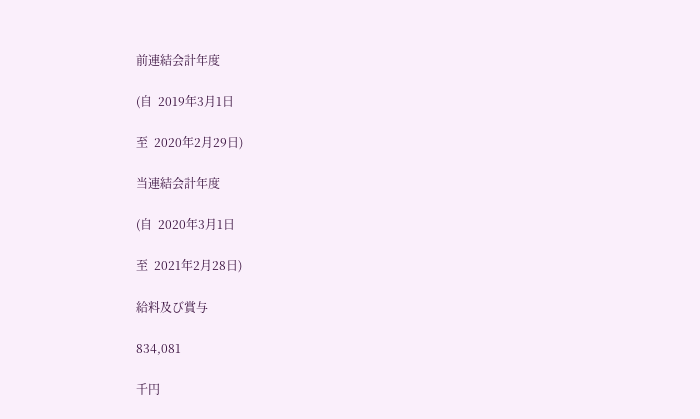前連結会計年度

(自  2019年3月1日

至  2020年2月29日)

当連結会計年度

(自  2020年3月1日

至  2021年2月28日)

給料及び賞与

834,081

千円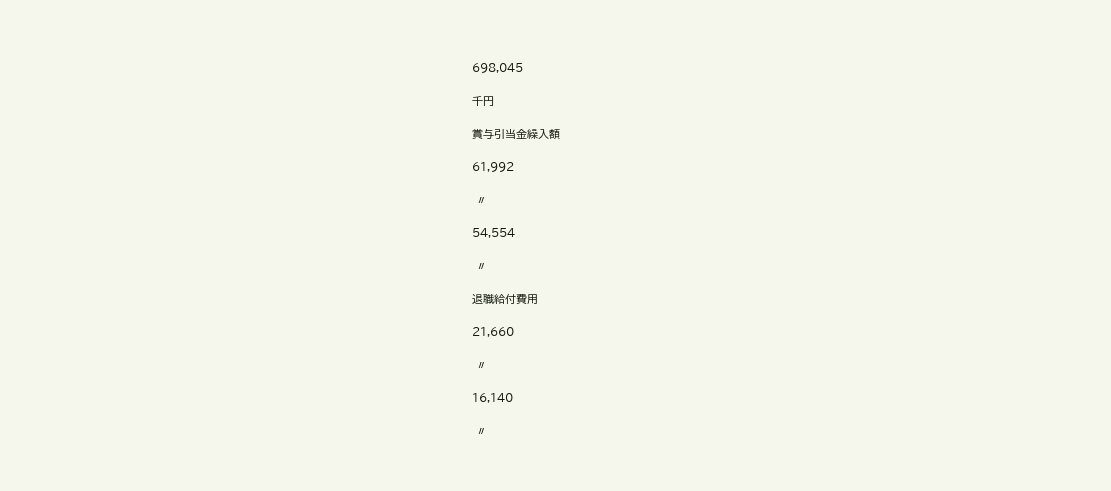698,045

千円

賞与引当金繰入額

61,992

 〃

54,554

 〃

退職給付費用

21,660

 〃

16,140

 〃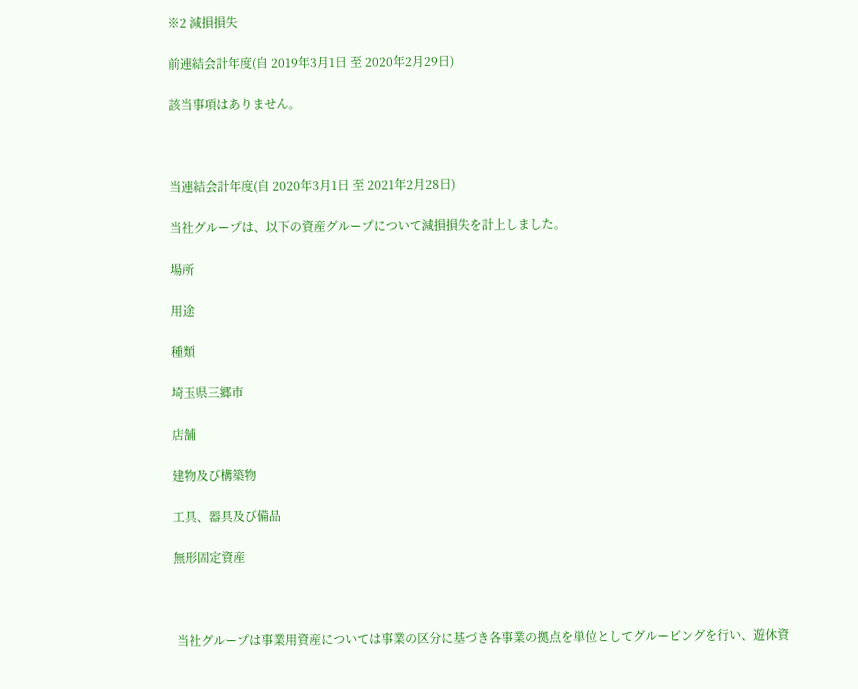※2 減損損失

前連結会計年度(自 2019年3月1日 至 2020年2月29日)

該当事項はありません。



当連結会計年度(自 2020年3月1日 至 2021年2月28日)

当社グループは、以下の資産グループについて減損損失を計上しました。

場所

用途

種類

埼玉県三郷市

店舗

建物及び構築物

工具、器具及び備品

無形固定資産



 当社グループは事業用資産については事業の区分に基づき各事業の拠点を単位としてグルーピングを行い、遊休資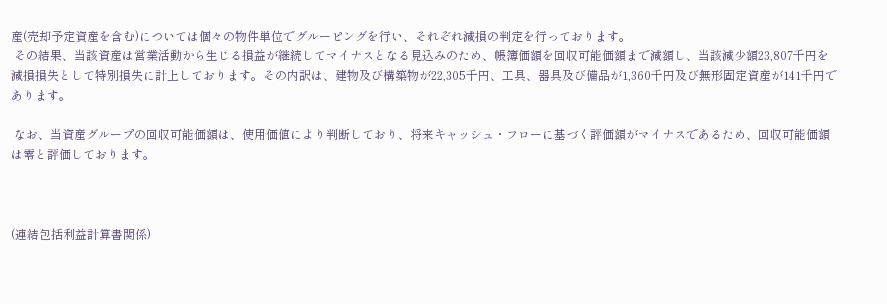産(売却予定資産を含む)については個々の物件単位でグルーピングを行い、それぞれ減損の判定を行っております。
 その結果、当該資産は営業活動から生じる損益が継続してマイナスとなる見込みのため、帳簿価額を回収可能価額まで減額し、当該減少額23,807千円を減損損失として特別損失に計上しております。その内訳は、建物及び構築物が22,305千円、工具、器具及び備品が1,360千円及び無形固定資産が141千円であります。

 なお、当資産グループの回収可能価額は、使用価値により判断しており、将来キャッシュ・フローに基づく評価額がマイナスであるため、回収可能価額は零と評価しております。



(連結包括利益計算書関係)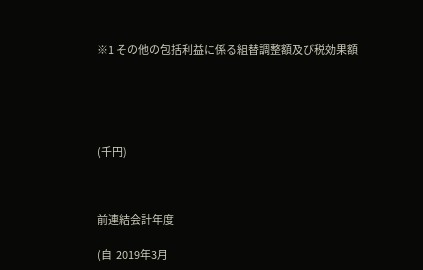※1 その他の包括利益に係る組替調整額及び税効果額





(千円)



前連結会計年度

(自  2019年3月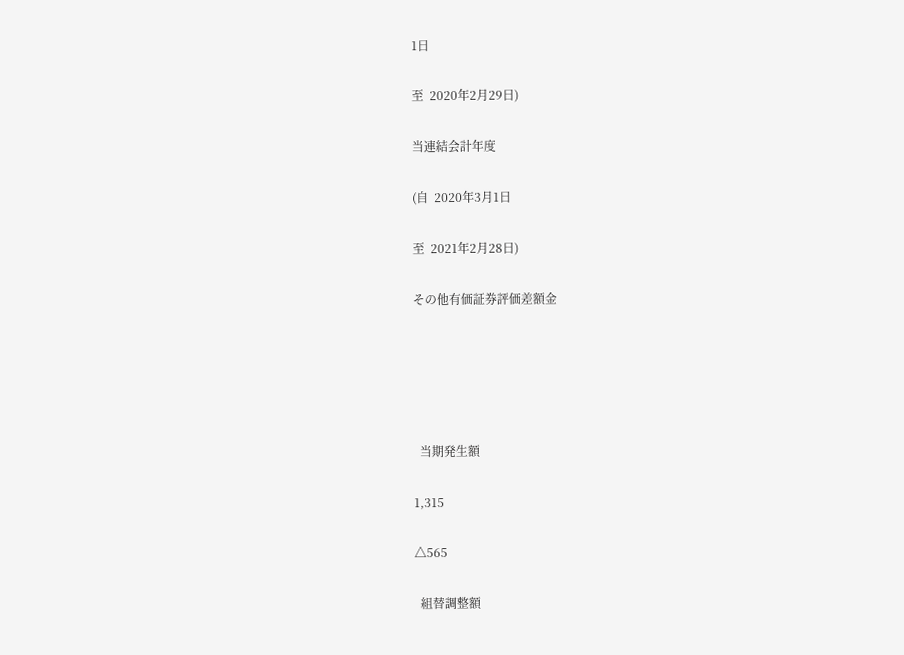1日

至  2020年2月29日)

当連結会計年度

(自  2020年3月1日

至  2021年2月28日)

その他有価証券評価差額金





  当期発生額

1,315

△565

  組替調整額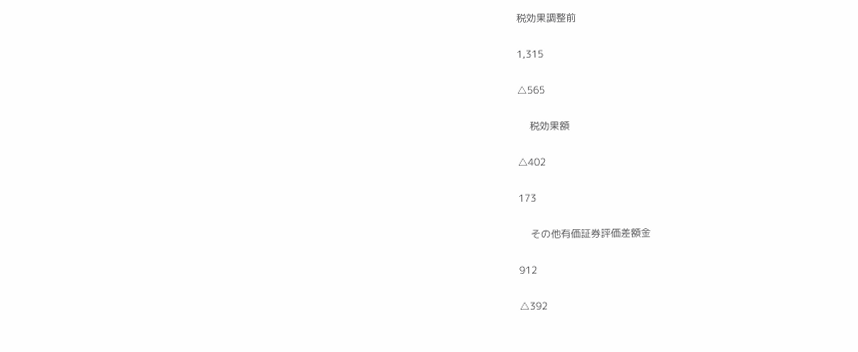税効果調整前

1,315

△565

    税効果額

△402

173

    その他有価証券評価差額金

912

△392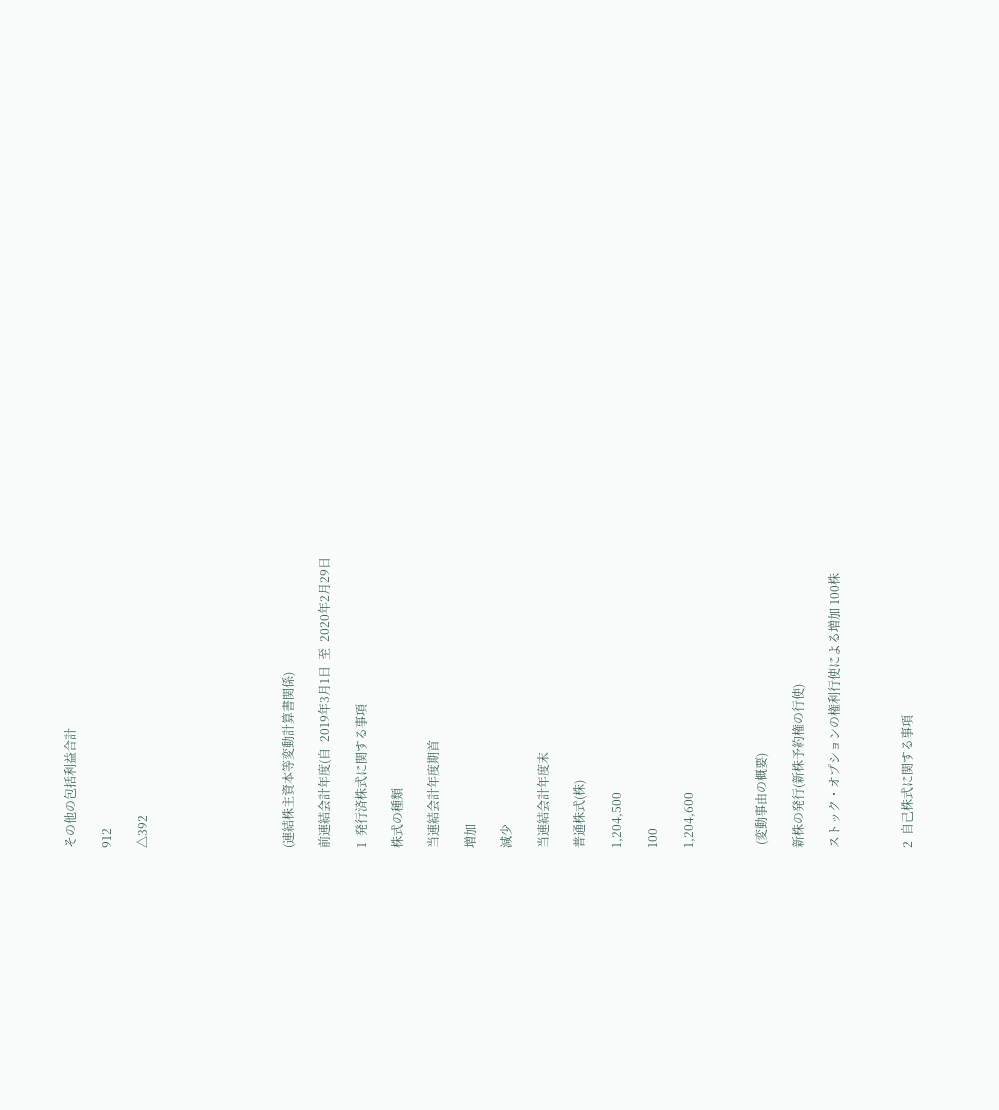その他の包括利益合計

912

△392







(連結株主資本等変動計算書関係)

前連結会計年度(自  2019年3月1日  至  2020年2月29日

1  発行済株式に関する事項

株式の種類

当連結会計年度期首

増加

減少

当連結会計年度末

普通株式(株)

1,204,500

100

1,204,600



 (変動事由の概要)

新株の発行(新株予約権の行使)

ストック・オプションの権利行使による増加 100株



2  自己株式に関する事項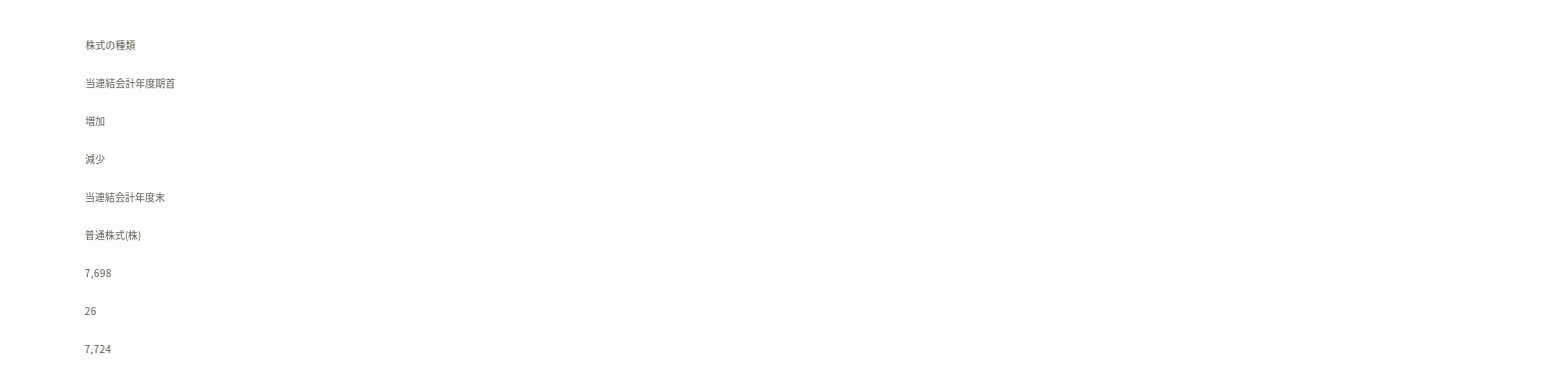株式の種類

当連結会計年度期首

増加

減少

当連結会計年度末

普通株式(株)

7,698

26

7,724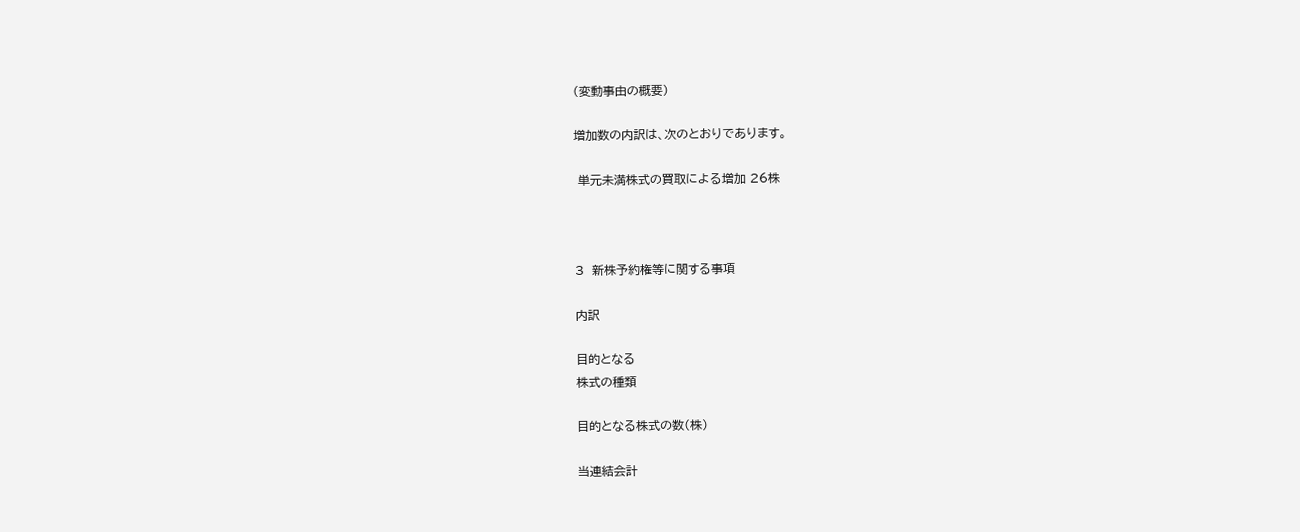(変動事由の概要)

増加数の内訳は、次のとおりであります。

 単元未満株式の買取による増加 26株



3  新株予約権等に関する事項

内訳

目的となる
株式の種類

目的となる株式の数(株)

当連結会計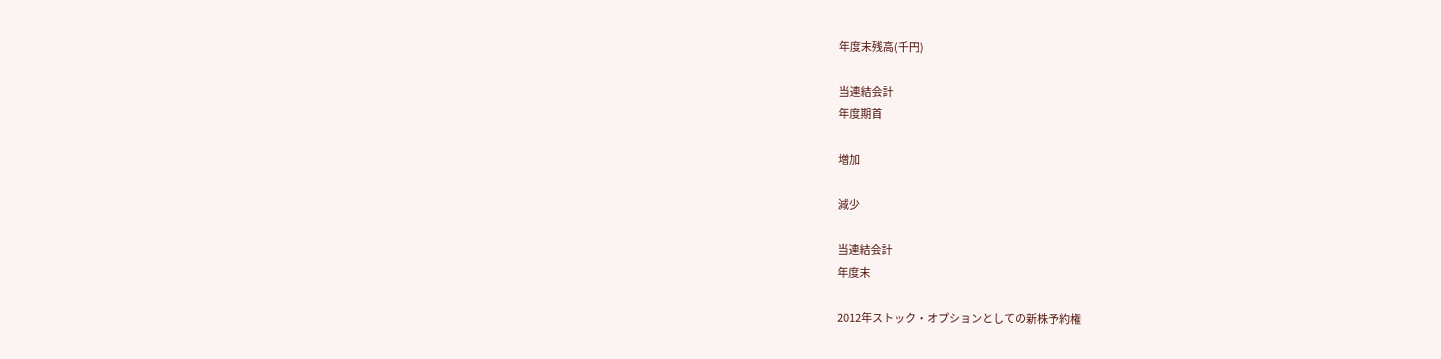年度末残高(千円)

当連結会計
年度期首

増加

減少

当連結会計
年度末

2012年ストック・オプションとしての新株予約権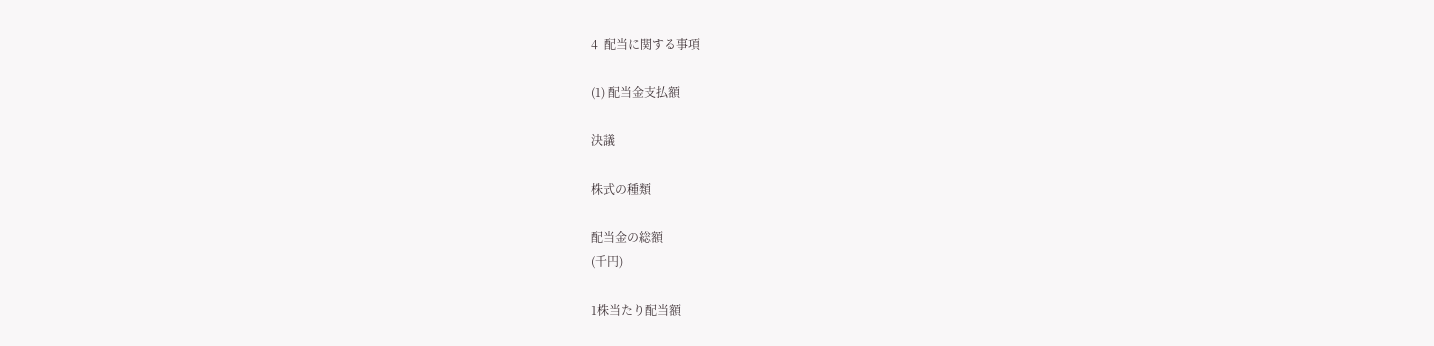4  配当に関する事項

(1) 配当金支払額

決議

株式の種類

配当金の総額
(千円)

1株当たり配当額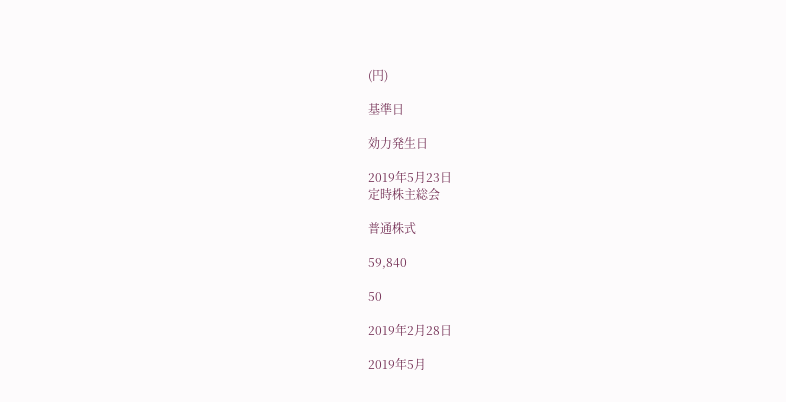(円)

基準日

効力発生日

2019年5月23日
定時株主総会

普通株式

59,840

50

2019年2月28日

2019年5月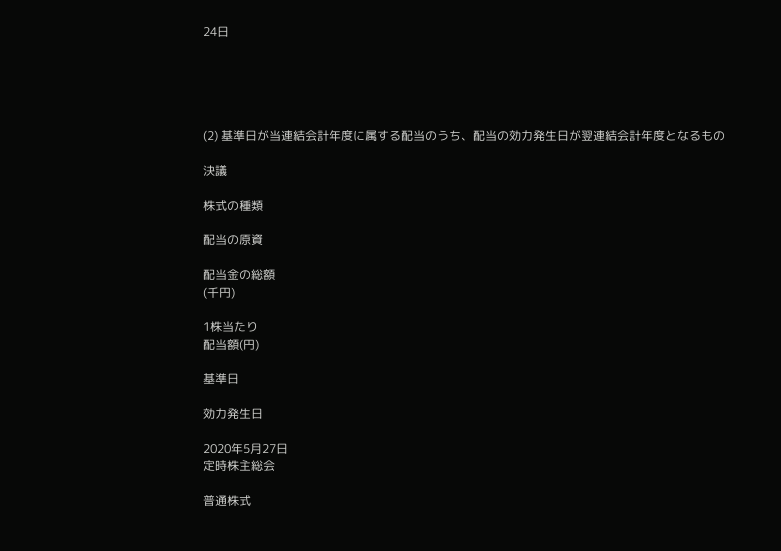24日





(2) 基準日が当連結会計年度に属する配当のうち、配当の効力発生日が翌連結会計年度となるもの

決議

株式の種類

配当の原資

配当金の総額
(千円)

1株当たり
配当額(円)

基準日

効力発生日

2020年5月27日
定時株主総会

普通株式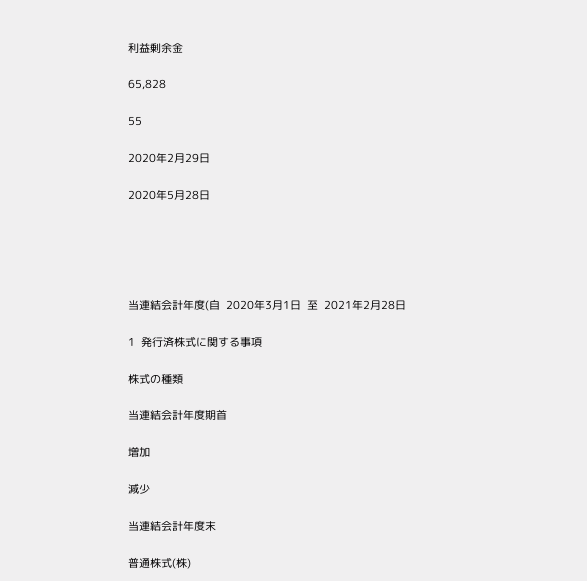利益剰余金

65,828

55

2020年2月29日

2020年5月28日





当連結会計年度(自  2020年3月1日  至  2021年2月28日

1  発行済株式に関する事項

株式の種類

当連結会計年度期首

増加

減少

当連結会計年度末

普通株式(株)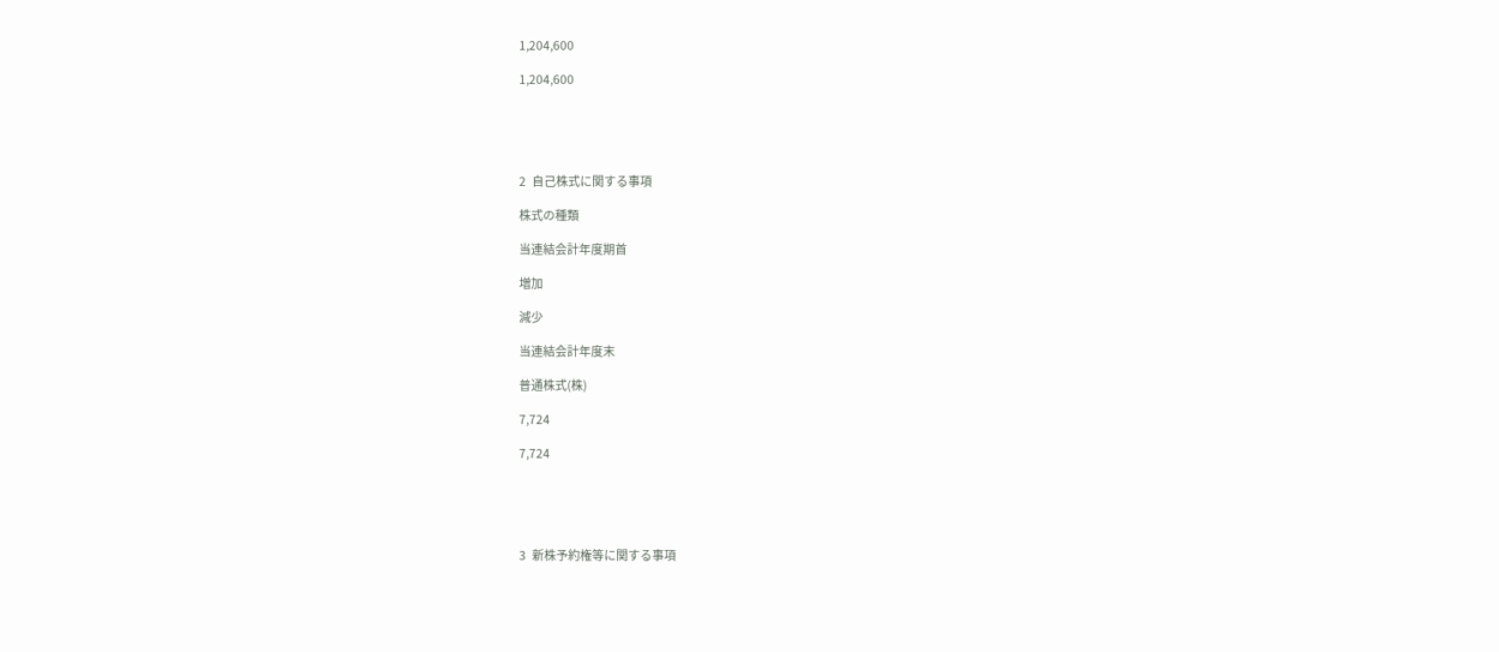1,204,600

1,204,600





2  自己株式に関する事項

株式の種類

当連結会計年度期首

増加

減少

当連結会計年度末

普通株式(株)

7,724

7,724





3  新株予約権等に関する事項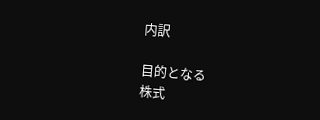内訳

目的となる
株式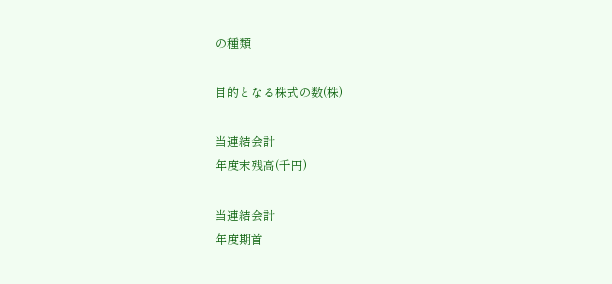の種類

目的となる株式の数(株)

当連結会計
年度末残高(千円)

当連結会計
年度期首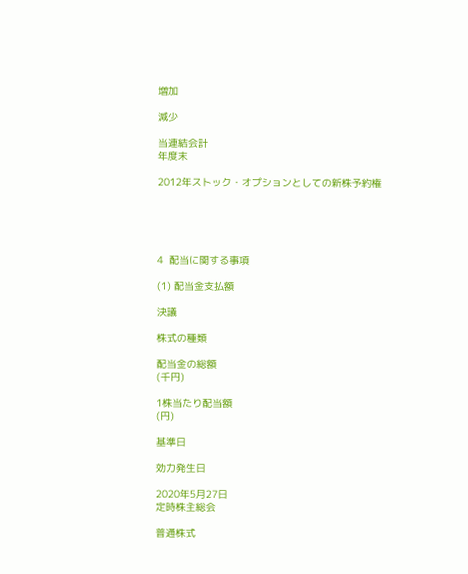増加

減少

当連結会計
年度末

2012年ストック・オプションとしての新株予約権





4  配当に関する事項

(1) 配当金支払額

決議

株式の種類

配当金の総額
(千円)

1株当たり配当額
(円)

基準日

効力発生日

2020年5月27日
定時株主総会

普通株式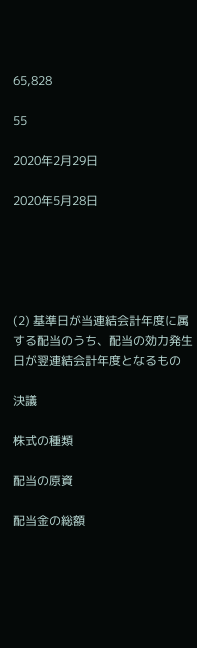65,828

55

2020年2月29日

2020年5月28日





(2) 基準日が当連結会計年度に属する配当のうち、配当の効力発生日が翌連結会計年度となるもの

決議

株式の種類

配当の原資

配当金の総額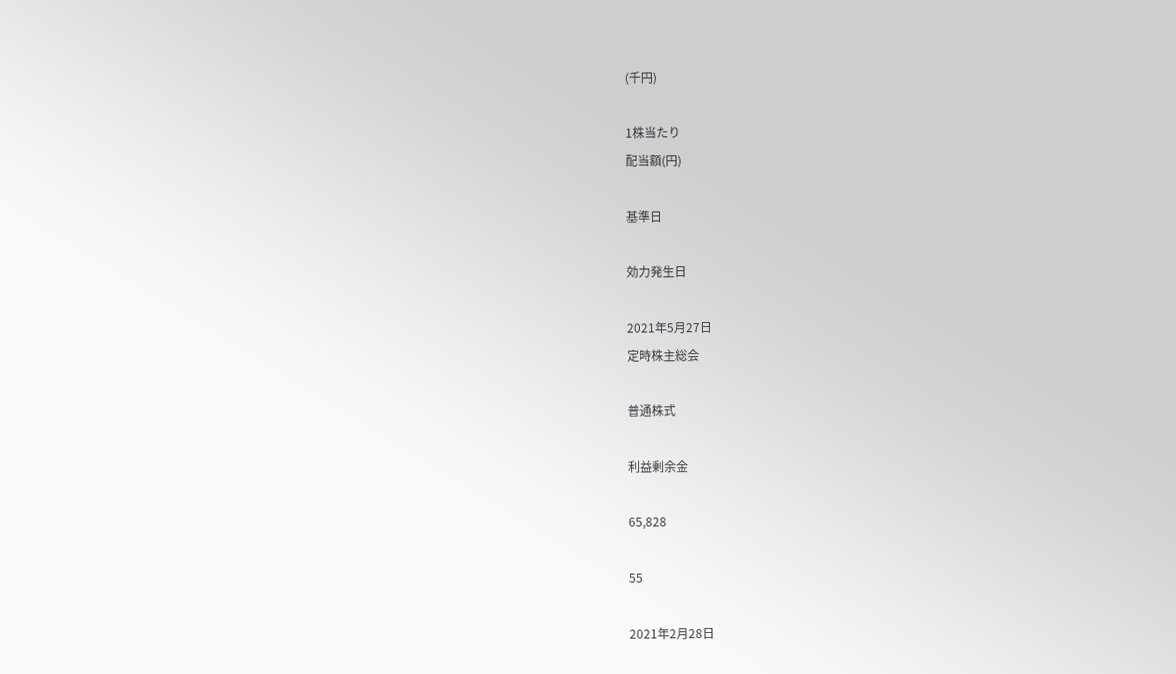(千円)

1株当たり
配当額(円)

基準日

効力発生日

2021年5月27日
定時株主総会

普通株式

利益剰余金

65,828

55

2021年2月28日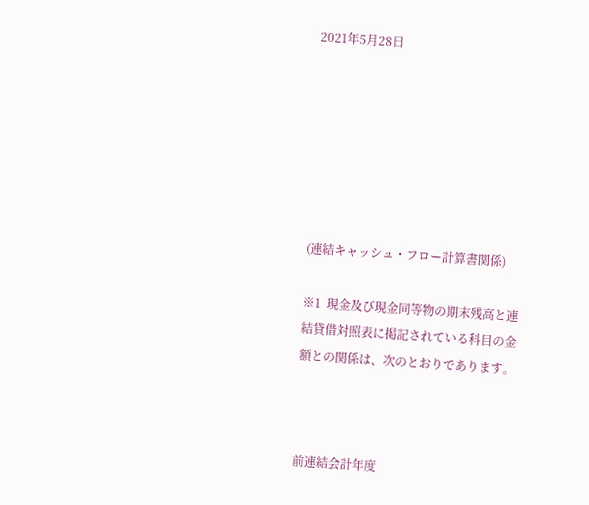2021年5月28日







(連結キャッシュ・フロー計算書関係)

※1  現金及び現金同等物の期末残高と連結貸借対照表に掲記されている科目の金額との関係は、次のとおりであります。



前連結会計年度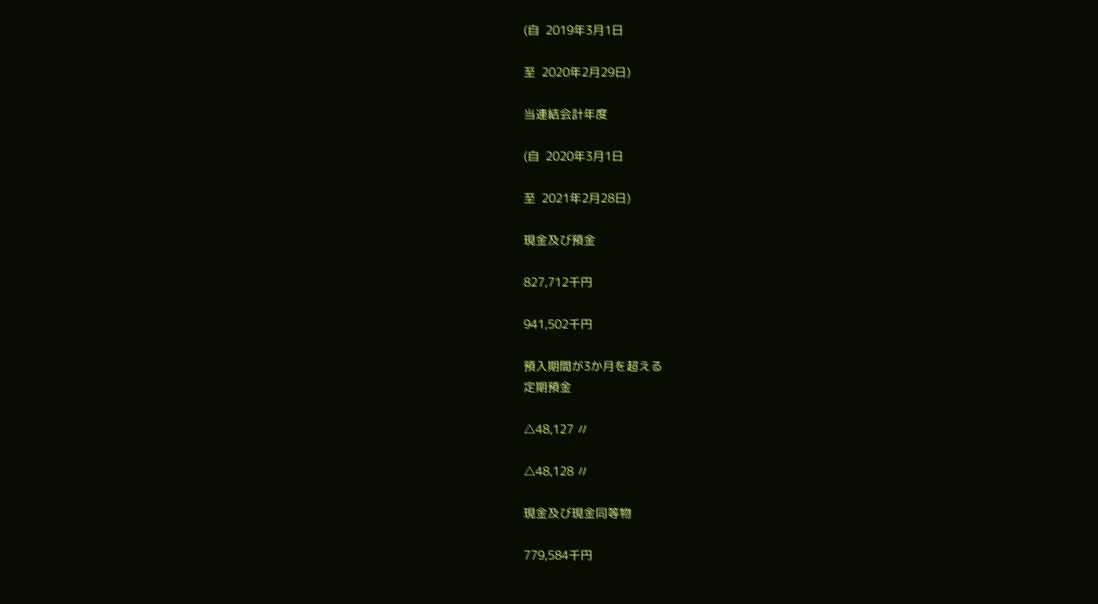(自  2019年3月1日

至  2020年2月29日)

当連結会計年度

(自  2020年3月1日

至  2021年2月28日)

現金及び預金

827,712千円

941,502千円

預入期間が3か月を超える
定期預金

△48,127 〃

△48,128 〃

現金及び現金同等物

779,584千円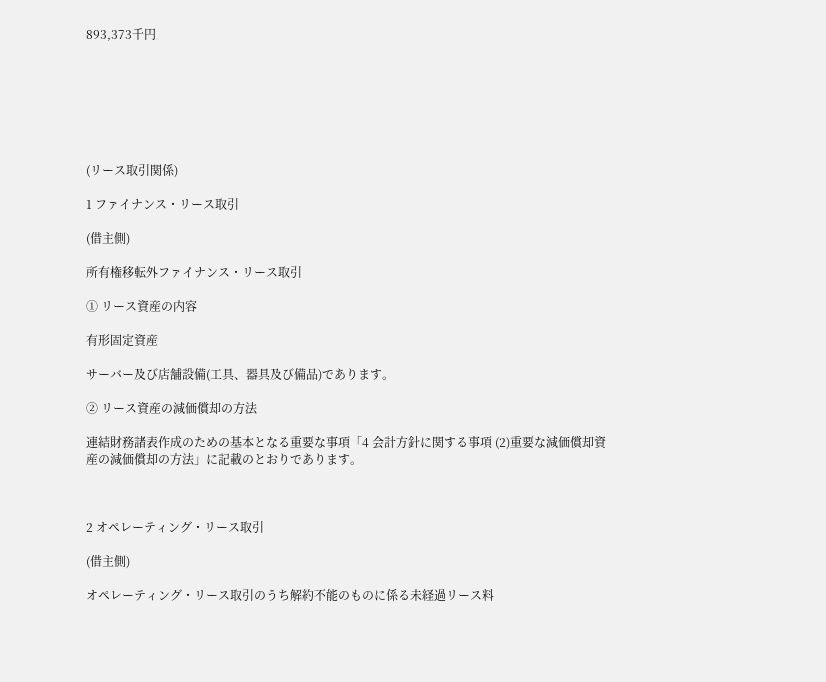893,373千円







(リース取引関係)

1 ファイナンス・リース取引

(借主側)

所有権移転外ファイナンス・リース取引

① リース資産の内容

有形固定資産

サーバー及び店舗設備(工具、器具及び備品)であります。

② リース資産の減価償却の方法

連結財務諸表作成のための基本となる重要な事項「4 会計方針に関する事項 (2)重要な減価償却資産の減価償却の方法」に記載のとおりであります。



2 オペレーティング・リース取引

(借主側)

オペレーティング・リース取引のうち解約不能のものに係る未経過リース料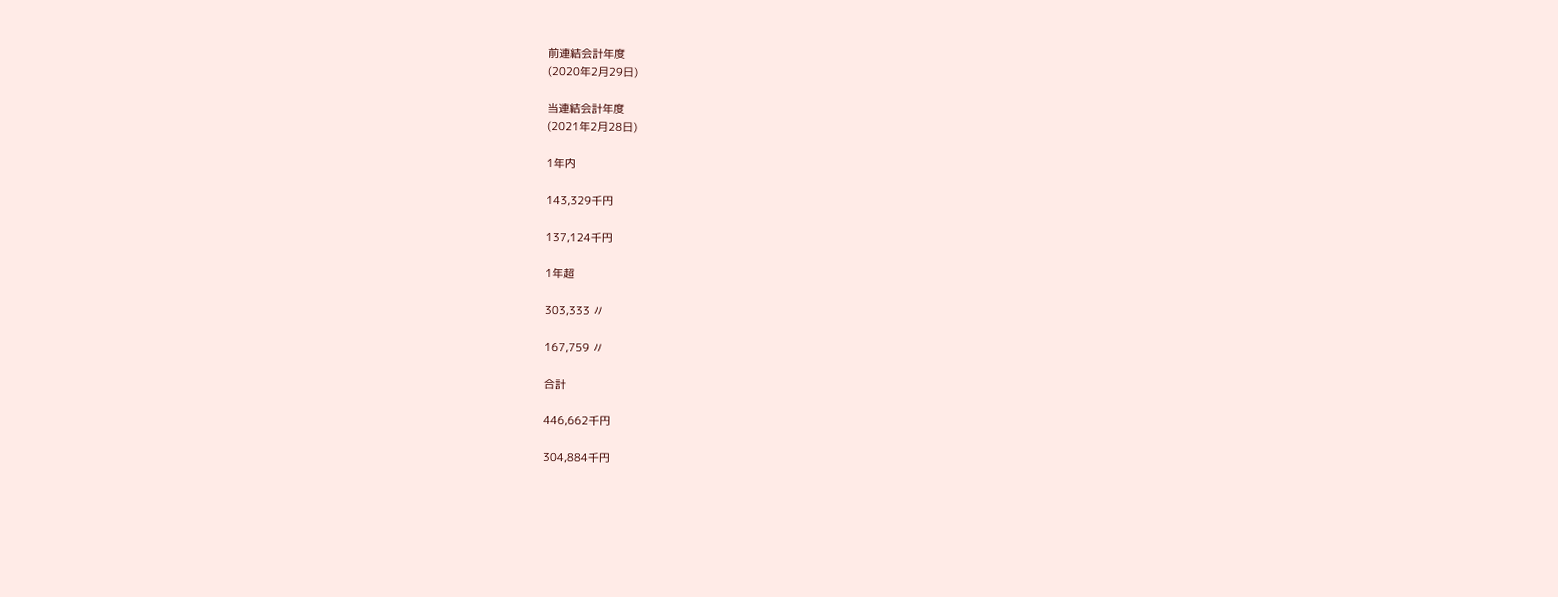前連結会計年度
(2020年2月29日)

当連結会計年度
(2021年2月28日)

1年内

143,329千円

137,124千円

1年超

303,333 〃

167,759 〃

合計

446,662千円

304,884千円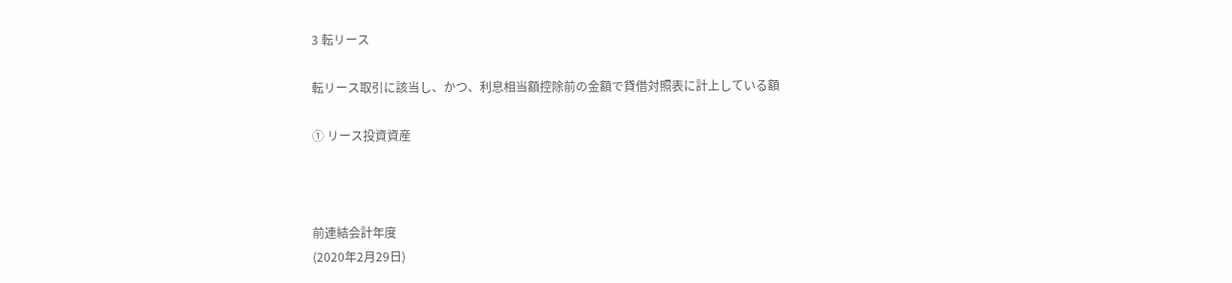3 転リース

転リース取引に該当し、かつ、利息相当額控除前の金額で貸借対照表に計上している額

① リース投資資産



前連結会計年度
(2020年2月29日)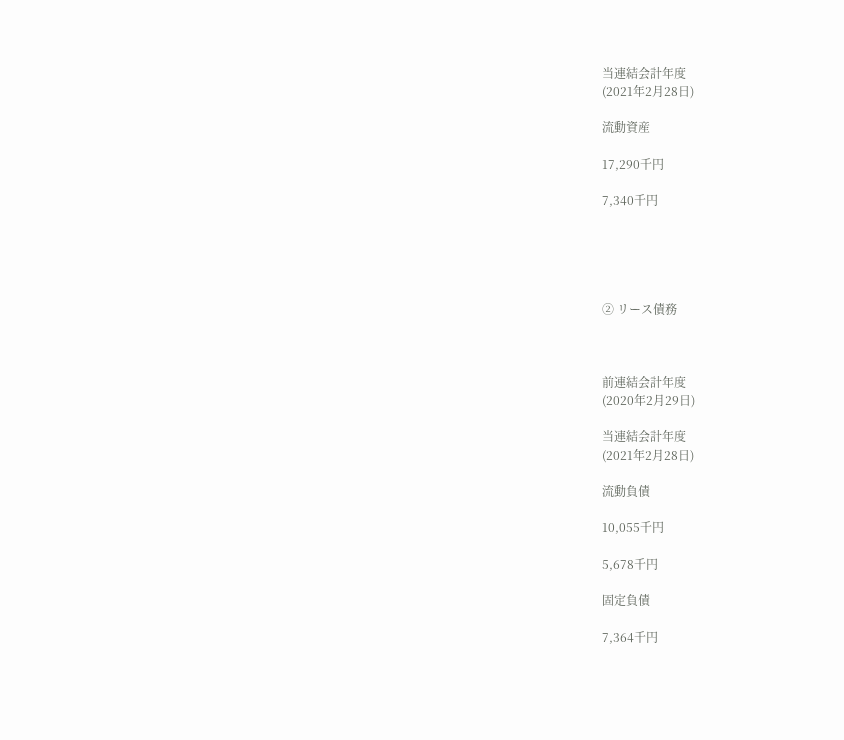当連結会計年度
(2021年2月28日)

流動資産

17,290千円

7,340千円





② リース債務



前連結会計年度
(2020年2月29日)

当連結会計年度
(2021年2月28日)

流動負債

10,055千円

5,678千円

固定負債

7,364千円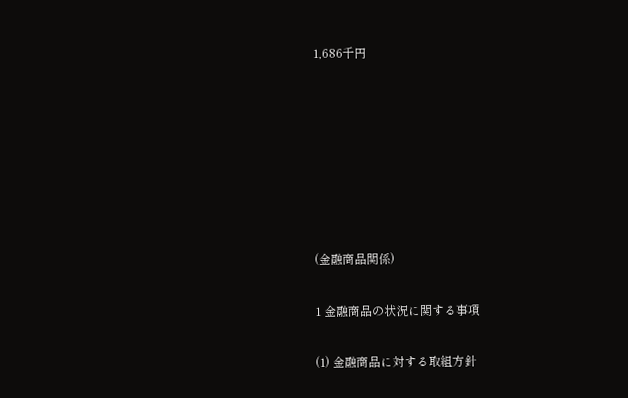1,686千円







(金融商品関係)

1 金融商品の状況に関する事項

(1) 金融商品に対する取組方針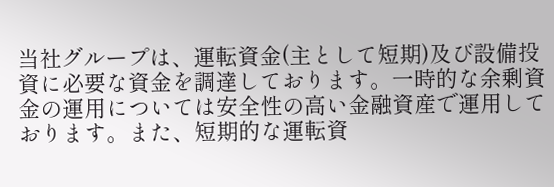当社グループは、運転資金(主として短期)及び設備投資に必要な資金を調達しております。一時的な余剰資金の運用については安全性の高い金融資産で運用しております。また、短期的な運転資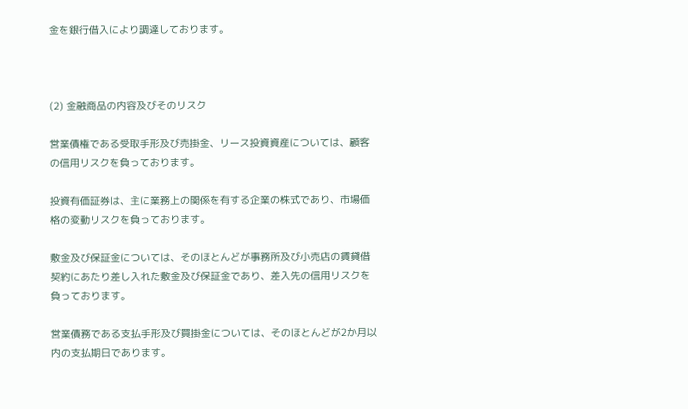金を銀行借入により調達しております。



(2) 金融商品の内容及びそのリスク

営業債権である受取手形及び売掛金、リース投資資産については、顧客の信用リスクを負っております。

投資有価証券は、主に業務上の関係を有する企業の株式であり、市場価格の変動リスクを負っております。

敷金及び保証金については、そのほとんどが事務所及び小売店の賃貸借契約にあたり差し入れた敷金及び保証金であり、差入先の信用リスクを負っております。

営業債務である支払手形及び買掛金については、そのほとんどが2か月以内の支払期日であります。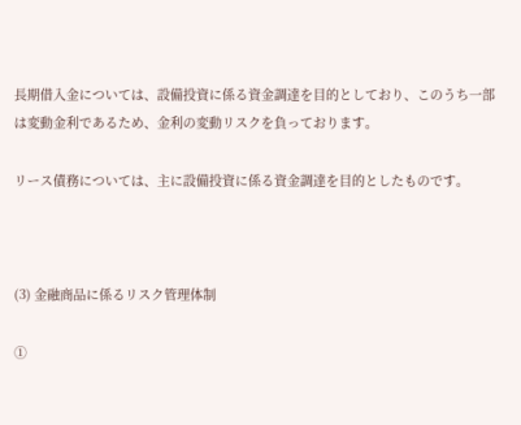長期借入金については、設備投資に係る資金調達を目的としており、このうち一部は変動金利であるため、金利の変動リスクを負っております。

リース債務については、主に設備投資に係る資金調達を目的としたものです。



(3) 金融商品に係るリスク管理体制

①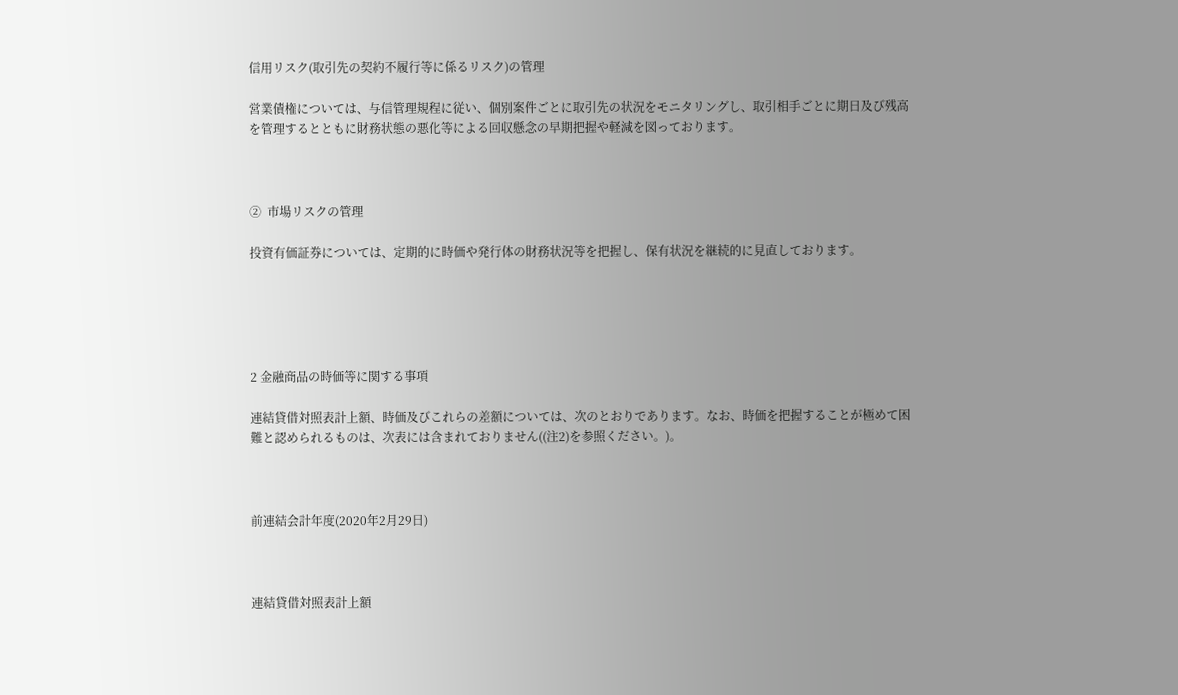信用リスク(取引先の契約不履行等に係るリスク)の管理

営業債権については、与信管理規程に従い、個別案件ごとに取引先の状況をモニタリングし、取引相手ごとに期日及び残高を管理するとともに財務状態の悪化等による回収懸念の早期把握や軽減を図っております。



②  市場リスクの管理

投資有価証券については、定期的に時価や発行体の財務状況等を把握し、保有状況を継続的に見直しております。





2 金融商品の時価等に関する事項

連結貸借対照表計上額、時価及びこれらの差額については、次のとおりであります。なお、時価を把握することが極めて困難と認められるものは、次表には含まれておりません((注2)を参照ください。)。



前連結会計年度(2020年2月29日)



連結貸借対照表計上額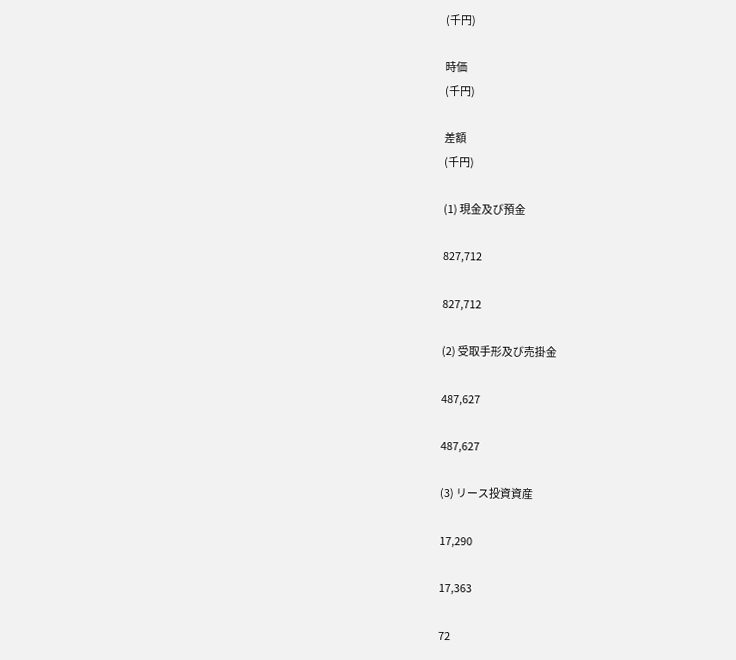(千円)

時価
(千円)

差額
(千円)

(1) 現金及び預金

827,712

827,712

(2) 受取手形及び売掛金

487,627

487,627

(3) リース投資資産

17,290

17,363

72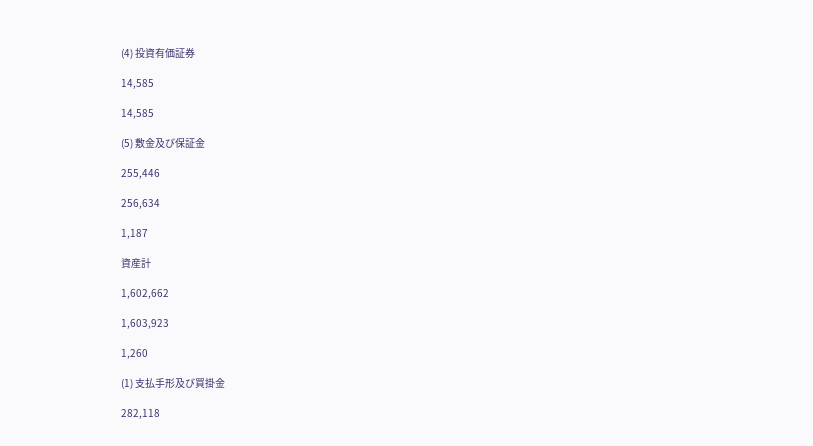(4) 投資有価証券

14,585

14,585

(5) 敷金及び保証金

255,446

256,634

1,187

資産計

1,602,662

1,603,923

1,260

(1) 支払手形及び買掛金

282,118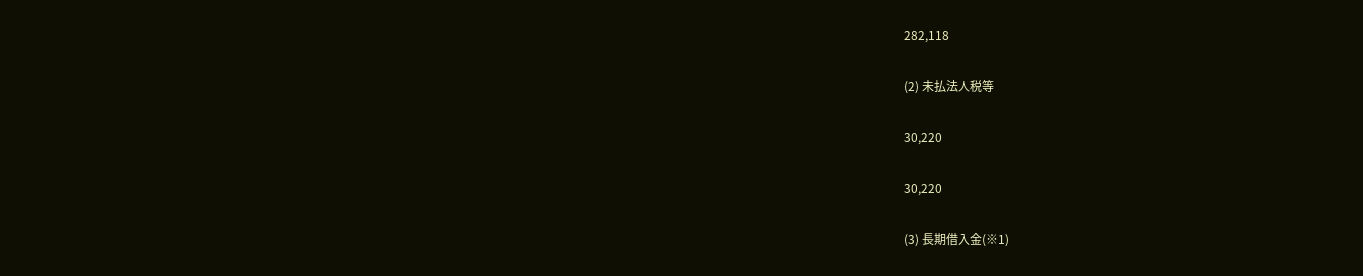282,118

(2) 未払法人税等

30,220

30,220

(3) 長期借入金(※1)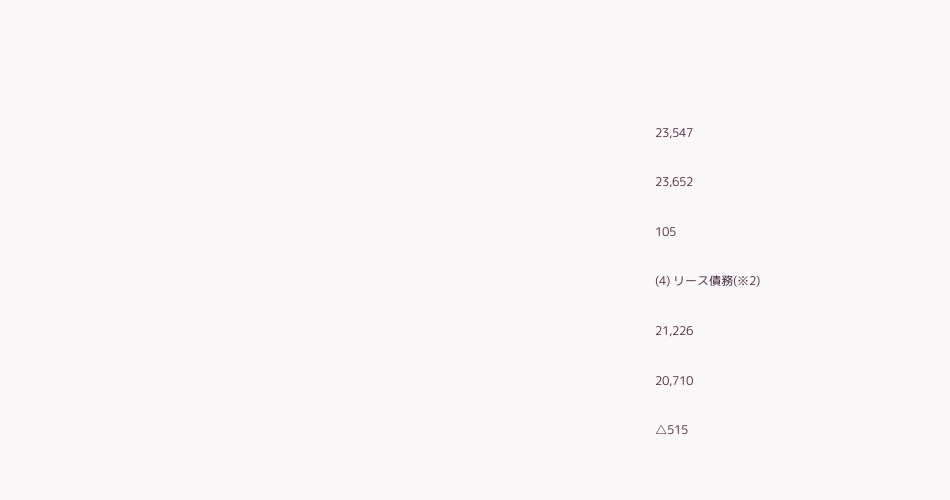23,547

23,652

105

(4) リース債務(※2)

21,226

20,710

△515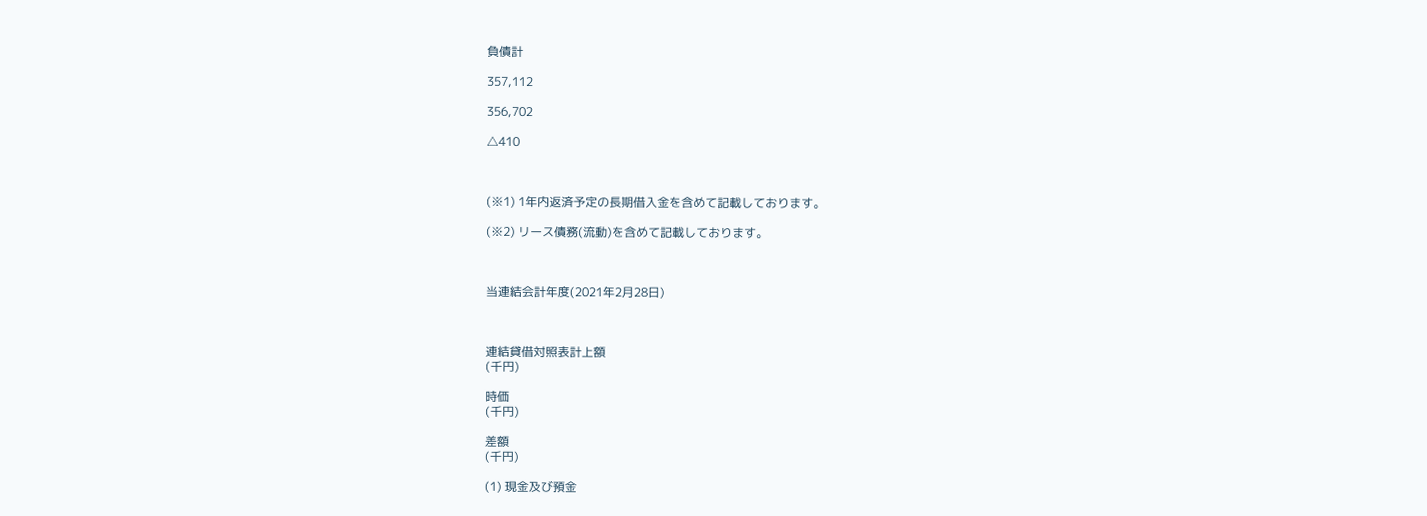負債計

357,112

356,702

△410



(※1) 1年内返済予定の長期借入金を含めて記載しております。

(※2) リース債務(流動)を含めて記載しております。



当連結会計年度(2021年2月28日)



連結貸借対照表計上額
(千円)

時価
(千円)

差額
(千円)

(1) 現金及び預金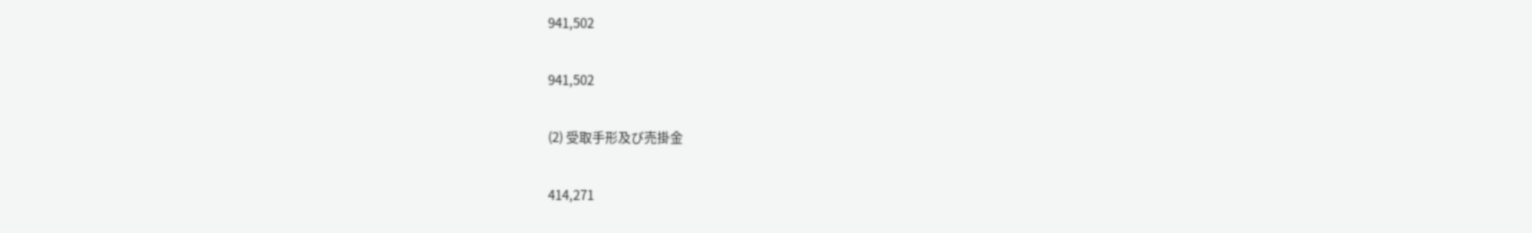941,502

941,502

(2) 受取手形及び売掛金

414,271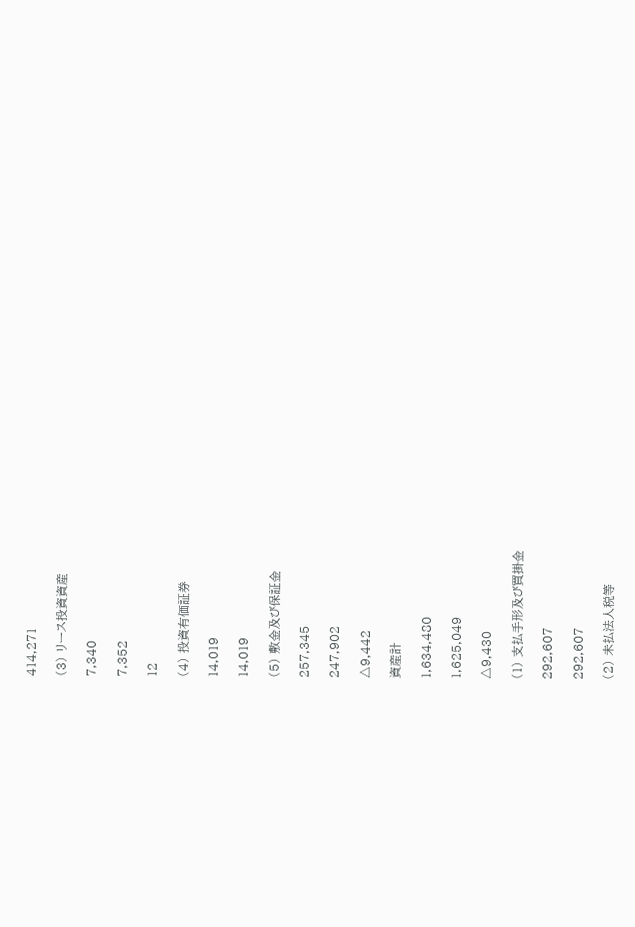414,271

(3) リース投資資産

7,340

7,352

12

(4) 投資有価証券

14,019

14,019

(5) 敷金及び保証金

257,345

247,902

△9,442

資産計

1,634,480

1,625,049

△9,430

(1) 支払手形及び買掛金

292,607

292,607

(2) 未払法人税等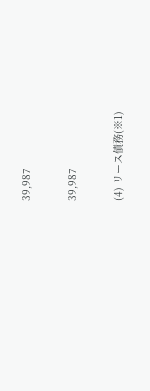39,987

39,987

(4) リース債務(※1)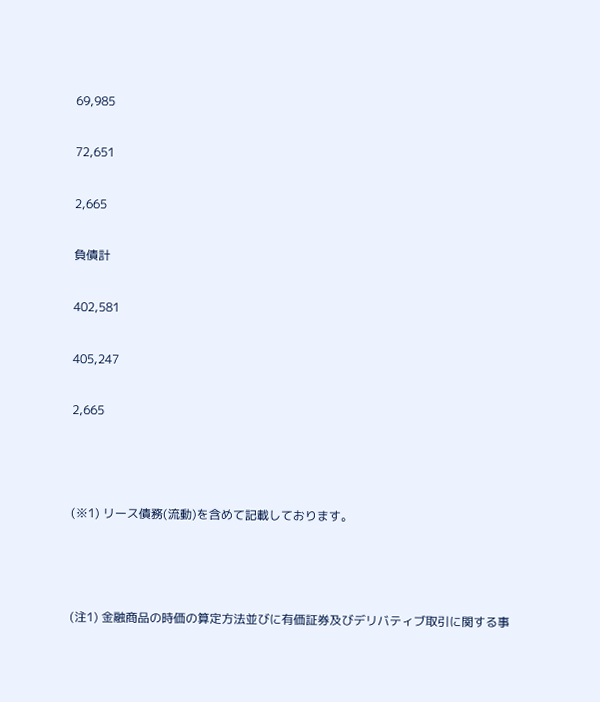69,985

72,651

2,665

負債計

402,581

405,247

2,665



(※1) リース債務(流動)を含めて記載しております。



(注1) 金融商品の時価の算定方法並びに有価証券及びデリバティブ取引に関する事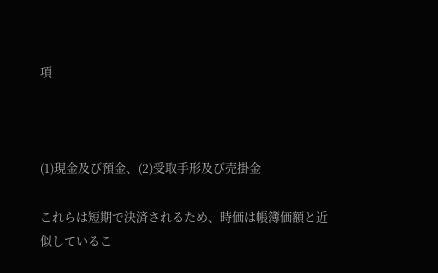項



(1)現金及び預金、(2)受取手形及び売掛金

これらは短期で決済されるため、時価は帳簿価額と近似しているこ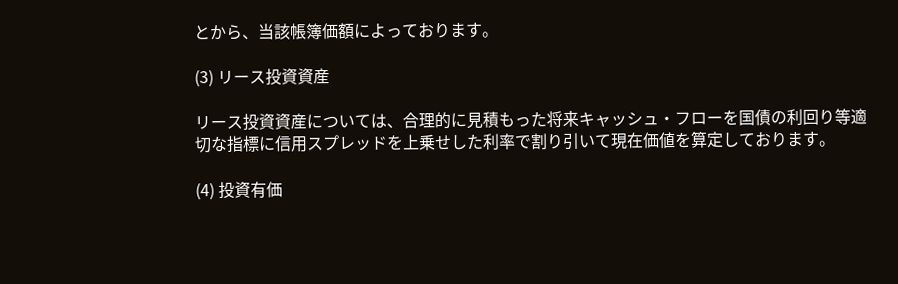とから、当該帳簿価額によっております。

(3) リース投資資産

リース投資資産については、合理的に見積もった将来キャッシュ・フローを国債の利回り等適切な指標に信用スプレッドを上乗せした利率で割り引いて現在価値を算定しております。

(4) 投資有価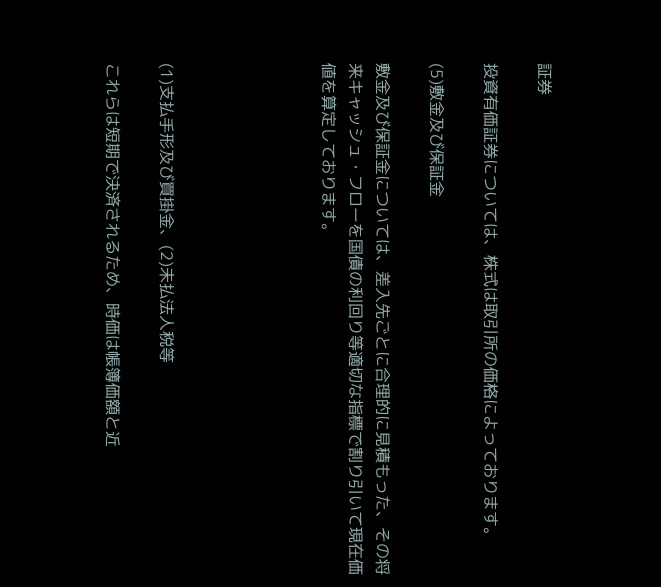証券

投資有価証券については、株式は取引所の価格によっております。

(5)敷金及び保証金

敷金及び保証金については、差入先ごとに合理的に見積もった、その将来キャッシュ・フローを国債の利回り等適切な指標で割り引いて現在価値を算定しております。





(1)支払手形及び買掛金、(2)未払法人税等

これらは短期で決済されるため、時価は帳簿価額と近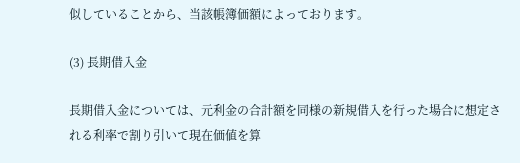似していることから、当該帳簿価額によっております。

(3) 長期借入金

長期借入金については、元利金の合計額を同様の新規借入を行った場合に想定される利率で割り引いて現在価値を算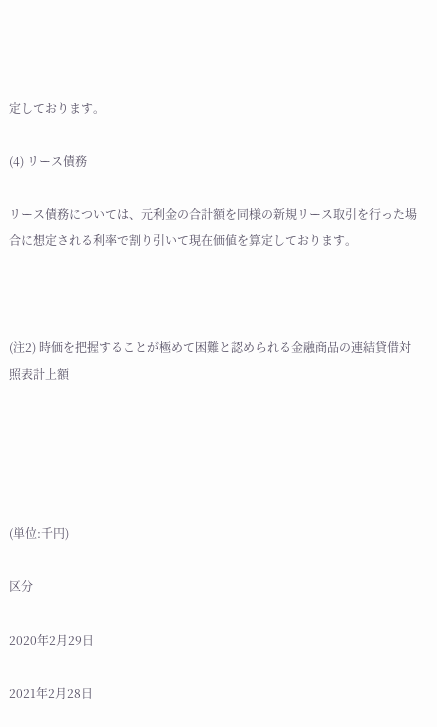定しております。

(4) リース債務

リース債務については、元利金の合計額を同様の新規リース取引を行った場合に想定される利率で割り引いて現在価値を算定しております。



(注2) 時価を把握することが極めて困難と認められる金融商品の連結貸借対照表計上額





(単位:千円)

区分

2020年2月29日

2021年2月28日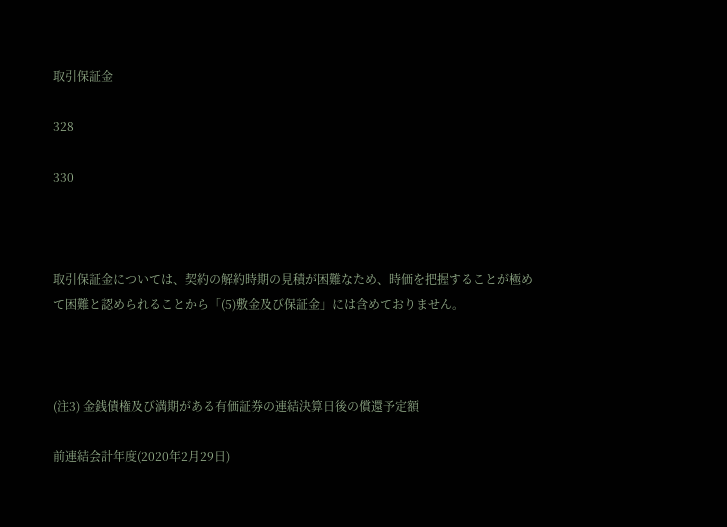取引保証金

328

330



取引保証金については、契約の解約時期の見積が困難なため、時価を把握することが極めて困難と認められることから「(5)敷金及び保証金」には含めておりません。



(注3) 金銭債権及び満期がある有価証券の連結決算日後の償還予定額

前連結会計年度(2020年2月29日)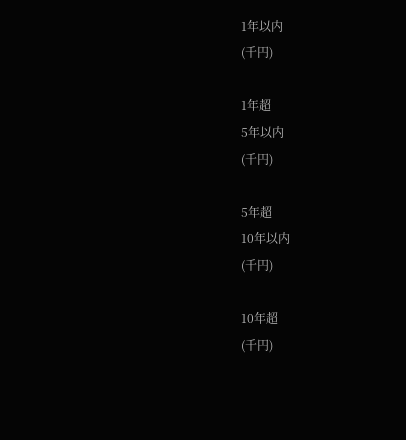1年以内
(千円)

1年超
5年以内
(千円)

5年超
10年以内
(千円)

10年超
(千円)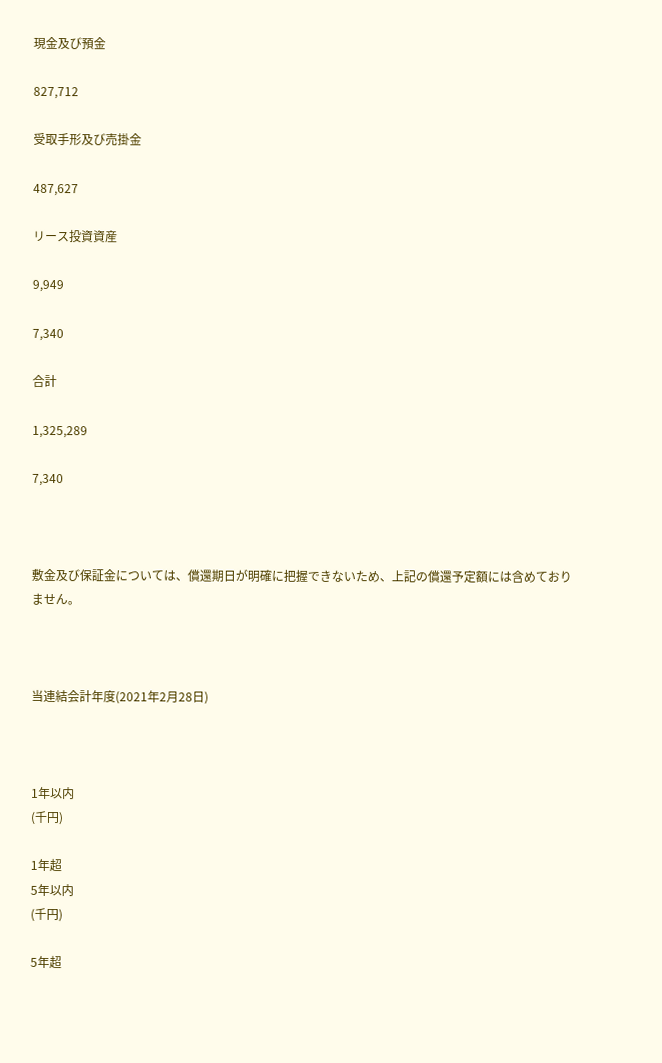現金及び預金

827,712

受取手形及び売掛金

487,627

リース投資資産

9,949

7,340

合計

1,325,289

7,340



敷金及び保証金については、償還期日が明確に把握できないため、上記の償還予定額には含めておりません。



当連結会計年度(2021年2月28日)



1年以内
(千円)

1年超
5年以内
(千円)

5年超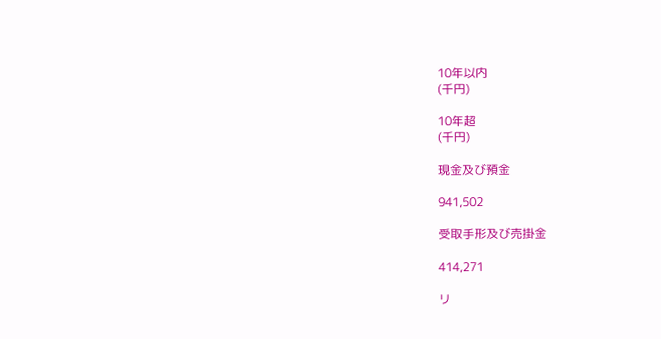10年以内
(千円)

10年超
(千円)

現金及び預金

941,502

受取手形及び売掛金

414,271

リ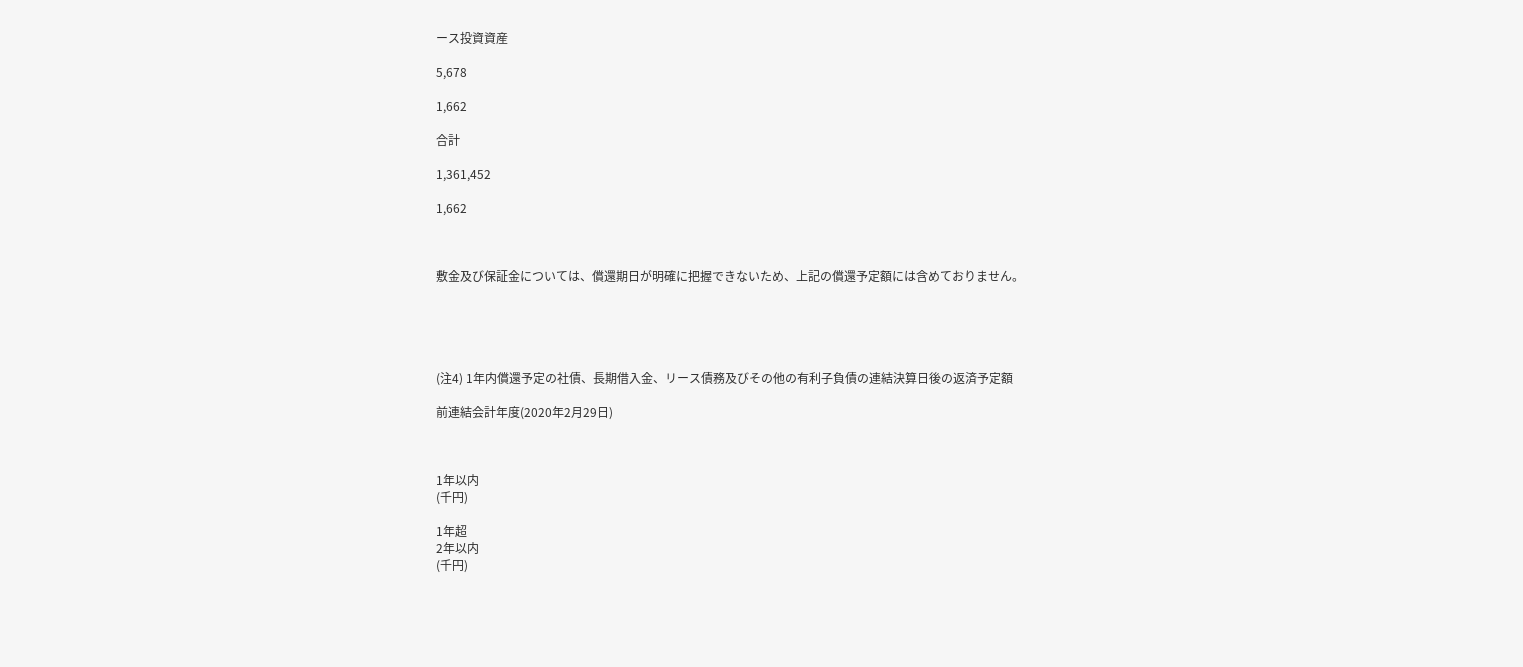ース投資資産

5,678

1,662

合計

1,361,452

1,662



敷金及び保証金については、償還期日が明確に把握できないため、上記の償還予定額には含めておりません。





(注4) 1年内償還予定の社債、長期借入金、リース債務及びその他の有利子負債の連結決算日後の返済予定額

前連結会計年度(2020年2月29日)



1年以内
(千円)

1年超
2年以内
(千円)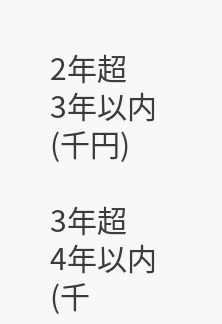2年超
3年以内
(千円)

3年超
4年以内
(千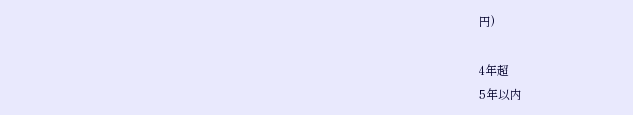円)

4年超
5年以内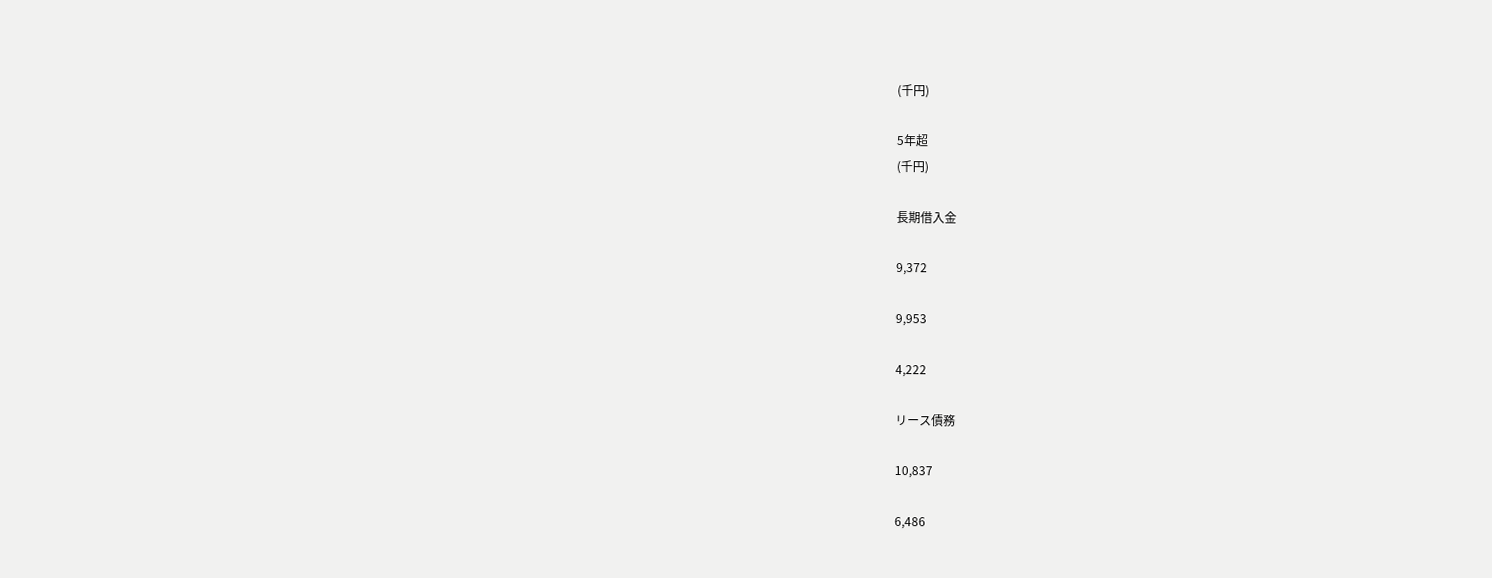(千円)

5年超
(千円)

長期借入金

9,372

9,953

4,222

リース債務

10,837

6,486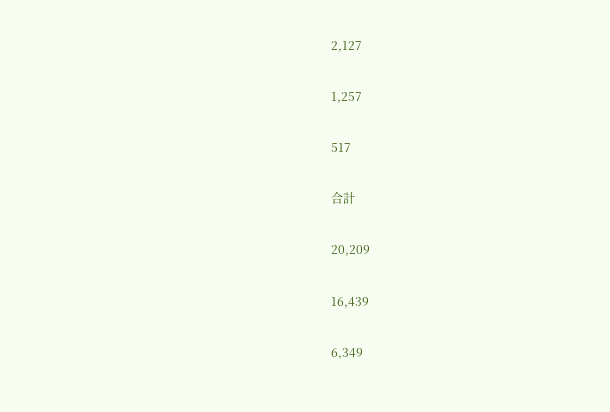2,127

1,257

517

合計

20,209

16,439

6,349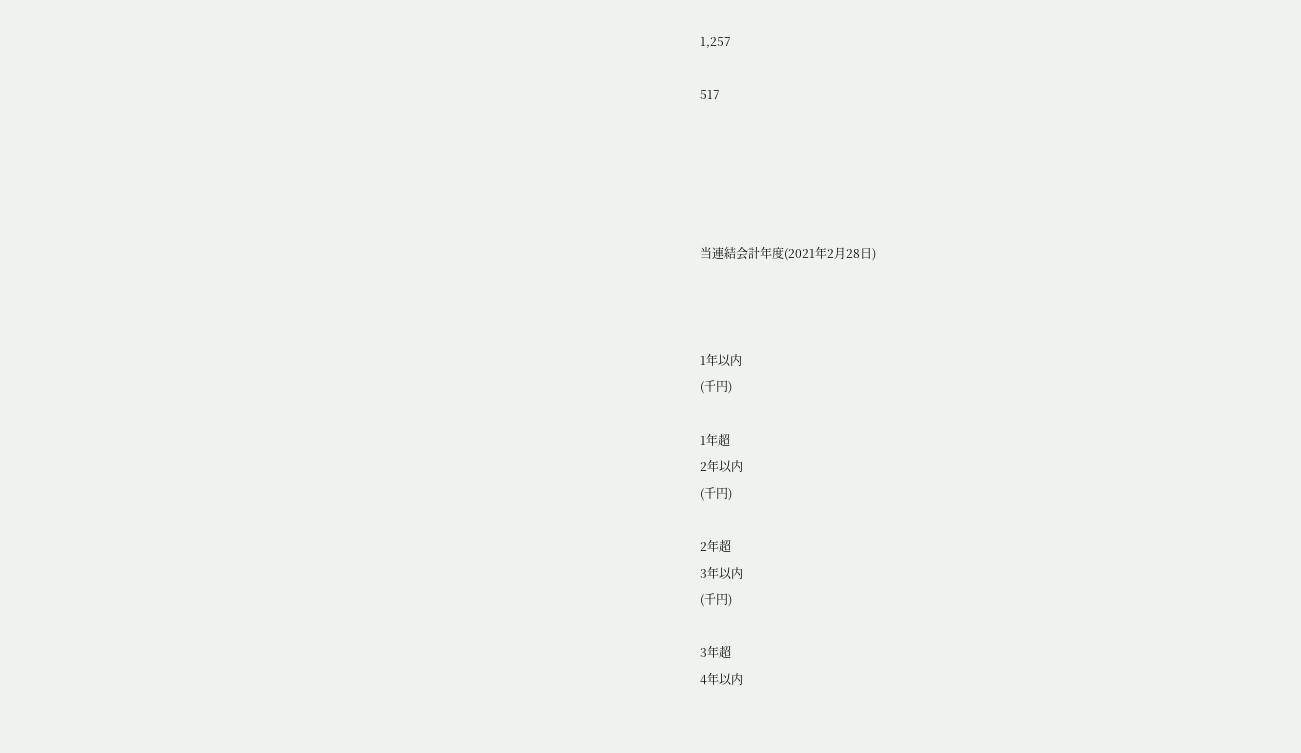1,257

517





当連結会計年度(2021年2月28日)



1年以内
(千円)

1年超
2年以内
(千円)

2年超
3年以内
(千円)

3年超
4年以内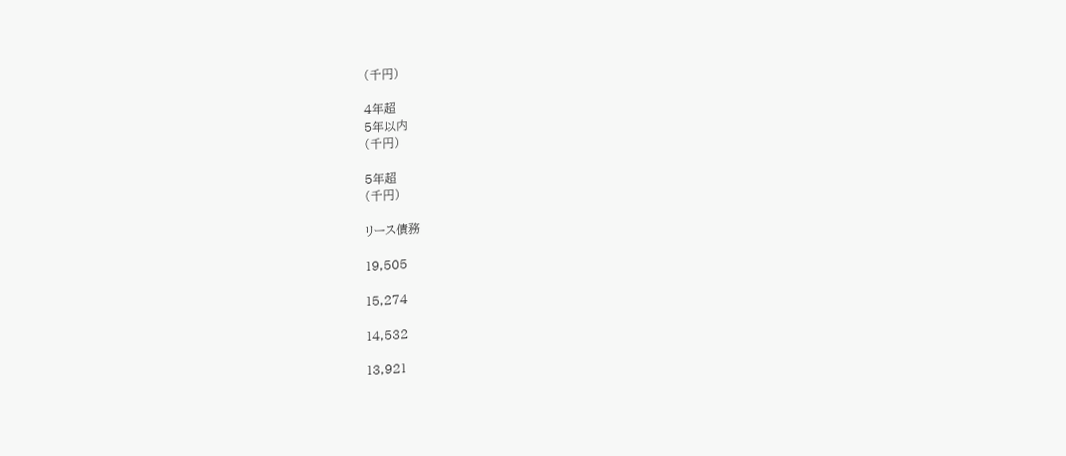(千円)

4年超
5年以内
(千円)

5年超
(千円)

リース債務

19,505

15,274

14,532

13,921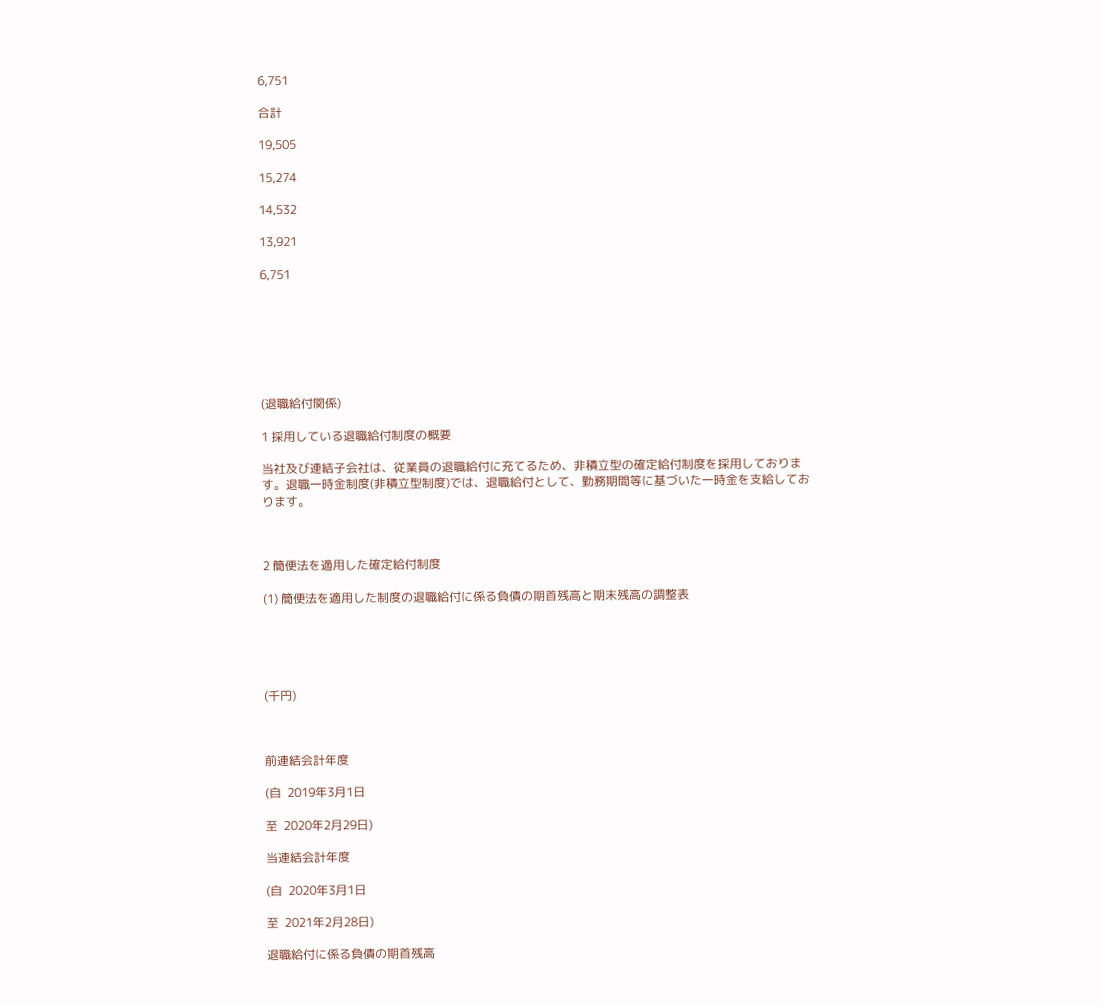6,751

合計

19,505

15,274

14,532

13,921

6,751







(退職給付関係)

1 採用している退職給付制度の概要

当社及び連結子会社は、従業員の退職給付に充てるため、非積立型の確定給付制度を採用しております。退職一時金制度(非積立型制度)では、退職給付として、勤務期間等に基づいた一時金を支給しております。



2 簡便法を適用した確定給付制度

(1) 簡便法を適用した制度の退職給付に係る負債の期首残高と期末残高の調整表





(千円)



前連結会計年度

(自  2019年3月1日

至  2020年2月29日)

当連結会計年度

(自  2020年3月1日

至  2021年2月28日)

退職給付に係る負債の期首残高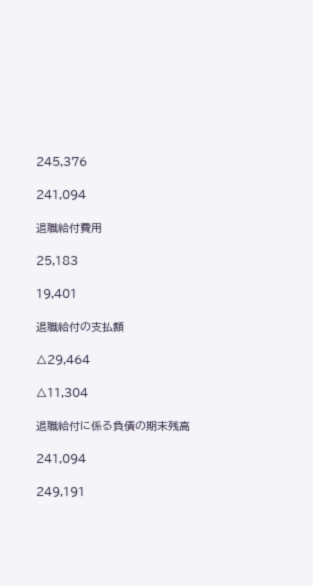245,376

241,094

退職給付費用

25,183

19,401

退職給付の支払額

△29,464

△11,304

退職給付に係る負債の期末残高

241,094

249,191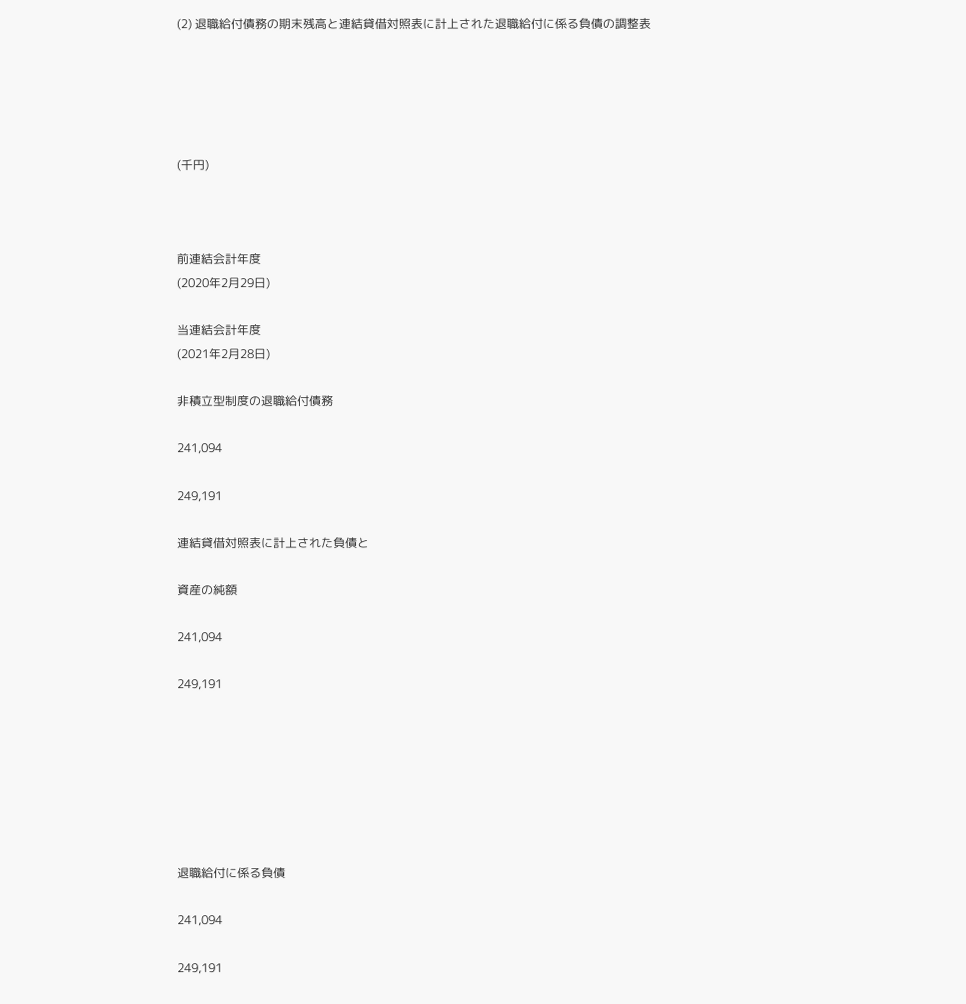(2) 退職給付債務の期末残高と連結貸借対照表に計上された退職給付に係る負債の調整表





(千円)



前連結会計年度
(2020年2月29日)

当連結会計年度
(2021年2月28日)

非積立型制度の退職給付債務

241,094

249,191

連結貸借対照表に計上された負債と

資産の純額

241,094

249,191







退職給付に係る負債

241,094

249,191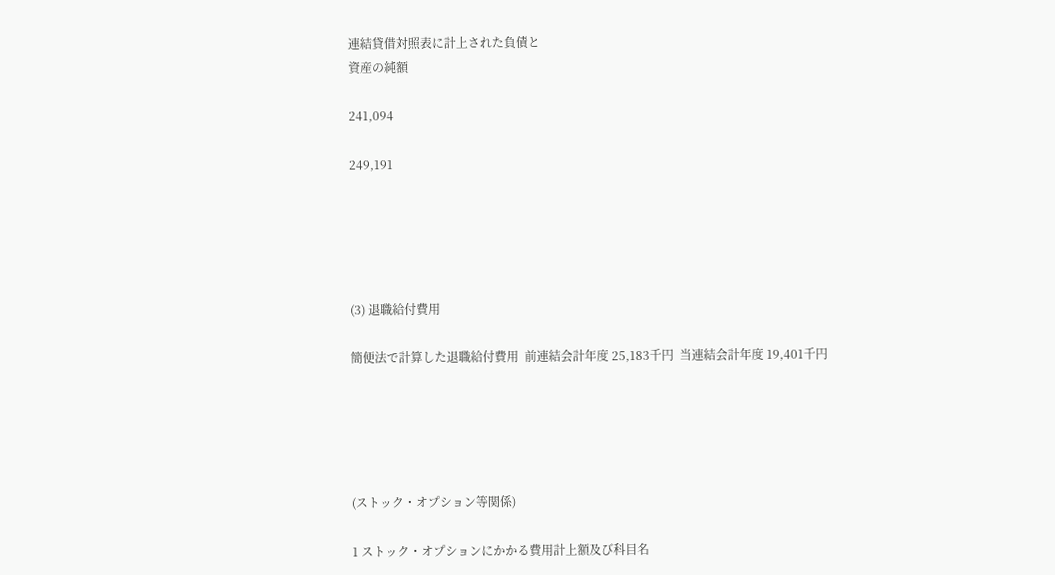連結貸借対照表に計上された負債と
資産の純額

241,094

249,191





(3) 退職給付費用

簡便法で計算した退職給付費用  前連結会計年度 25,183千円  当連結会計年度 19,401千円





(ストック・オプション等関係)

1 ストック・オプションにかかる費用計上額及び科目名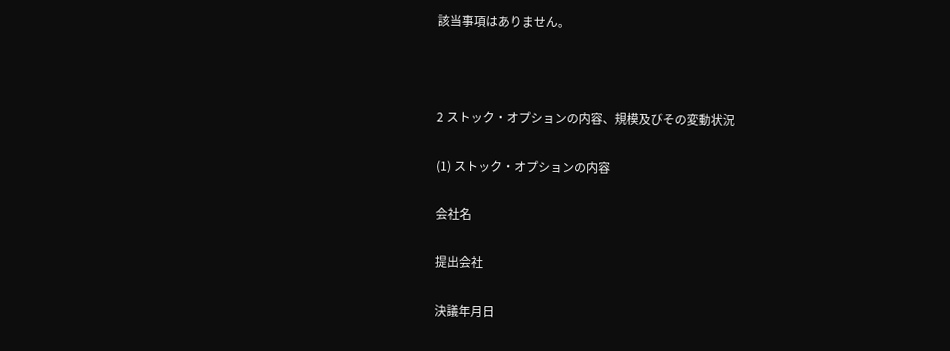該当事項はありません。



2 ストック・オプションの内容、規模及びその変動状況

(1) ストック・オプションの内容

会社名

提出会社

決議年月日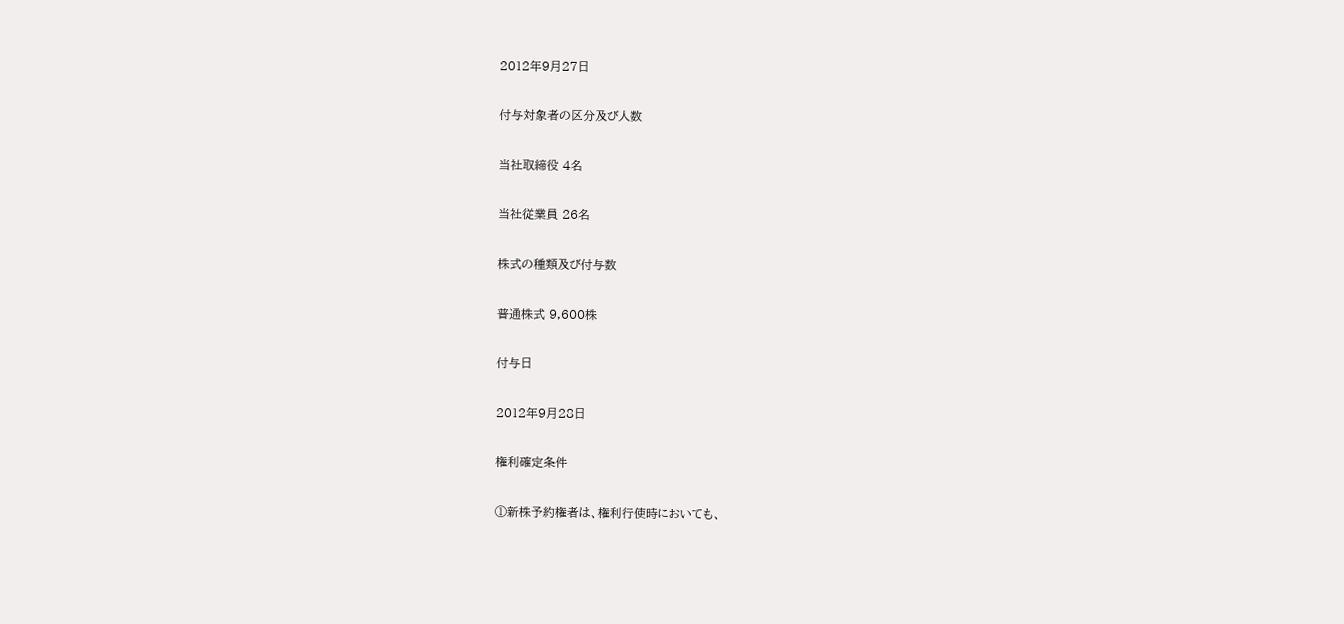2012年9月27日

付与対象者の区分及び人数

当社取締役 4名

当社従業員 26名

株式の種類及び付与数

普通株式 9,600株

付与日

2012年9月28日

権利確定条件

①新株予約権者は、権利行使時においても、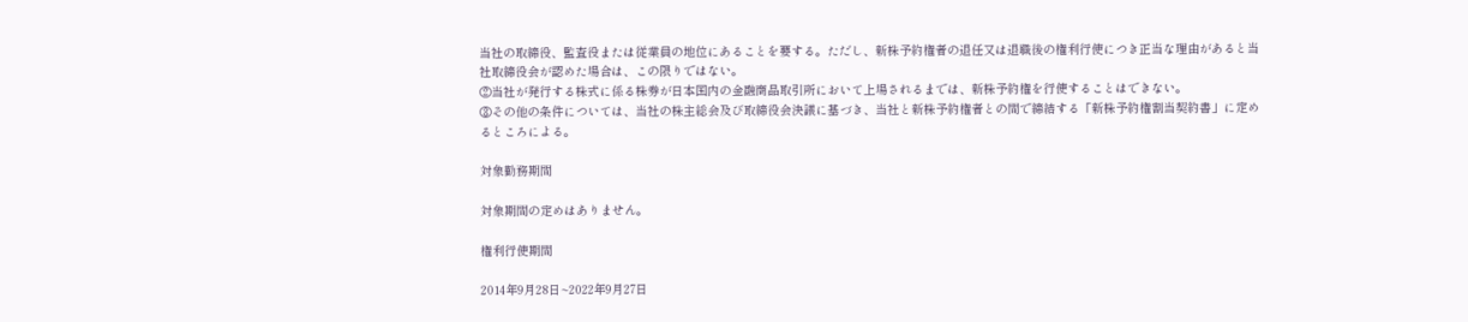当社の取締役、監査役または従業員の地位にあることを要する。ただし、新株予約権者の退任又は退職後の権利行使につき正当な理由があると当社取締役会が認めた場合は、この限りではない。
②当社が発行する株式に係る株券が日本国内の金融商品取引所において上場されるまでは、新株予約権を行使することはできない。
③その他の条件については、当社の株主総会及び取締役会決議に基づき、当社と新株予約権者との間で締結する「新株予約権割当契約書」に定めるところによる。

対象勤務期間

対象期間の定めはありません。

権利行使期間

2014年9月28日~2022年9月27日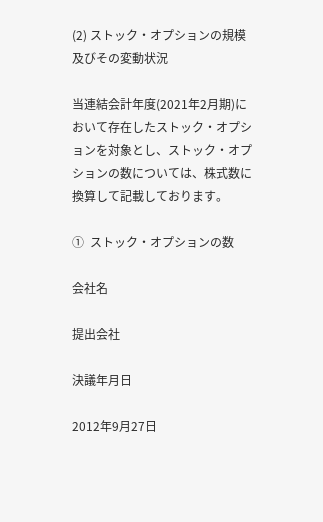(2) ストック・オプションの規模及びその変動状況

当連結会計年度(2021年2月期)において存在したストック・オプションを対象とし、ストック・オプションの数については、株式数に換算して記載しております。

①  ストック・オプションの数

会社名

提出会社

決議年月日

2012年9月27日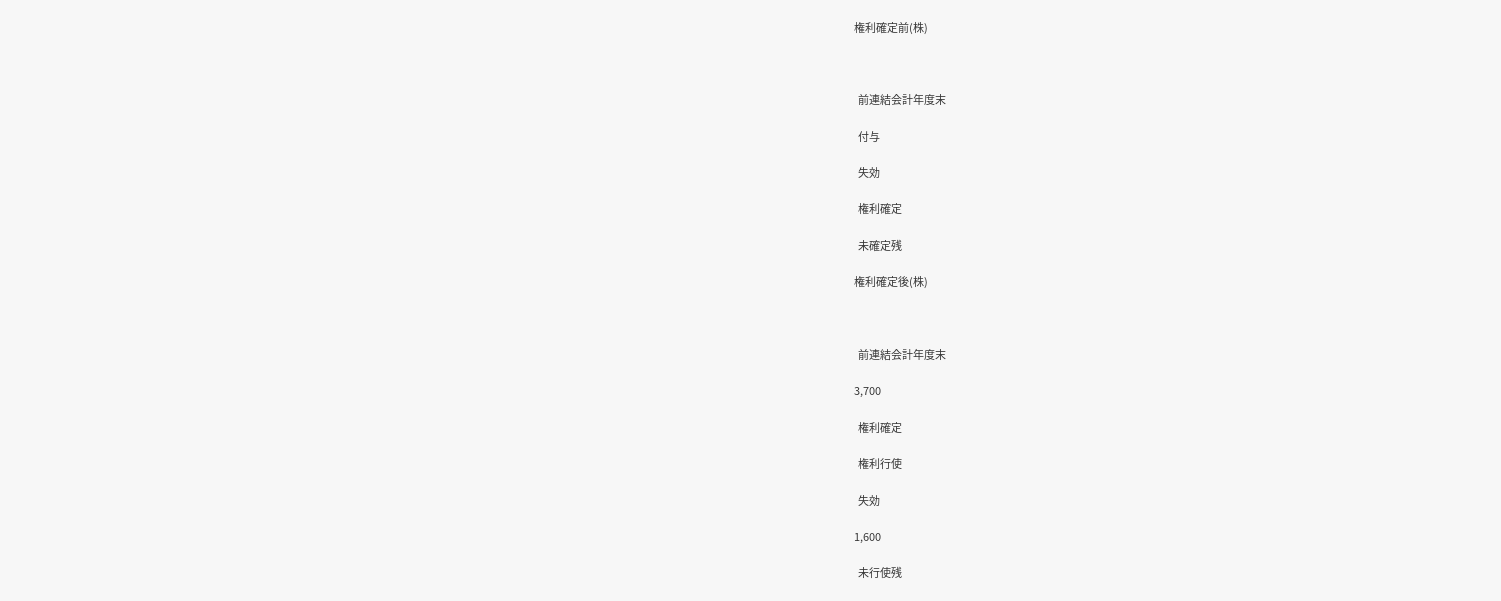権利確定前(株)



  前連結会計年度末

  付与

  失効

  権利確定

  未確定残

権利確定後(株)



  前連結会計年度末

3,700

  権利確定

  権利行使

  失効

1,600

  未行使残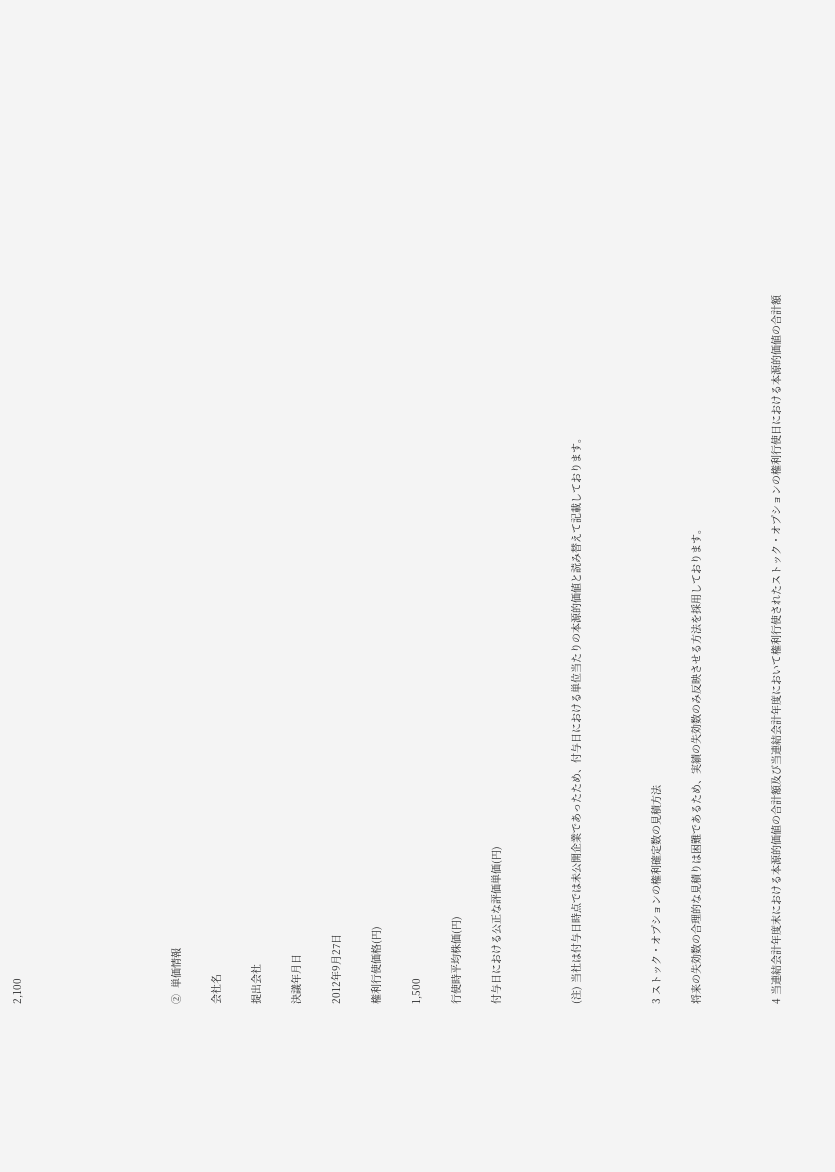2,100







②  単価情報

会社名

提出会社

決議年月日

2012年9月27日

権利行使価格(円)

1,500

行使時平均株価(円)

付与日における公正な評価単価(円)



(注) 当社は付与日時点では未公開企業であったため、付与日における単位当たりの本源的価値と読み替えて記載しております。



3 ストック・オプションの権利確定数の見積方法

将来の失効数の合理的な見積りは困難であるため、実績の失効数のみ反映させる方法を採用しております。



4 当連結会計年度末における本源的価値の合計額及び当連結会計年度において権利行使されたストック・オプションの権利行使日における本源的価値の合計額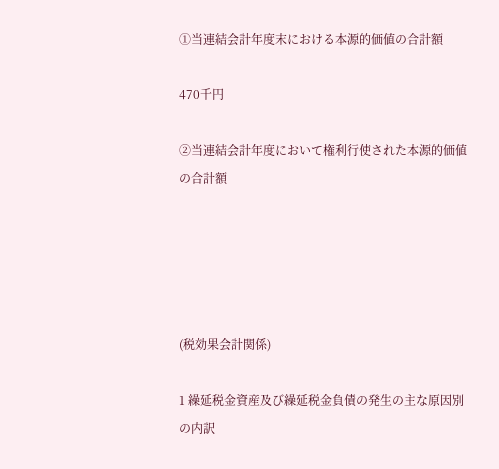①当連結会計年度末における本源的価値の合計額

470千円

②当連結会計年度において権利行使された本源的価値の合計額





(税効果会計関係)

1 繰延税金資産及び繰延税金負債の発生の主な原因別の内訳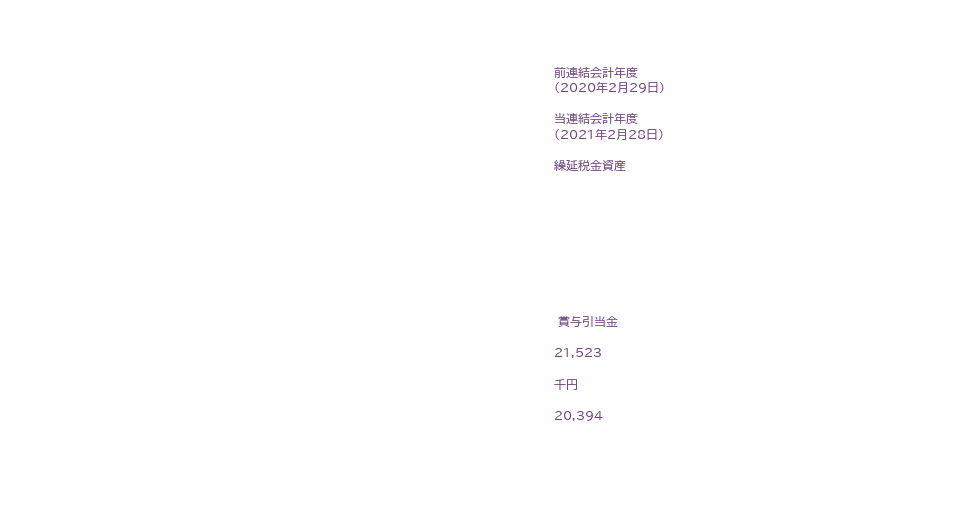前連結会計年度
(2020年2月29日)

当連結会計年度
(2021年2月28日)

繰延税金資産









 賞与引当金

21,523

千円

20,394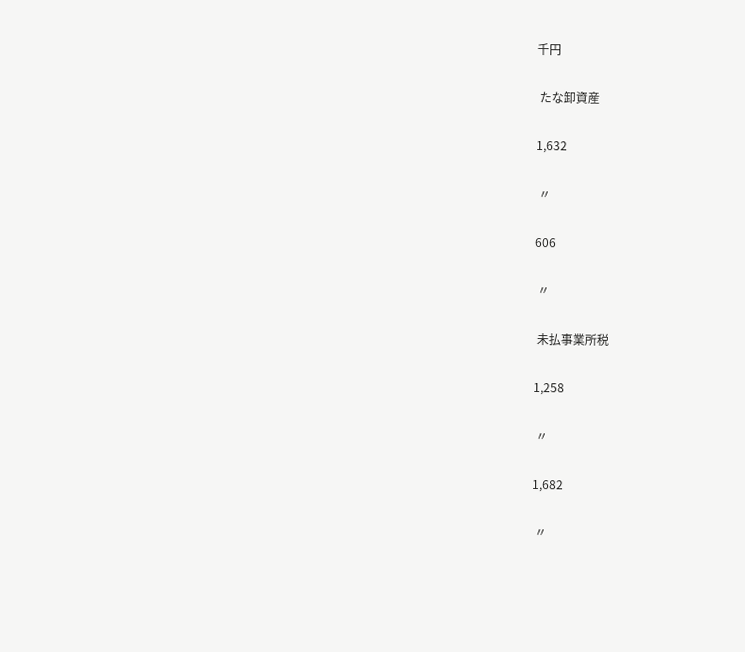千円

 たな卸資産

1,632

 〃

606

 〃

 未払事業所税

1,258

 〃

1,682

 〃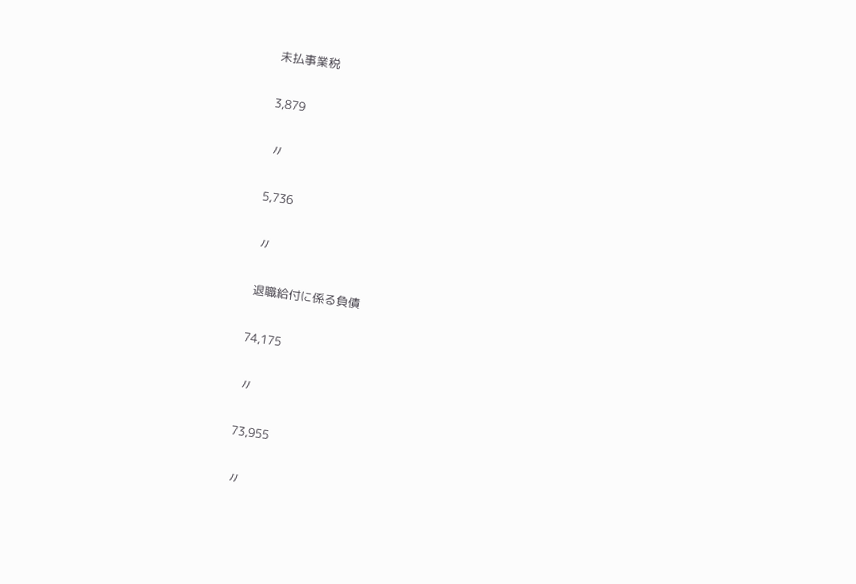未払事業税

3,879

 〃

5,736

 〃

 退職給付に係る負債

74,175

 〃

73,955

 〃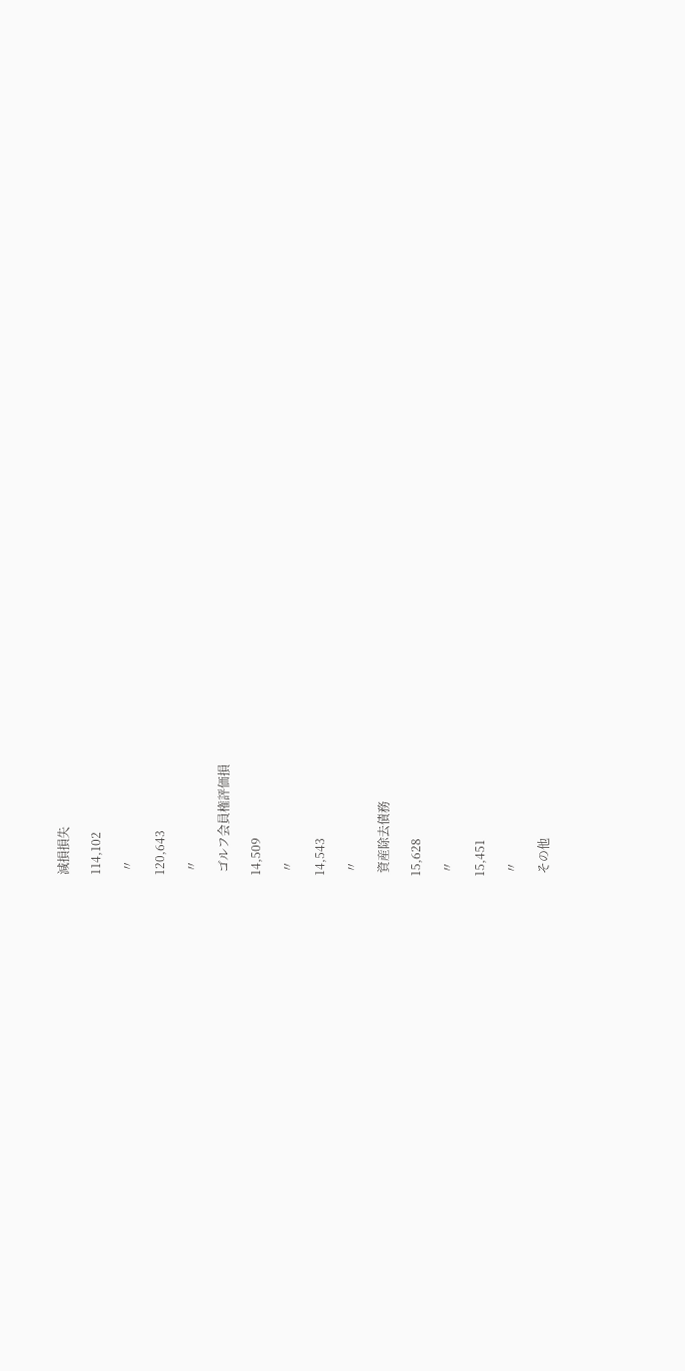減損損失

114,102

 〃

120,643

 〃

 ゴルフ会員権評価損

14,509

 〃

14,543

 〃

 資産除去債務

15,628

 〃

15,451

 〃

 その他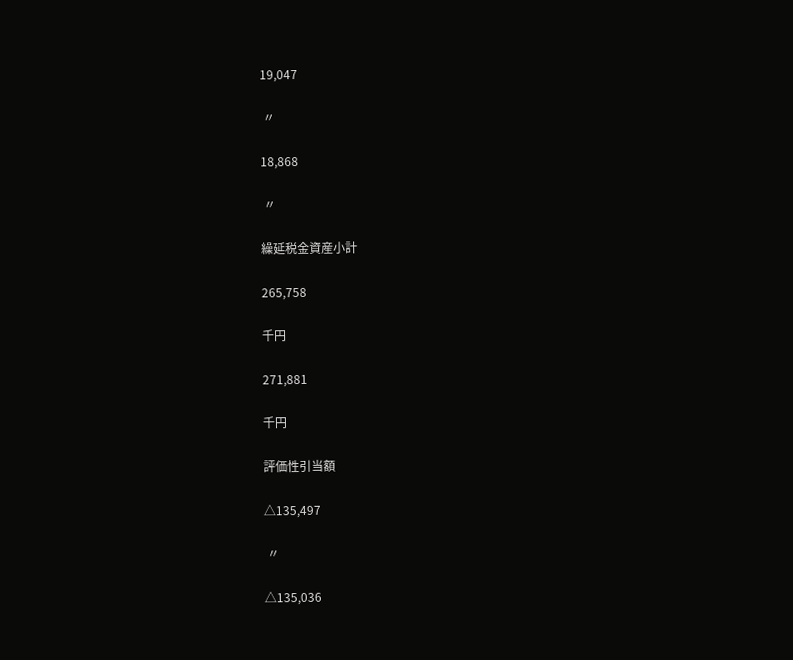19,047

 〃

18,868

 〃

繰延税金資産小計

265,758

千円

271,881

千円

評価性引当額

△135,497

 〃

△135,036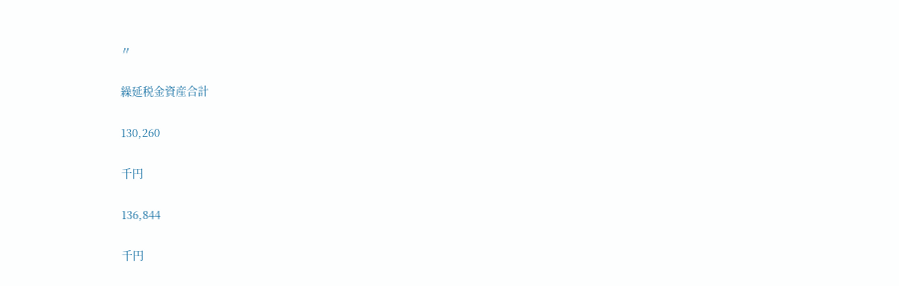〃

繰延税金資産合計

130,260

千円

136,844

千円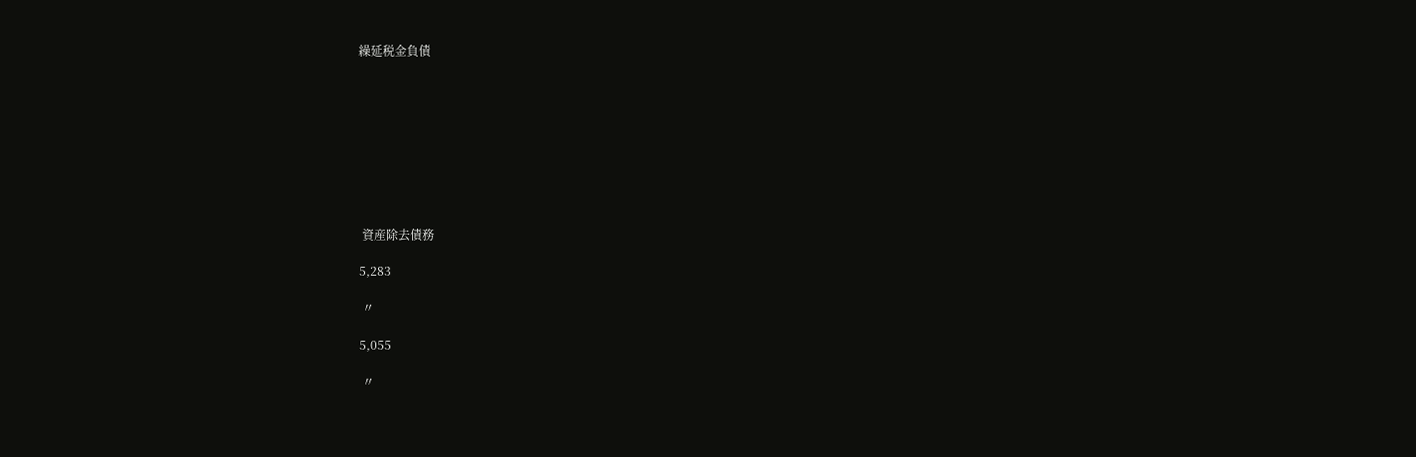繰延税金負債









 資産除去債務

5,283

 〃

5,055

 〃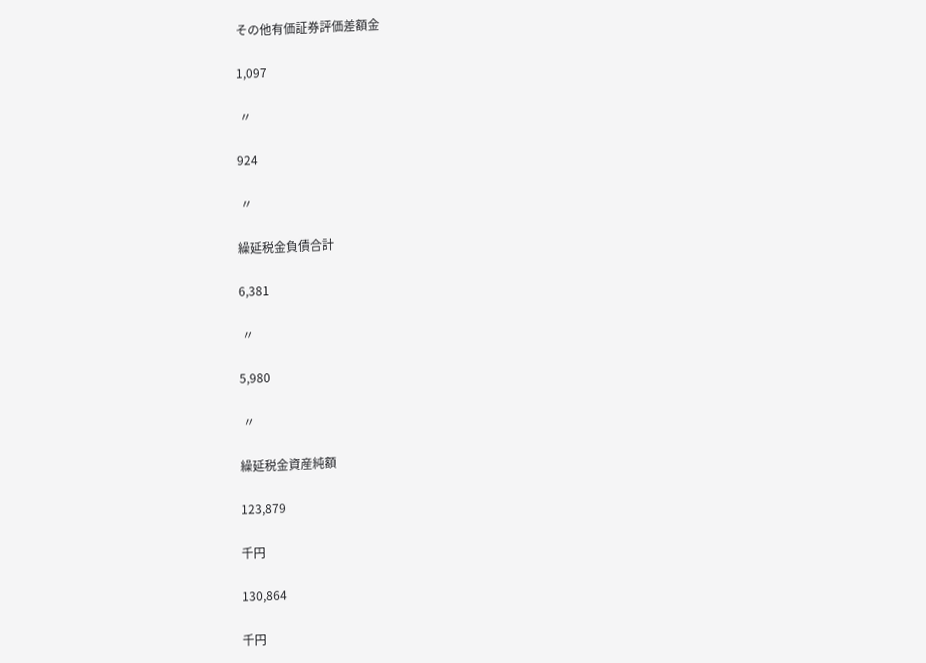その他有価証券評価差額金

1,097

 〃

924

 〃

繰延税金負債合計

6,381

 〃

5,980

 〃

繰延税金資産純額

123,879

千円

130,864

千円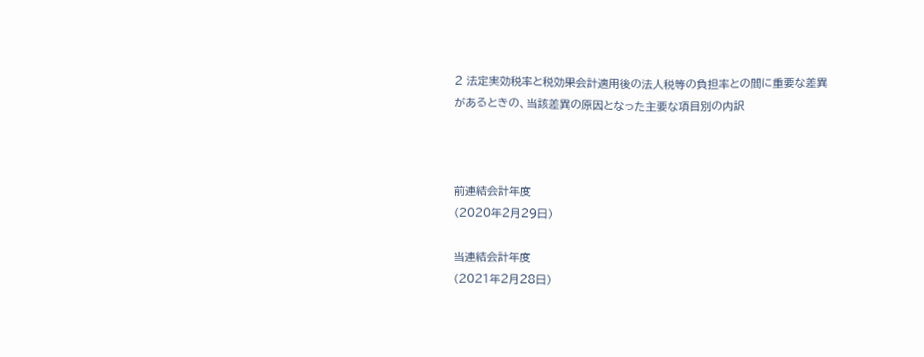2 法定実効税率と税効果会計適用後の法人税等の負担率との間に重要な差異があるときの、当該差異の原因となった主要な項目別の内訳



前連結会計年度
(2020年2月29日)

当連結会計年度
(2021年2月28日)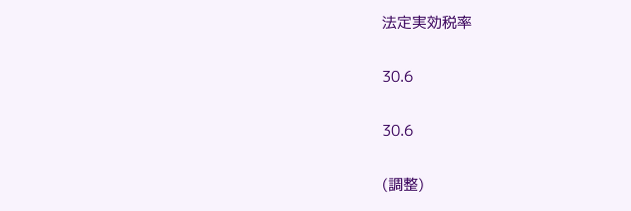法定実効税率

30.6

30.6

(調整)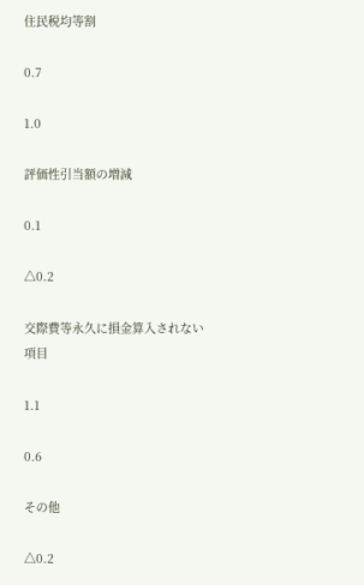住民税均等割

0.7

1.0

評価性引当額の増減

0.1

△0.2

交際費等永久に損金算入されない項目

1.1

0.6

その他

△0.2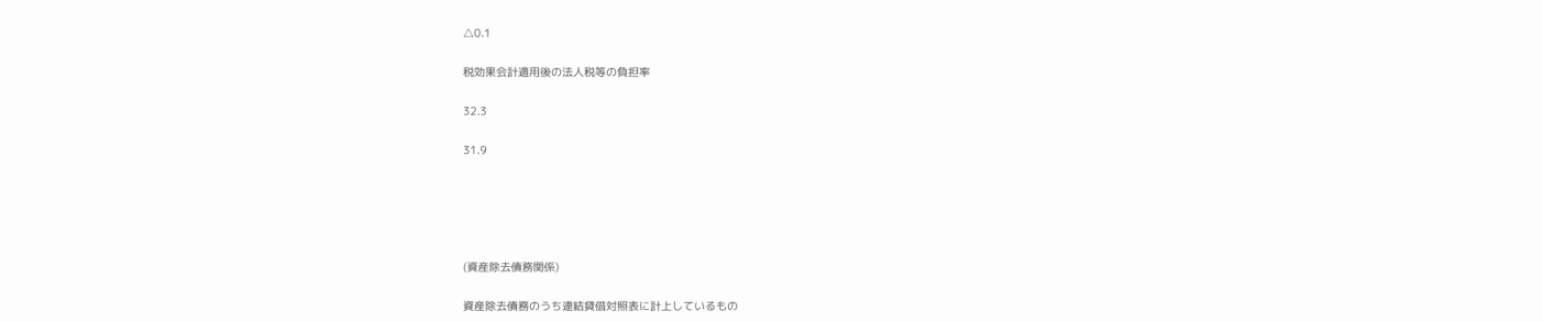△0.1

税効果会計適用後の法人税等の負担率

32.3

31.9





(資産除去債務関係)

資産除去債務のうち連結貸借対照表に計上しているもの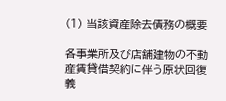(1) 当該資産除去債務の概要

各事業所及び店舗建物の不動産賃貸借契約に伴う原状回復義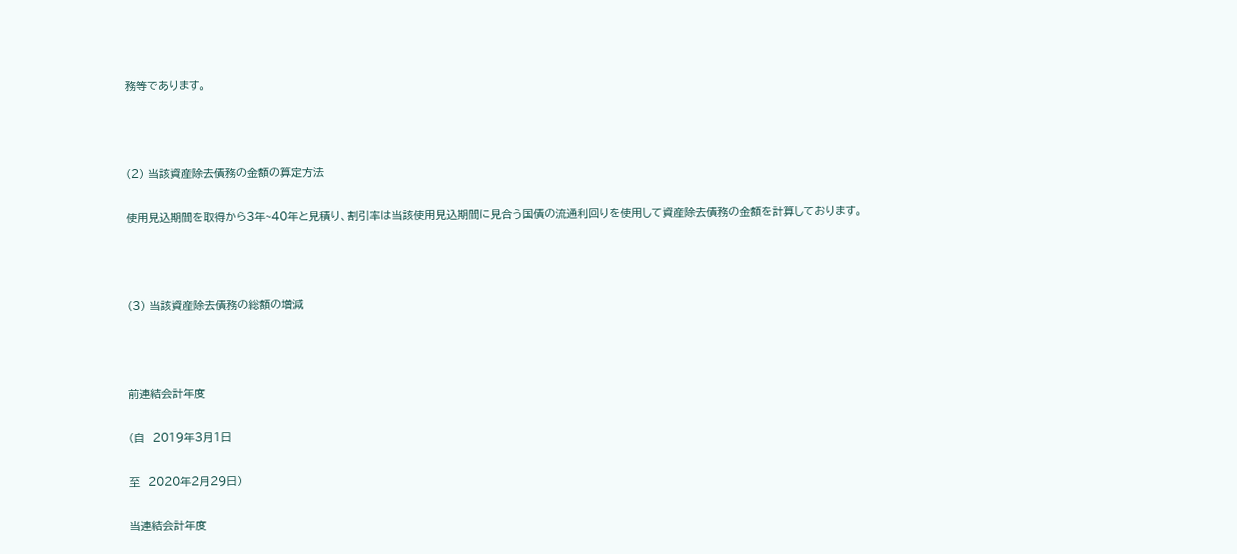務等であります。



(2) 当該資産除去債務の金額の算定方法

使用見込期間を取得から3年~40年と見積り、割引率は当該使用見込期間に見合う国債の流通利回りを使用して資産除去債務の金額を計算しております。



(3) 当該資産除去債務の総額の増減



前連結会計年度

(自  2019年3月1日

至  2020年2月29日)

当連結会計年度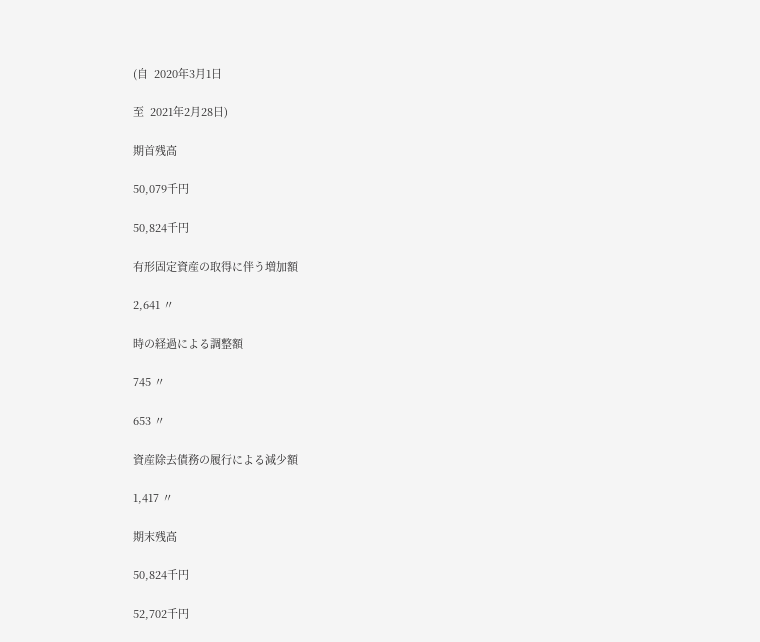(自  2020年3月1日

至  2021年2月28日)

期首残高

50,079千円

50,824千円

有形固定資産の取得に伴う増加額

2,641 〃

時の経過による調整額

745 〃

653 〃

資産除去債務の履行による減少額

1,417 〃

期末残高

50,824千円

52,702千円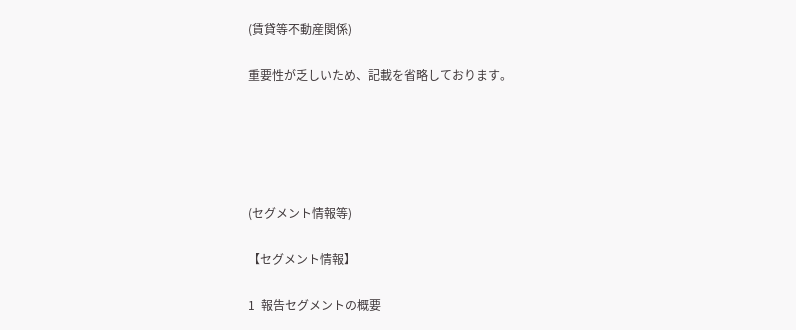(賃貸等不動産関係)

重要性が乏しいため、記載を省略しております。





(セグメント情報等)

【セグメント情報】

1  報告セグメントの概要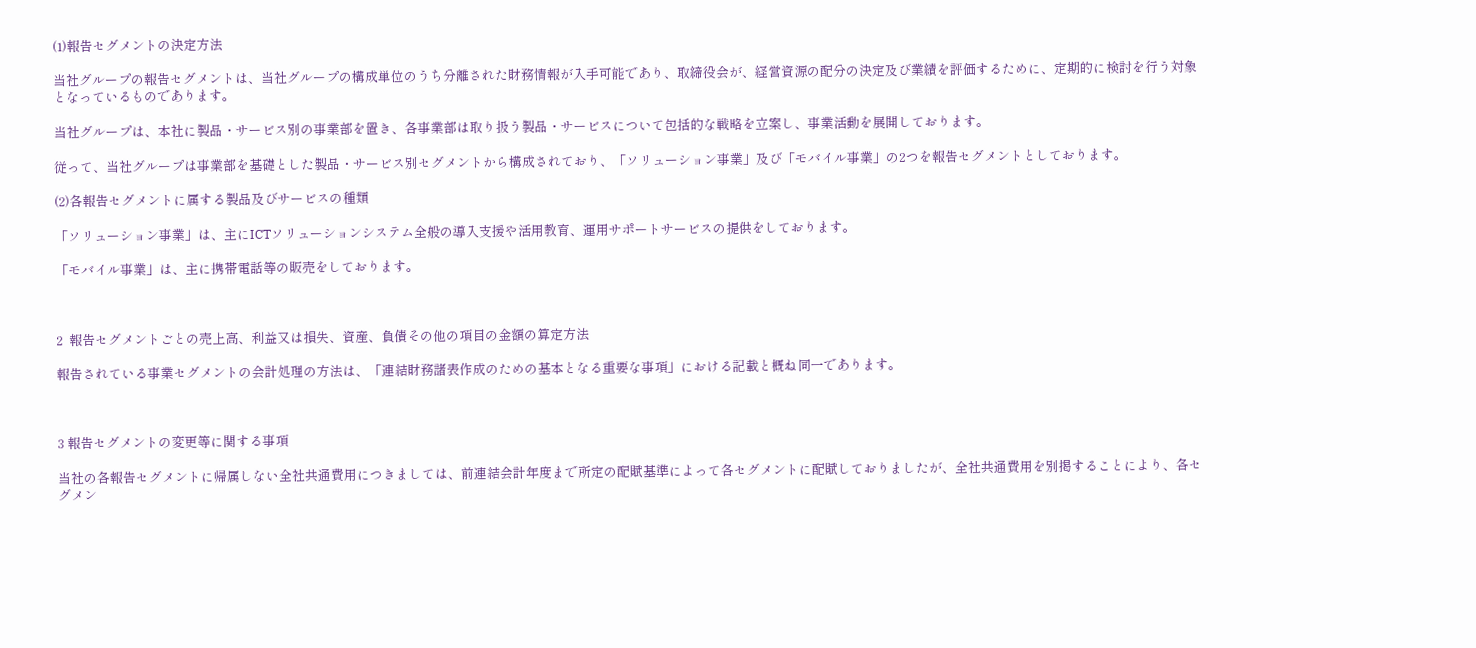(1)報告セグメントの決定方法

当社グループの報告セグメントは、当社グループの構成単位のうち分離された財務情報が入手可能であり、取締役会が、経営資源の配分の決定及び業績を評価するために、定期的に検討を行う対象となっているものであります。

当社グループは、本社に製品・サービス別の事業部を置き、各事業部は取り扱う製品・サービスについて包括的な戦略を立案し、事業活動を展開しております。

従って、当社グループは事業部を基礎とした製品・サービス別セグメントから構成されており、「ソリューション事業」及び「モバイル事業」の2つを報告セグメントとしております。

(2)各報告セグメントに属する製品及びサービスの種類

「ソリューション事業」は、主にICTソリューションシステム全般の導入支援や活用教育、運用サポートサービスの提供をしております。

「モバイル事業」は、主に携帯電話等の販売をしております。



2  報告セグメントごとの売上高、利益又は損失、資産、負債その他の項目の金額の算定方法

報告されている事業セグメントの会計処理の方法は、「連結財務諸表作成のための基本となる重要な事項」における記載と概ね同一であります。



3 報告セグメントの変更等に関する事項

当社の各報告セグメントに帰属しない全社共通費用につきましては、前連結会計年度まで所定の配賦基準によって各セグメントに配賦しておりましたが、全社共通費用を別掲することにより、各セグメン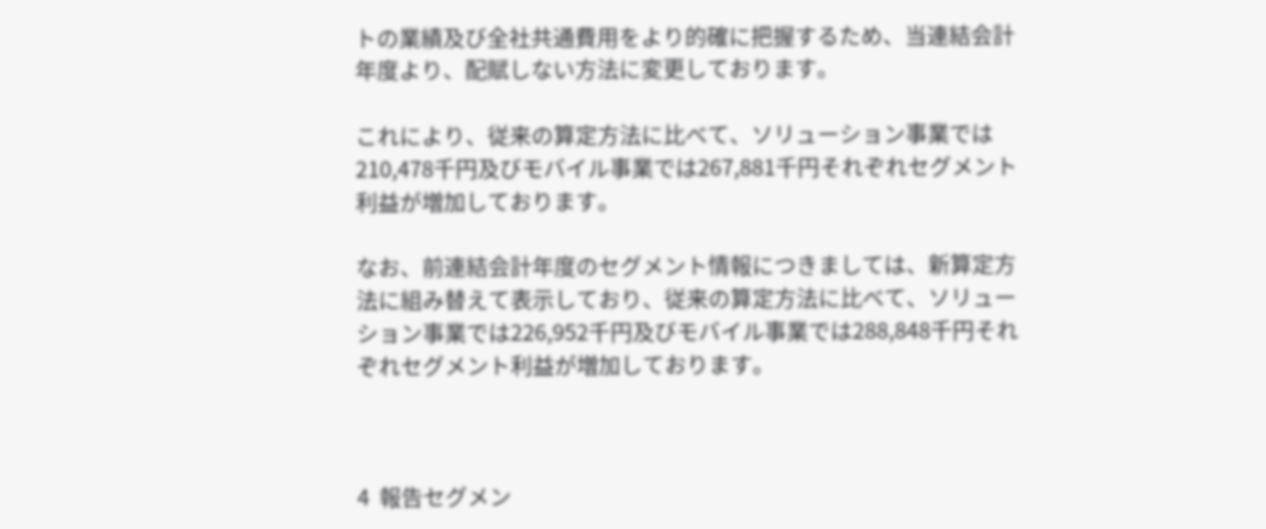トの業績及び全社共通費用をより的確に把握するため、当連結会計年度より、配賦しない方法に変更しております。

これにより、従来の算定方法に比べて、ソリューション事業では210,478千円及びモバイル事業では267,881千円それぞれセグメント利益が増加しております。

なお、前連結会計年度のセグメント情報につきましては、新算定方法に組み替えて表示しており、従来の算定方法に比べて、ソリューション事業では226,952千円及びモバイル事業では288,848千円それぞれセグメント利益が増加しております。



4  報告セグメン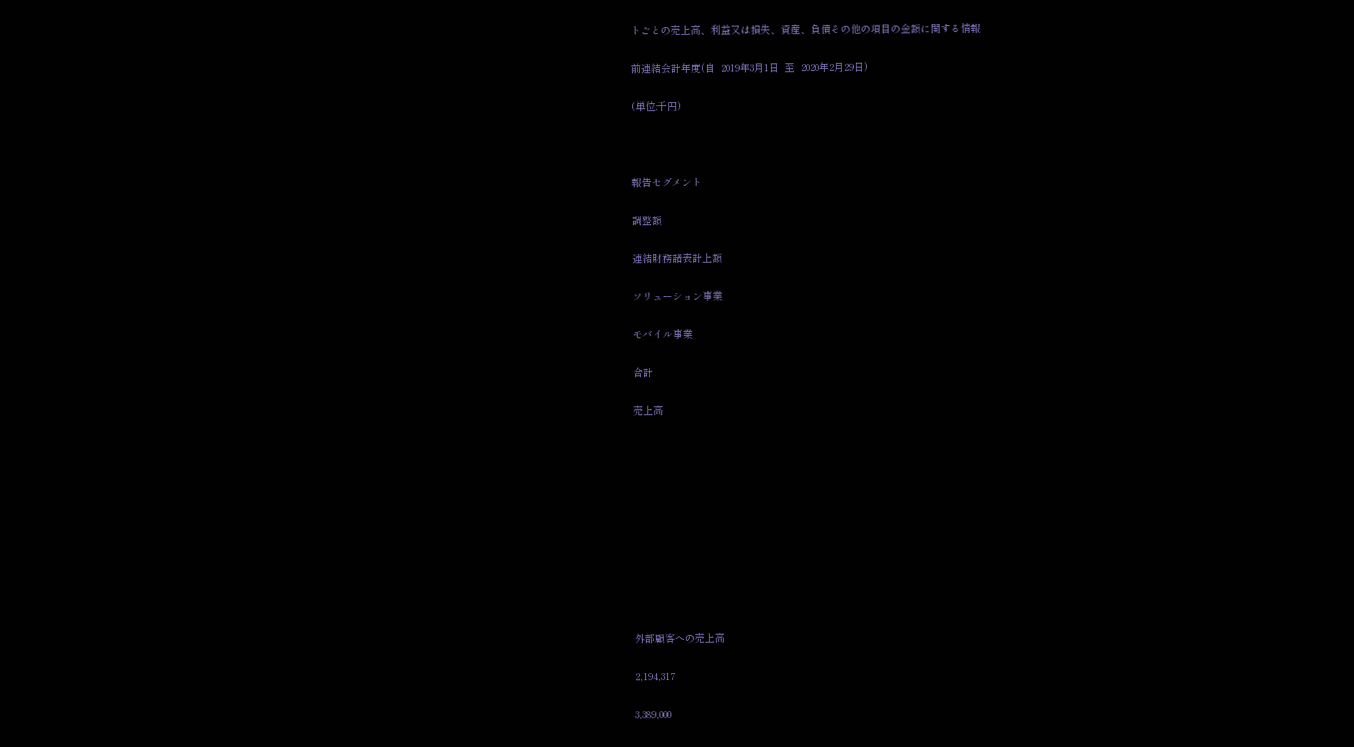トごとの売上高、利益又は損失、資産、負債その他の項目の金額に関する情報

前連結会計年度(自  2019年3月1日  至  2020年2月29日)

(単位:千円)



報告セグメント

調整額

連結財務諸表計上額

ソリューション事業

モバイル事業

合計

売上高











外部顧客への売上高

2,194,317

3,389,000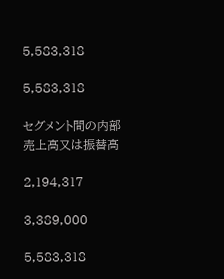5,583,318

5,583,318

セグメント間の内部
売上高又は振替高

2,194,317

3,389,000

5,583,318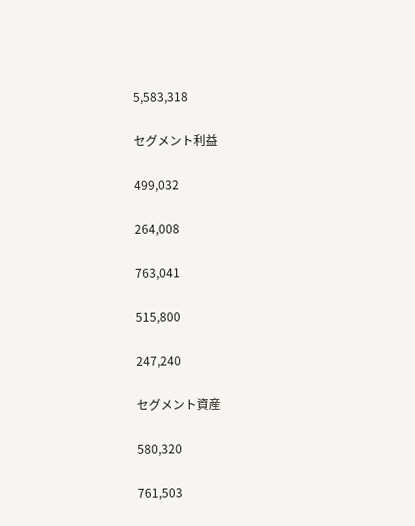5,583,318

セグメント利益

499,032

264,008

763,041

515,800

247,240

セグメント資産

580,320

761,503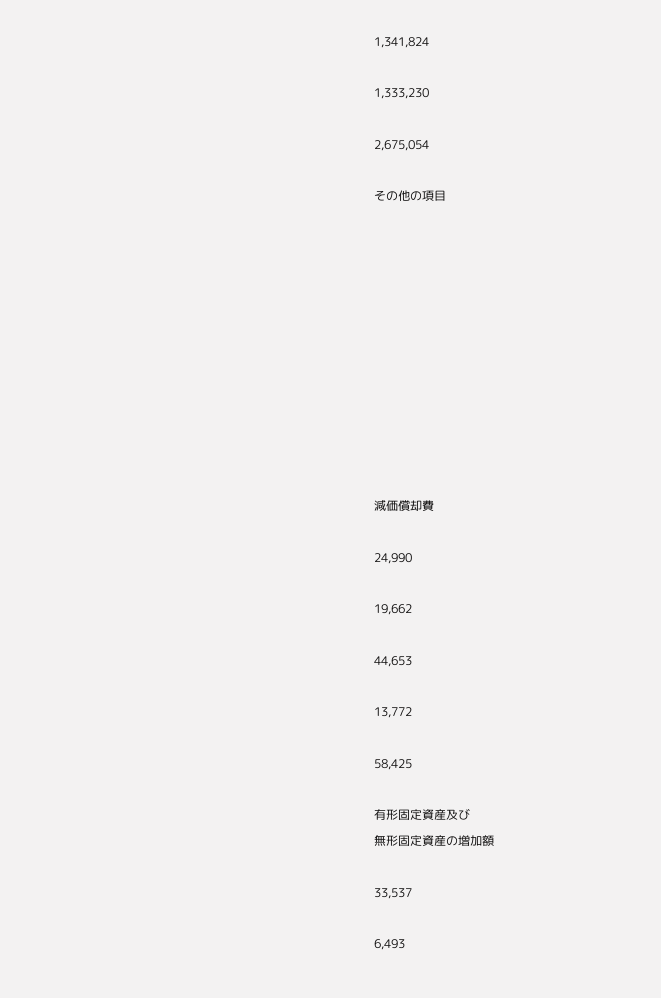1,341,824

1,333,230

2,675,054

その他の項目











減価償却費

24,990

19,662

44,653

13,772

58,425

有形固定資産及び
無形固定資産の増加額

33,537

6,493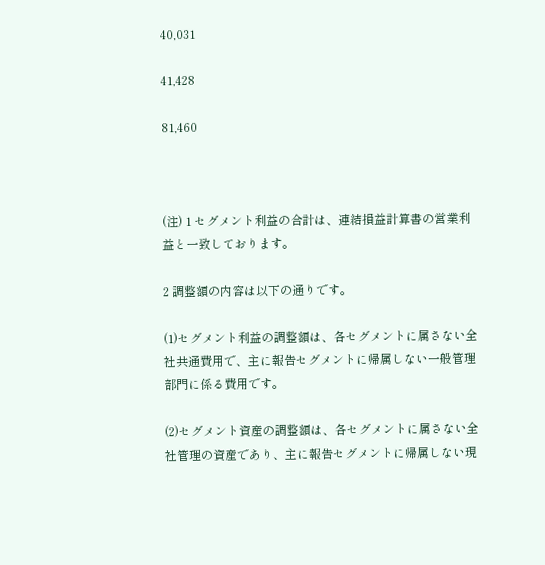40,031

41,428

81,460



(注) 1 セグメント利益の合計は、連結損益計算書の営業利益と一致しております。

2 調整額の内容は以下の通りです。

(1)セグメント利益の調整額は、各セグメントに属さない全社共通費用で、主に報告セグメントに帰属しない一般管理部門に係る費用です。

(2)セグメント資産の調整額は、各セグメントに属さない全社管理の資産であり、主に報告セグメントに帰属しない現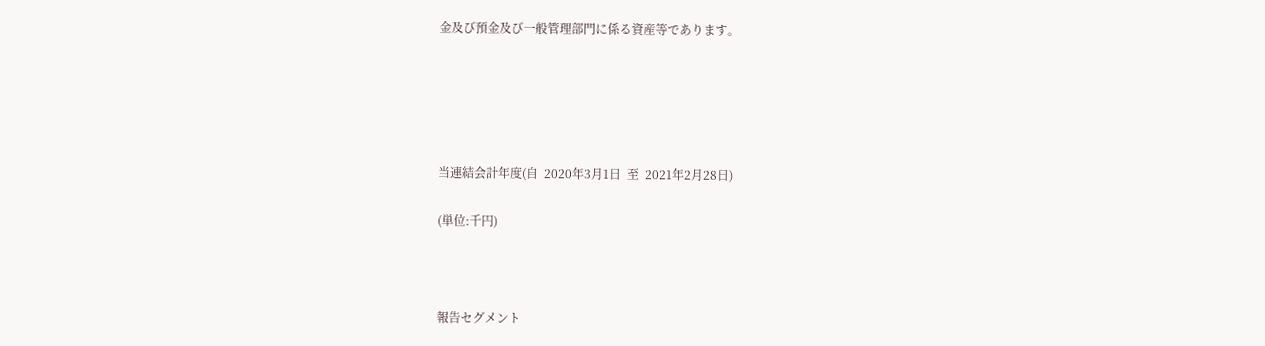金及び預金及び一般管理部門に係る資産等であります。





当連結会計年度(自  2020年3月1日  至  2021年2月28日)

(単位:千円)



報告セグメント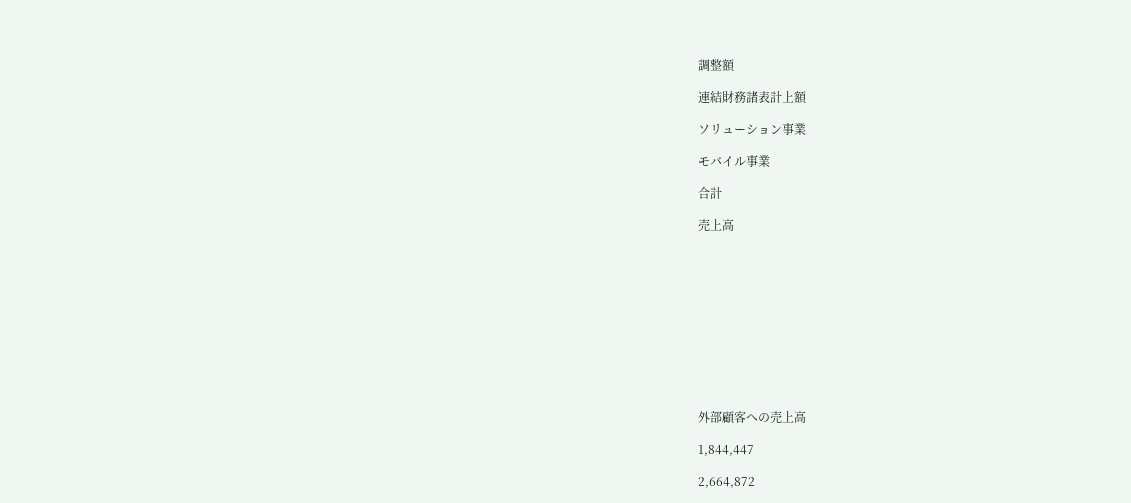調整額

連結財務諸表計上額

ソリューション事業

モバイル事業

合計

売上高











外部顧客への売上高

1,844,447

2,664,872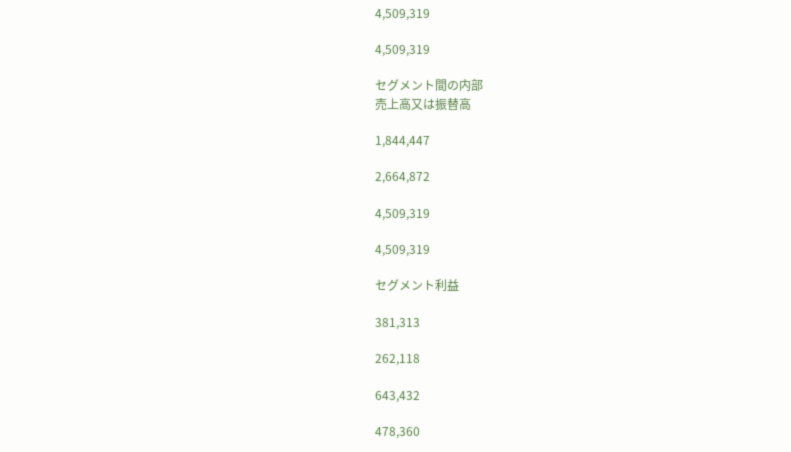4,509,319

4,509,319

セグメント間の内部
売上高又は振替高

1,844,447

2,664,872

4,509,319

4,509,319

セグメント利益

381,313

262,118

643,432

478,360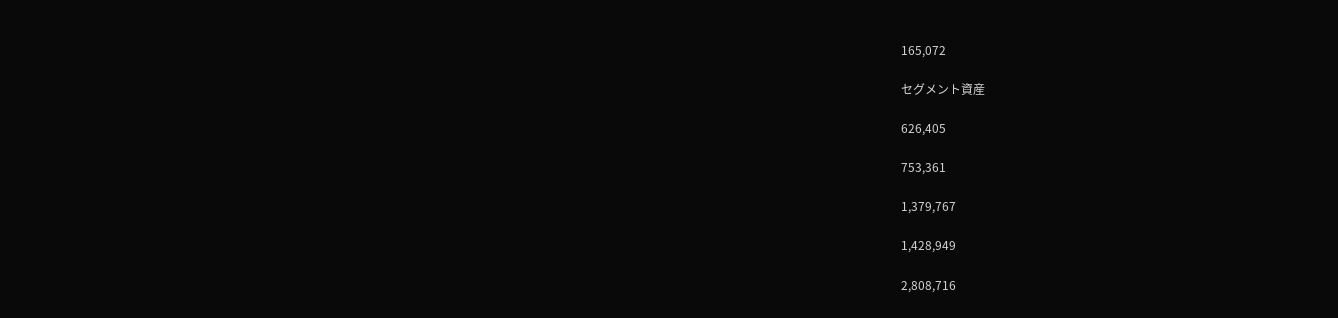165,072

セグメント資産

626,405

753,361

1,379,767

1,428,949

2,808,716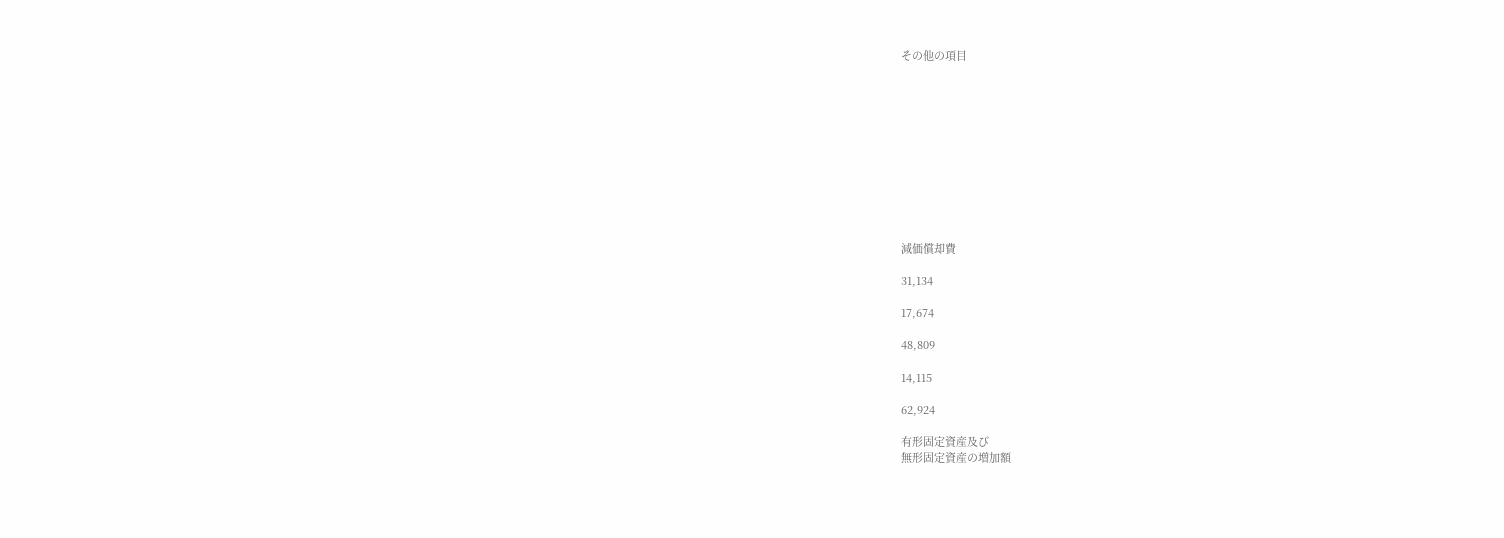その他の項目











減価償却費

31,134

17,674

48,809

14,115

62,924

有形固定資産及び
無形固定資産の増加額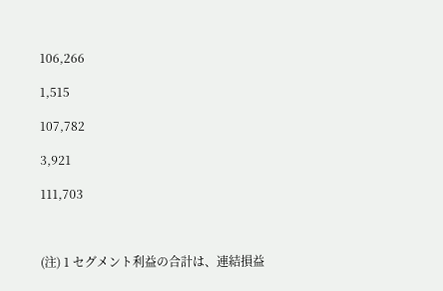106,266

1,515

107,782

3,921

111,703



(注) 1 セグメント利益の合計は、連結損益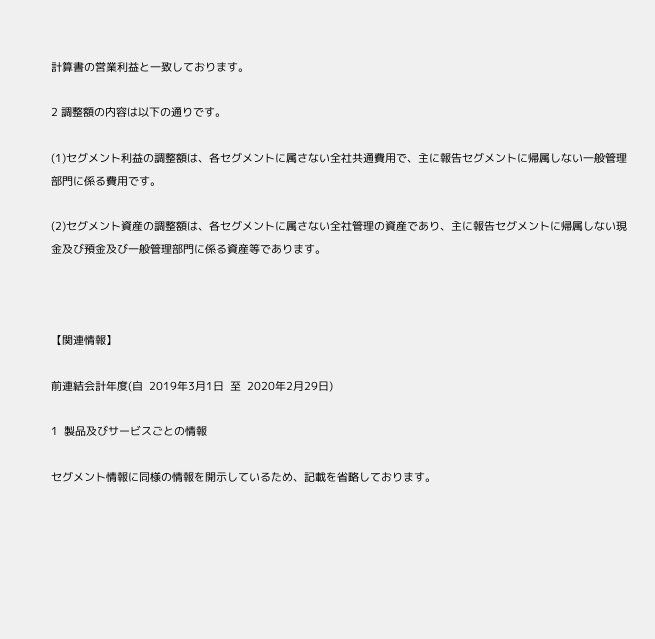計算書の営業利益と一致しております。

2 調整額の内容は以下の通りです。

(1)セグメント利益の調整額は、各セグメントに属さない全社共通費用で、主に報告セグメントに帰属しない一般管理部門に係る費用です。

(2)セグメント資産の調整額は、各セグメントに属さない全社管理の資産であり、主に報告セグメントに帰属しない現金及び預金及び一般管理部門に係る資産等であります。



【関連情報】

前連結会計年度(自  2019年3月1日  至  2020年2月29日)

1  製品及びサービスごとの情報

セグメント情報に同様の情報を開示しているため、記載を省略しております。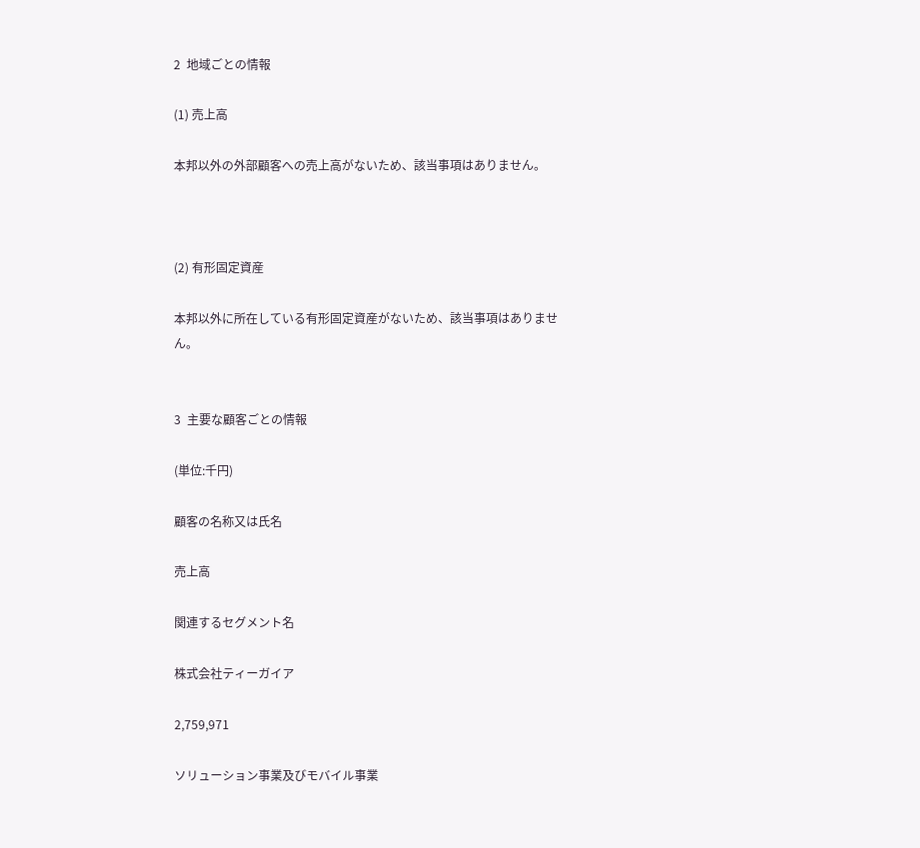2  地域ごとの情報

(1) 売上高

本邦以外の外部顧客への売上高がないため、該当事項はありません。



(2) 有形固定資産

本邦以外に所在している有形固定資産がないため、該当事項はありません。


3  主要な顧客ごとの情報

(単位:千円)

顧客の名称又は氏名

売上高

関連するセグメント名

株式会社ティーガイア

2,759,971

ソリューション事業及びモバイル事業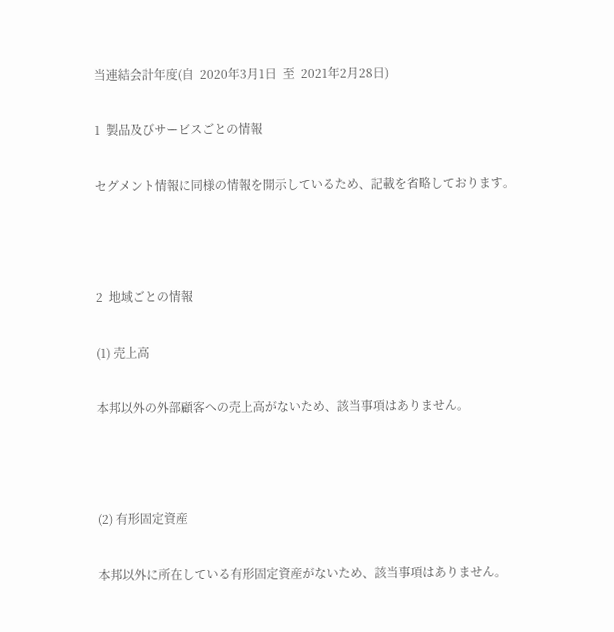当連結会計年度(自  2020年3月1日  至  2021年2月28日)

1  製品及びサービスごとの情報

セグメント情報に同様の情報を開示しているため、記載を省略しております。



2  地域ごとの情報

(1) 売上高

本邦以外の外部顧客への売上高がないため、該当事項はありません。



(2) 有形固定資産

本邦以外に所在している有形固定資産がないため、該当事項はありません。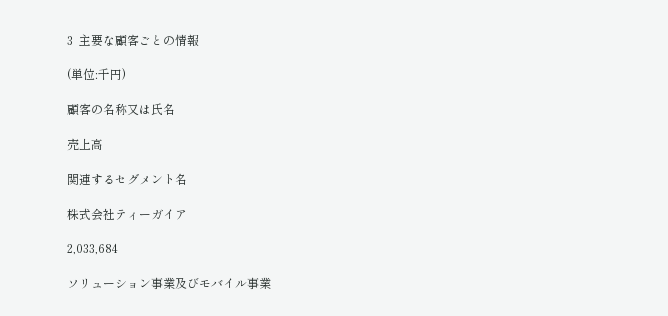3  主要な顧客ごとの情報

(単位:千円)

顧客の名称又は氏名

売上高

関連するセグメント名

株式会社ティーガイア

2,033,684

ソリューション事業及びモバイル事業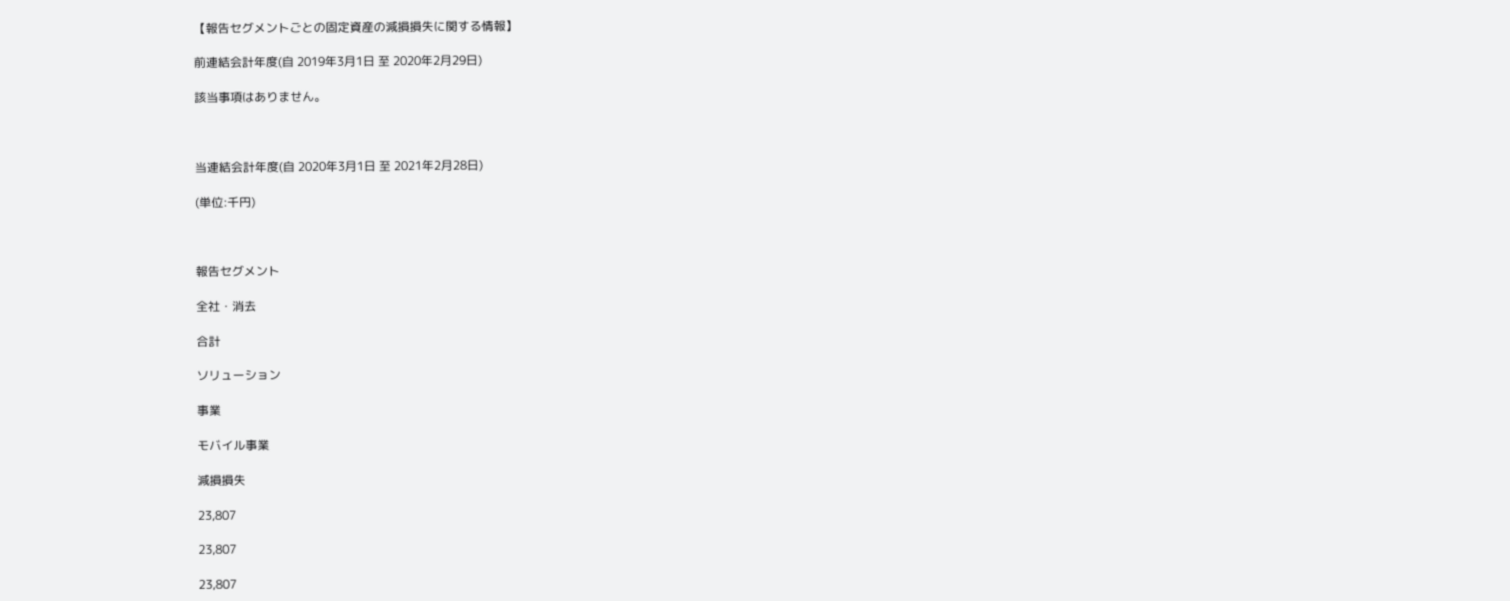【報告セグメントごとの固定資産の減損損失に関する情報】

前連結会計年度(自 2019年3月1日 至 2020年2月29日)

該当事項はありません。



当連結会計年度(自 2020年3月1日 至 2021年2月28日)

(単位:千円)



報告セグメント

全社・消去

合計

ソリューション

事業

モバイル事業

減損損失

23,807

23,807

23,807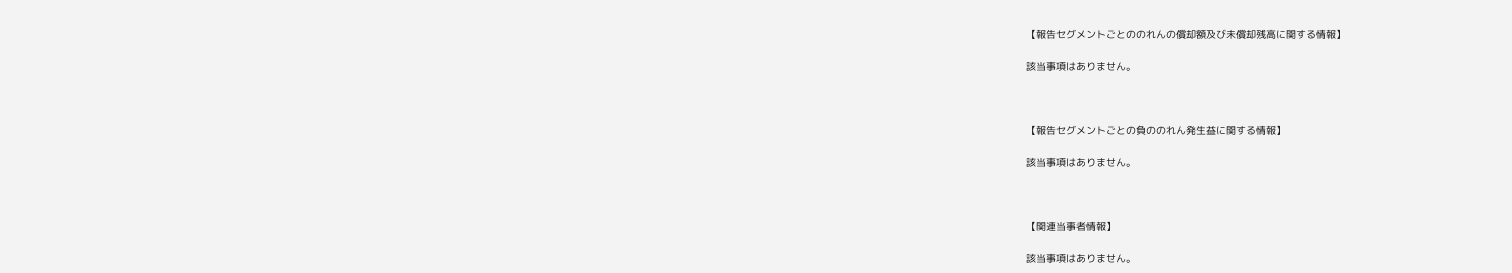【報告セグメントごとののれんの償却額及び未償却残高に関する情報】

該当事項はありません。



【報告セグメントごとの負ののれん発生益に関する情報】

該当事項はありません。



【関連当事者情報】

該当事項はありません。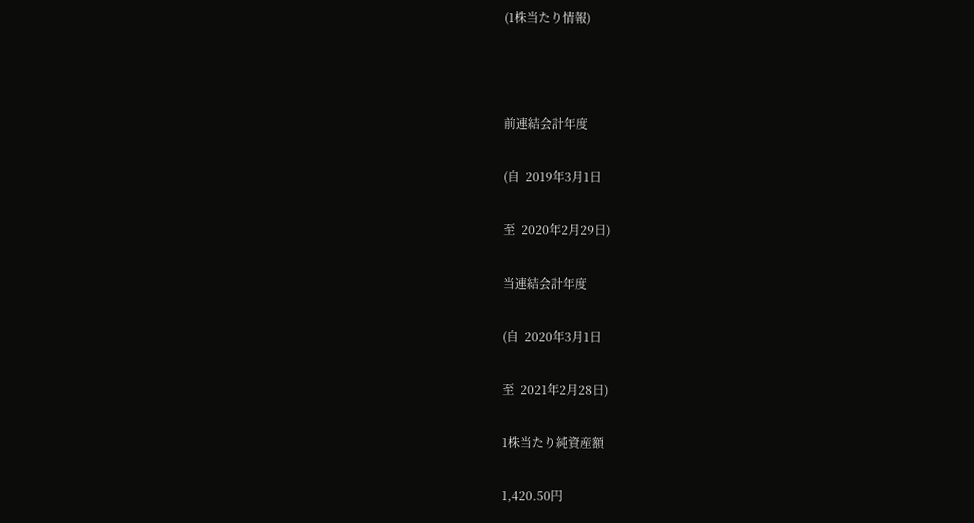(1株当たり情報)



前連結会計年度

(自  2019年3月1日

至  2020年2月29日)

当連結会計年度

(自  2020年3月1日

至  2021年2月28日)

1株当たり純資産額

1,420.50円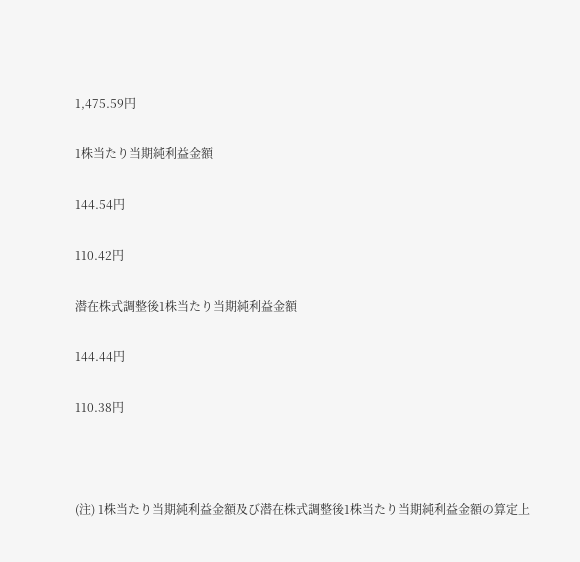1,475.59円

1株当たり当期純利益金額

144.54円

110.42円

潜在株式調整後1株当たり当期純利益金額

144.44円

110.38円



(注) 1株当たり当期純利益金額及び潜在株式調整後1株当たり当期純利益金額の算定上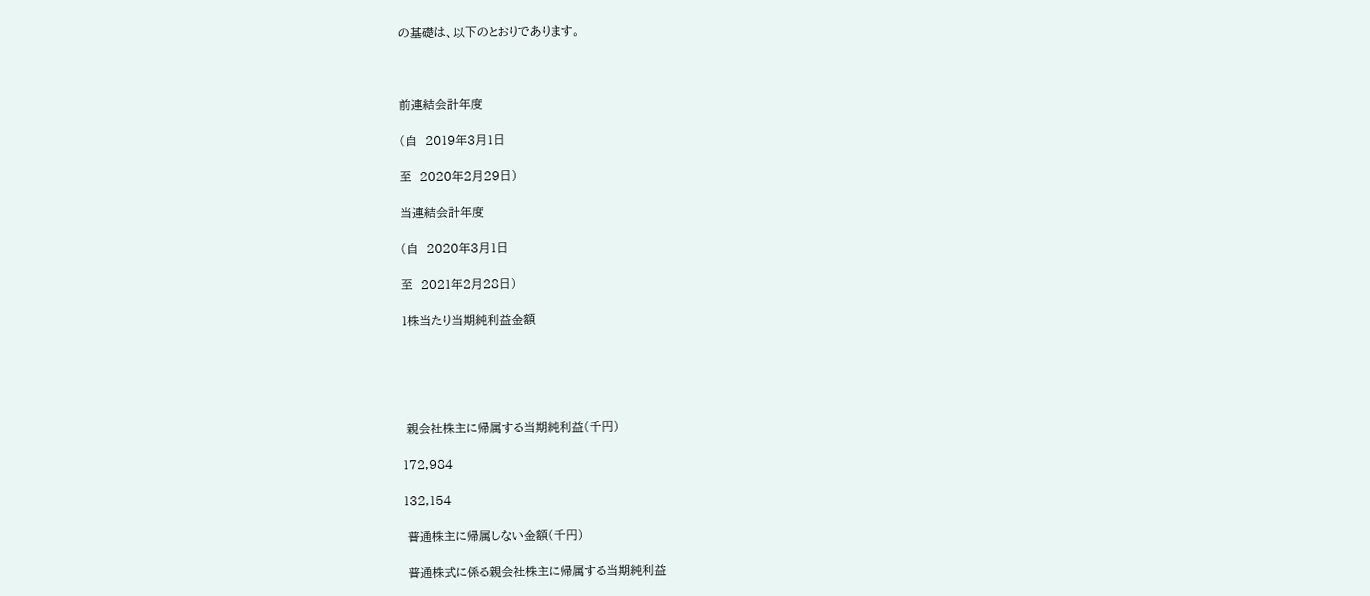の基礎は、以下のとおりであります。



前連結会計年度

(自  2019年3月1日

至  2020年2月29日)

当連結会計年度

(自  2020年3月1日

至  2021年2月28日)

1株当たり当期純利益金額





 親会社株主に帰属する当期純利益(千円)

172,984

132,154

 普通株主に帰属しない金額(千円)

 普通株式に係る親会社株主に帰属する当期純利益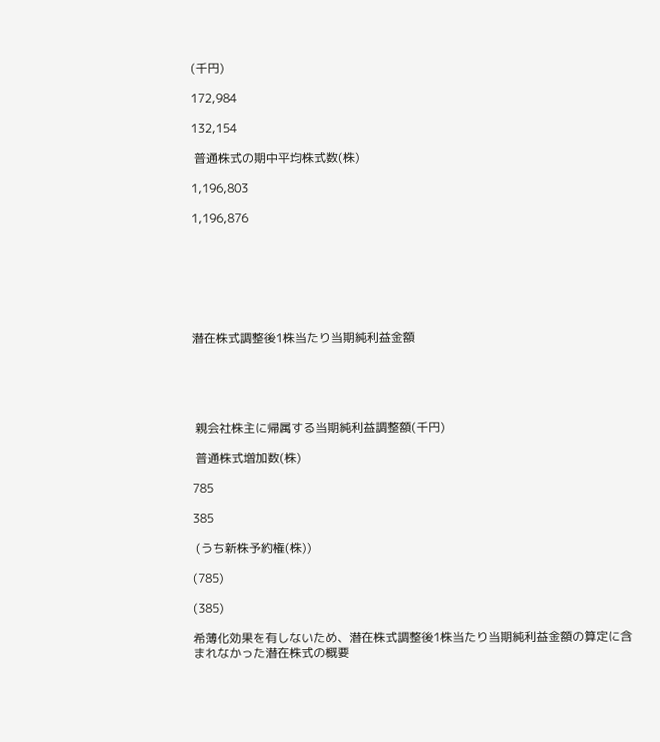(千円)

172,984

132,154

 普通株式の期中平均株式数(株)

1,196,803

1,196,876







潜在株式調整後1株当たり当期純利益金額





 親会社株主に帰属する当期純利益調整額(千円)

 普通株式増加数(株)

785

385

 (うち新株予約権(株))

(785)

(385)

希薄化効果を有しないため、潜在株式調整後1株当たり当期純利益金額の算定に含まれなかった潜在株式の概要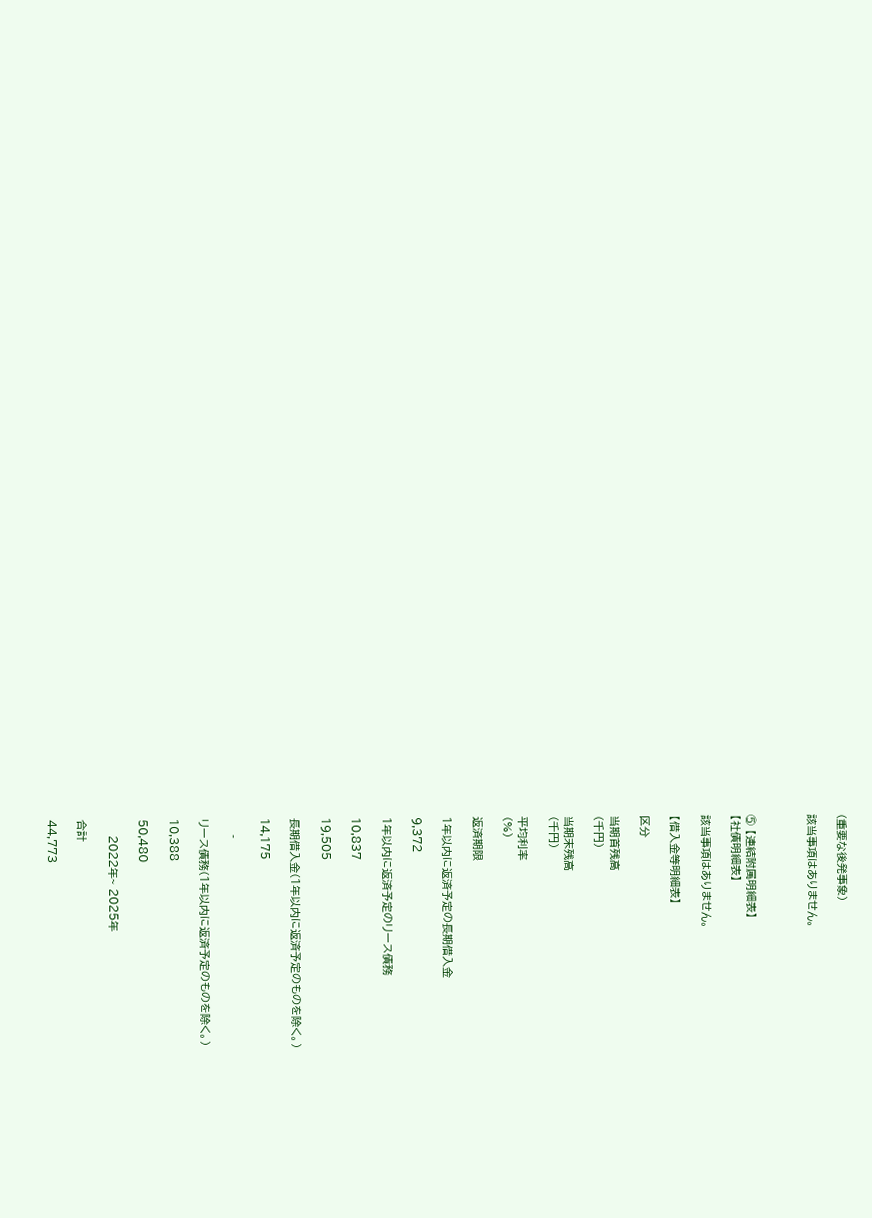(重要な後発事象)

該当事項はありません。



⑤ 【連結附属明細表】
【社債明細表】

該当事項はありません。

【借入金等明細表】

区分

当期首残高
(千円)

当期末残高
(千円)

平均利率
(%)

返済期限

1年以内に返済予定の長期借入金

9,372

1年以内に返済予定のリース債務

10,837

19,505

長期借入金(1年以内に返済予定のものを除く。)

14,175

    -

リース債務(1年以内に返済予定のものを除く。)

10,388

50,480

    2022年~ 2025年

合計

44,773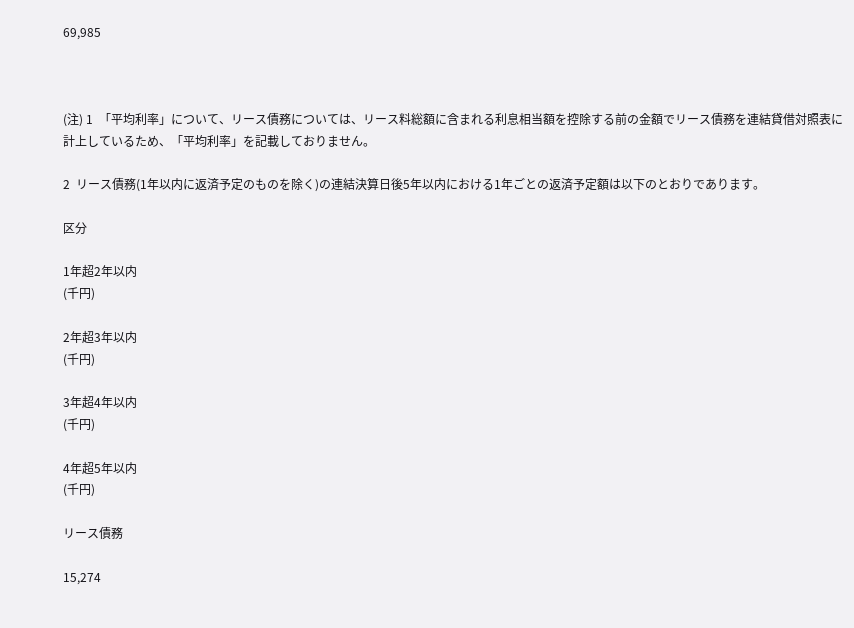69,985



(注) 1  「平均利率」について、リース債務については、リース料総額に含まれる利息相当額を控除する前の金額でリース債務を連結貸借対照表に計上しているため、「平均利率」を記載しておりません。

2  リース債務(1年以内に返済予定のものを除く)の連結決算日後5年以内における1年ごとの返済予定額は以下のとおりであります。

区分

1年超2年以内
(千円)

2年超3年以内
(千円)

3年超4年以内
(千円)

4年超5年以内
(千円)

リース債務

15,274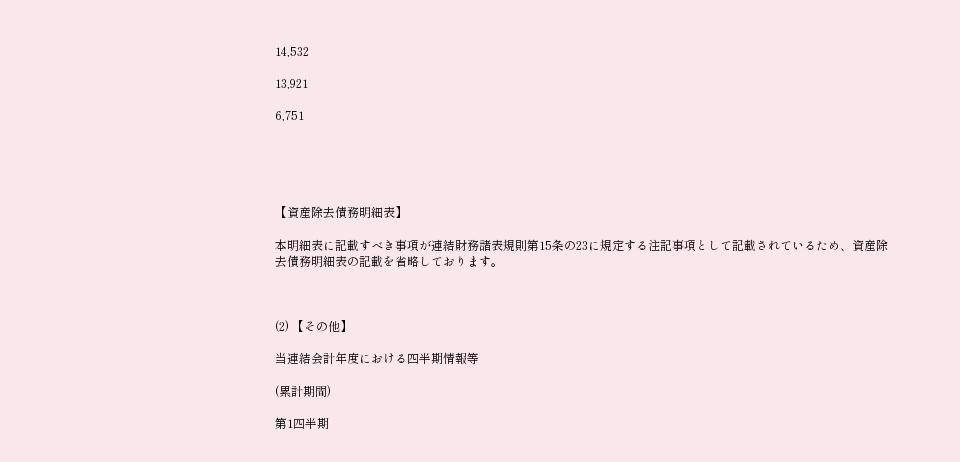14,532

13,921

6,751





【資産除去債務明細表】

本明細表に記載すべき事項が連結財務諸表規則第15条の23に規定する注記事項として記載されているため、資産除去債務明細表の記載を省略しております。



(2) 【その他】

当連結会計年度における四半期情報等

(累計期間)

第1四半期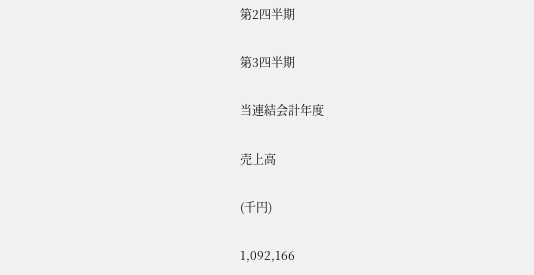第2四半期

第3四半期

当連結会計年度

売上高

(千円)

1,092,166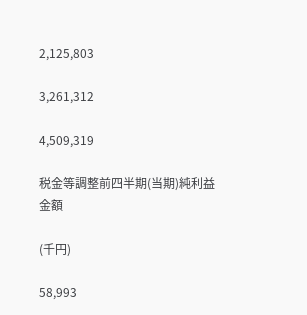2,125,803

3,261,312

4,509,319

税金等調整前四半期(当期)純利益金額

(千円)

58,993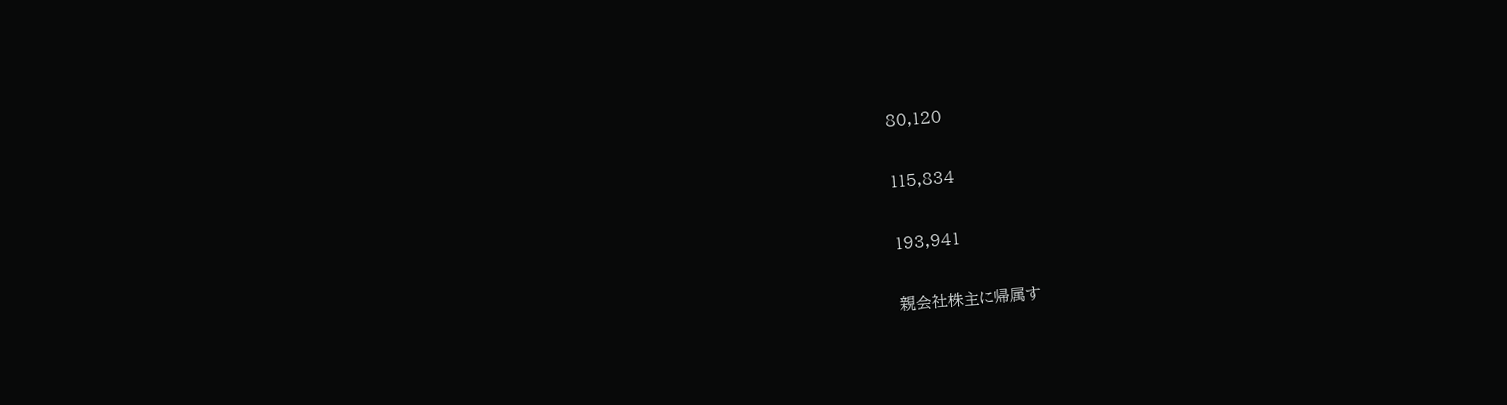80,120

115,834

193,941

親会社株主に帰属す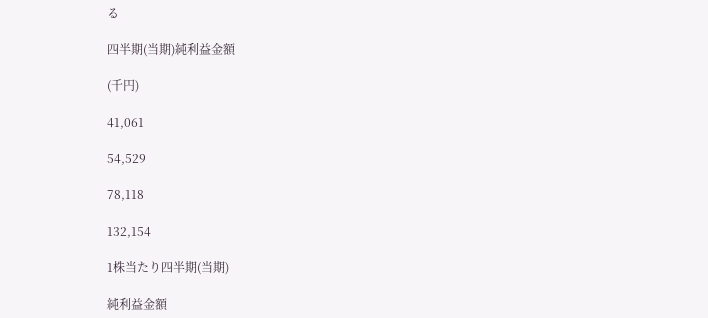る

四半期(当期)純利益金額

(千円)

41,061

54,529

78,118

132,154

1株当たり四半期(当期)

純利益金額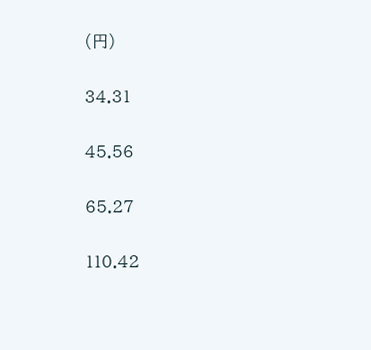(円)

34.31

45.56

65.27

110.42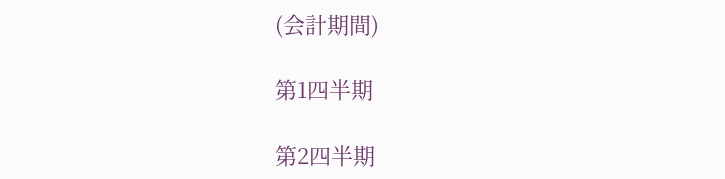(会計期間)

第1四半期

第2四半期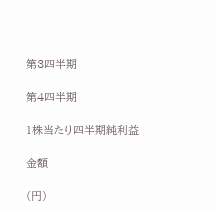第3四半期

第4四半期

1株当たり四半期純利益

金額

(円)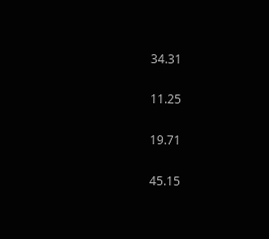34.31

11.25

19.71

45.15